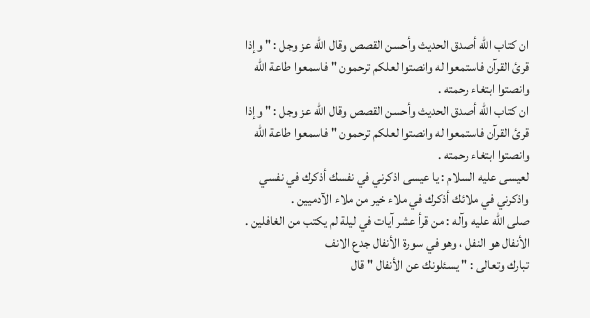ان كتاب الله أصدق الحديث وأحسن القصص وقال الله عز وجل : " وإذا قرئ القرآن فاستمعوا له وانصتوا لعلكم ترحمون " فاسمعوا طاعة الله وانصتوا ابتغاء رحمته .
ان كتاب الله أصدق الحديث وأحسن القصص وقال الله عز وجل : " وإذا قرئ القرآن فاستمعوا له وانصتوا لعلكم ترحمون " فاسمعوا طاعة الله وانصتوا ابتغاء رحمته .
لعيسى عليه السلام : يا عيسى اذكرني في نفسك أذكرك في نفسي واذكرني في ملائك أذكرك في ملاء خير من ملاء الآدميين .
صلى الله عليه وآله : من قرأ عشر آيات في ليلة لم يكتب من الغافلين .
الأنفال هو النفل ، وهو في سورة الأنفال جدع الانف
تبارك وتعالى : " يسئلونك عن الأنفال " قال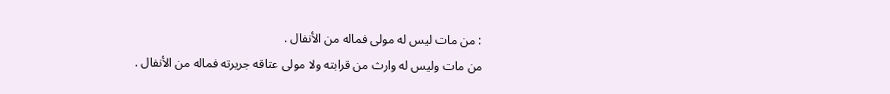: من مات ليس له مولى فماله من الأنفال .
من مات وليس له وارث من قرابته ولا مولى عتاقه جريرته فماله من الأنفال .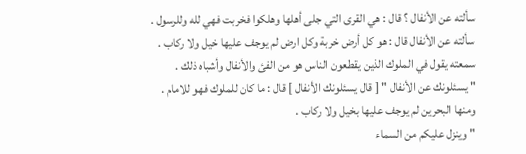سألته عن الأنفال ؟ قال : هي القرى التي جلى أهلها وهلكوا فخربت فهي لله وللرسول .
سألته عن الأنفال قال : هو كل أرض خربة وكل ارض لم يوجف عليها خيل ولا ركاب .
سمعته يقول في الملوك الذين يقطعون الناس هو من الفئ والأنفال وأشباه ذلك .
" يسئلونك عن الأنفال " [ قال يسئلونك الأنفال ] قال : ما كان للملوك فهو للامام .
ومنها البحرين لم يوجف عليها بخيل ولا ركاب .
" وينزل عليكم من السماء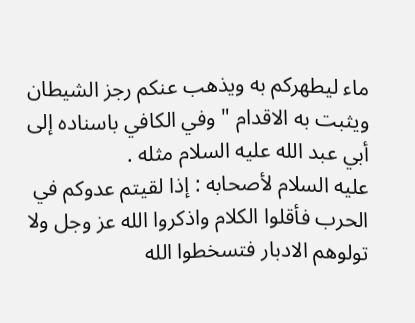ماء ليطهركم به ويذهب عنكم رجز الشيطان ويثبت به الاقدام " وفي الكافي باسناده إلى أبي عبد الله عليه السلام مثله .
عليه السلام لأصحابه : إذا لقيتم عدوكم في الحرب فأقلوا الكلام واذكروا الله عز وجل ولا تولوهم الادبار فتسخطوا الله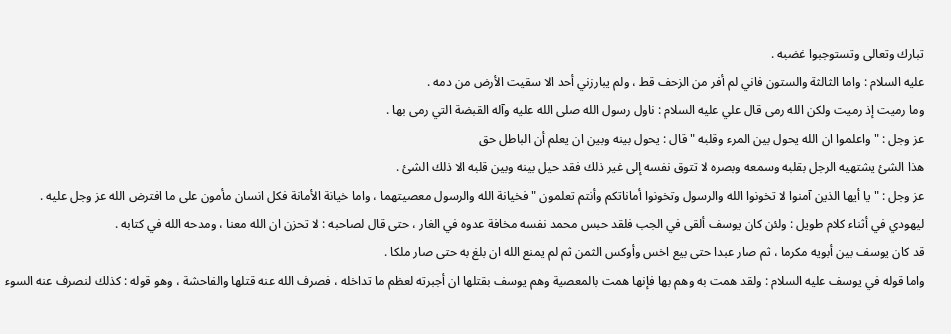تبارك وتعالى وتستوجبوا غضبه .
عليه السلام : واما الثالثة والستون فاني لم أفر من الزحف قط ، ولم يبارزني أحد الا سقيت الأرض من دمه .
وما رميت إذ رميت ولكن الله رمى قال علي عليه السلام : ناول رسول الله صلى الله عليه وآله القبضة التي رمى بها .
عز وجل : " واعلموا ان الله يحول بين المرء وقلبه " قال : يحول بينه وبين ان يعلم أن الباطل حق
هذا الشئ يشتهيه الرجل بقلبه وسمعه وبصره لا تتوق نفسه إلى غير ذلك فقد حيل بينه وبين قلبه الا ذلك الشئ .
عز وجل : " يا أيها الذين آمنوا لا تخونوا الله والرسول وتخونوا أماناتكم وأنتم تعلمون " فخيانة الله والرسول معصيتهما ، واما خيانة الأمانة فكل انسان مأمون على ما افترض الله عز وجل عليه .
ليهودي في أثناء كلام طويل : ولئن كان يوسف ألقى في الجب فلقد حبس محمد نفسه مخافة عدوه في الغار ، حتى قال لصاحبه : لا تحزن ان الله معنا ، ومدحه الله في كتابه .
قد كان يوسف بين أبويه مكرما ، ثم صار عبدا حتى بيع اخس وأوكس الثمن ثم لم يمنع الله ان بلغ به حتى صار ملكا .
واما قوله في يوسف عليه السلام : ولقد همت به وهم بها فإنها همت بالمعصية وهم يوسف بقتلها ان أجبرته لعظم ما تداخله ، فصرف الله عنه قتلها والفاحشة ، وهو قوله : كذلك لنصرف عنه السوء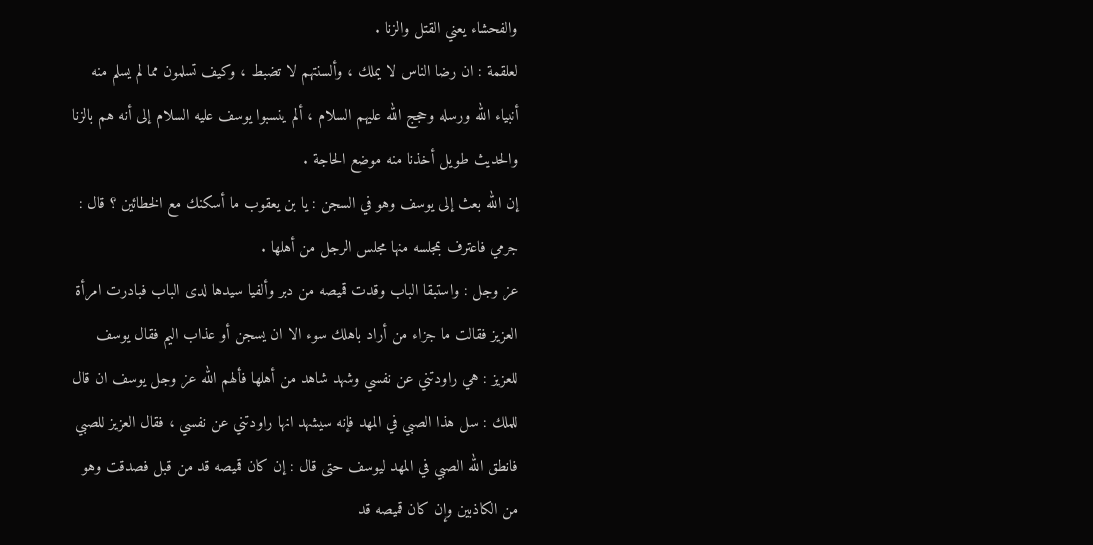والفحشاء يعني القتل والزنا .
لعلقمة : ان رضا الناس لا يملك ، وألسنتهم لا تضبط ، وكيف تسلمون مما لم يسلم منه أنبياء الله ورسله وحجج الله عليهم السلام ، ألم ينسبوا يوسف عليه السلام إلى أنه هم بالزنا والحديث طويل أخذنا منه موضع الحاجة .
إن الله بعث إلى يوسف وهو في السجن : يا بن يعقوب ما أسكنك مع الخطائين ؟ قال : جرمي فاعترف بمجلسه منها مجلس الرجل من أهلها .
عز وجل : واستبقا الباب وقدت قميصه من دبر وألفيا سيدها لدى الباب فبادرت امرأة العزيز فقالت ما جزاء من أراد باهلك سوء الا ان يسجن أو عذاب اليم فقال يوسف للعزيز : هي راودتني عن نفسي وشهد شاهد من أهلها فألهم الله عز وجل يوسف ان قال للملك : سل هذا الصبي في المهد فإنه سيشهد انها راودتني عن نفسي ، فقال العزيز للصبي فانطق الله الصبي في المهد ليوسف حتى قال : إن كان قميصه قد من قبل فصدقت وهو من الكاذبين وإن كان قميصه قد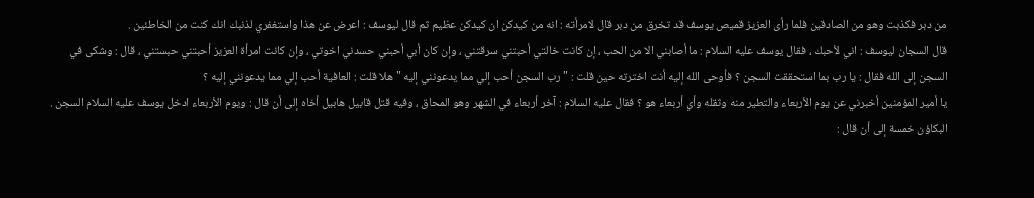من دبر فكذبت وهو من الصادقين فلما رأى العزيز قميص يوسف قد تخرق من دبر قال لامرأته : انه من كيدكن ان كيدكن عظيم ثم قال ليوسف : اعرض عن هذا واستغفري لذنبك انك كنت من الخاطئين .
قال السجان ليوسف : اني لأحبك ، فقال يوسف عليه السلام : ما أصابني الا من الحب ، إن كانت خالتي أحبتني سرقتني ، وإن كان أبي أحبني حسدني اخوتي ، وإن كانت امرأة العزيز أحبتني حبستني ، قال : وشكى في السجن إلى الله فقال : يا رب بما استحققت السجن ؟ فأوحى الله إليه أنت اخترته حين قلت : " رب السجن أحب إلي مما يدعونني إليه " هلا قلت : العافية أحب إلي مما يدعونني إليه ؟
يا أمير المؤمنين أخبرني عن يوم الأربعاء والتطير منه وثقله وأي أربعاء هو ؟ فقال عليه السلام : آخر أربعاء في الشهر وهو المحاق ، وفيه قتل قابيل هابيل أخاه إلى أن قال : ويوم الأربعاء ادخل يوسف عليه السلام السجن .
البكاؤن خمسة إلى أن قال :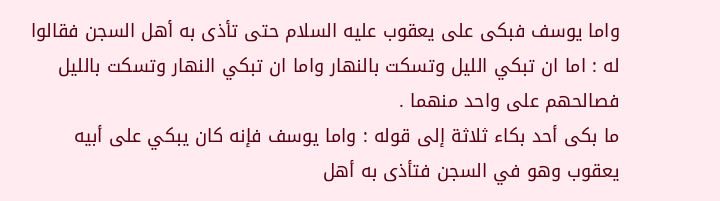واما يوسف فبكى على يعقوب عليه السلام حتى تأذى به أهل السجن فقالوا له : اما ان تبكي الليل وتسكت بالنهار واما ان تبكي النهار وتسكت بالليل فصالحهم على واحد منهما .
ما بكى أحد بكاء ثلاثة إلى قوله : واما يوسف فإنه كان يبكي على أبيه يعقوب وهو في السجن فتأذى به أهل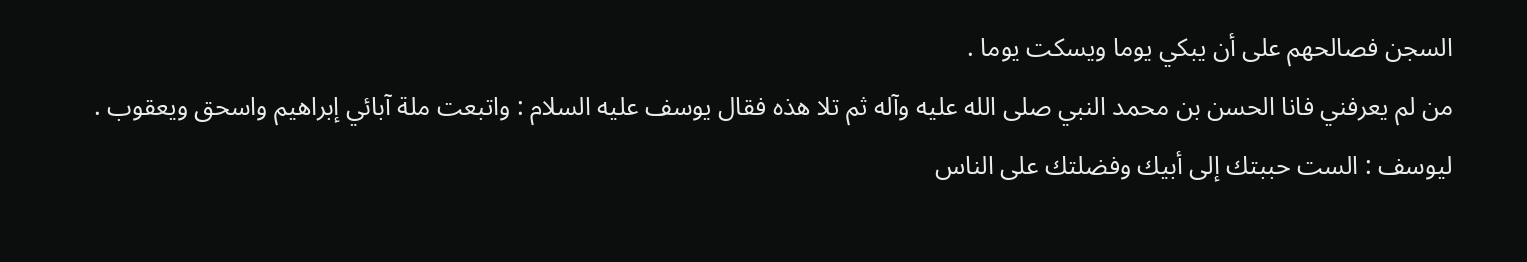السجن فصالحهم على أن يبكي يوما ويسكت يوما .
من لم يعرفني فانا الحسن بن محمد النبي صلى الله عليه وآله ثم تلا هذه فقال يوسف عليه السلام : واتبعت ملة آبائي إبراهيم واسحق ويعقوب .
ليوسف : الست حببتك إلى أبيك وفضلتك على الناس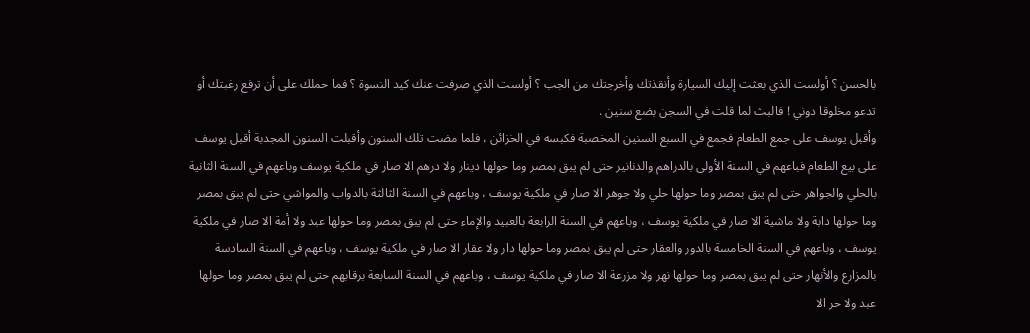بالحسن ؟ أولست الذي بعثت إليك السيارة وأنقذتك وأخرجتك من الجب ؟ أولست الذي صرفت عنك كيد النسوة ؟ فما حملك على أن ترفع رغبتك أو تدعو مخلوقا دوني ! فالبث لما قلت في السجن بضع سنين .
وأقبل يوسف على جمع الطعام فجمع في السبع السنين المخصبة فكبسه في الخزائن ، فلما مضت تلك السنون وأقبلت السنون المجدبة أقبل يوسف على بيع الطعام فباعهم في السنة الأولى بالدراهم والدنانير حتى لم يبق بمصر وما حولها دينار ولا درهم الا صار في ملكية يوسف وباعهم في السنة الثانية بالحلي والجواهر حتى لم يبق بمصر وما حولها حلي ولا جوهر الا صار في ملكية يوسف ، وباعهم في السنة الثالثة بالدواب والمواشي حتى لم يبق بمصر وما حولها دابة ولا ماشية الا صار في ملكية يوسف ، وباعهم في السنة الرابعة بالعبيد والإماء حتى لم يبق بمصر وما حولها عبد ولا أمة الا صار في ملكية يوسف ، وباعهم في السنة الخامسة بالدور والعقار حتى لم يبق بمصر وما حولها دار ولا عقار الا صار في ملكية يوسف ، وباعهم في السنة السادسة بالمزارع والأنهار حتى لم يبق بمصر وما حولها نهر ولا مزرعة الا صار في ملكية يوسف ، وباعهم في السنة السابعة برقابهم حتى لم يبق بمصر وما حولها عبد ولا حر الا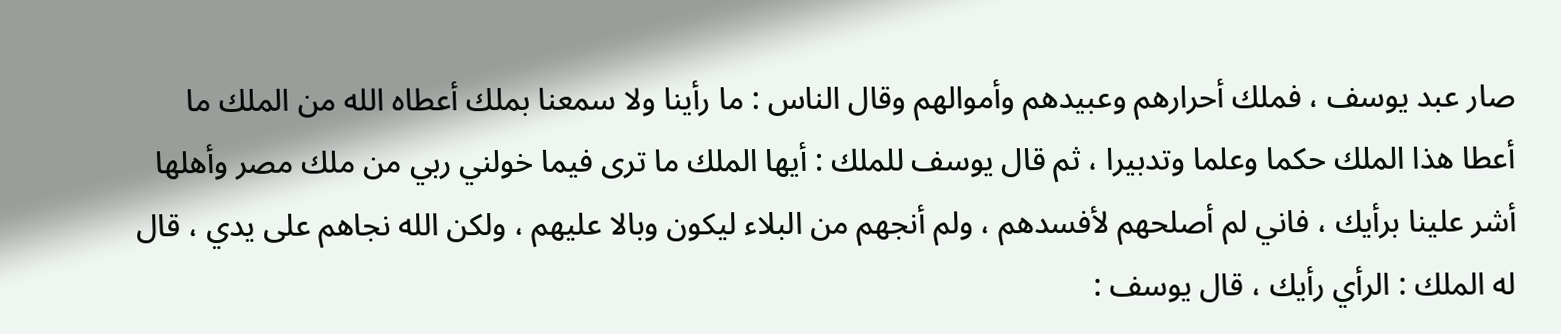صار عبد يوسف ، فملك أحرارهم وعبيدهم وأموالهم وقال الناس : ما رأينا ولا سمعنا بملك أعطاه الله من الملك ما أعطا هذا الملك حكما وعلما وتدبيرا ، ثم قال يوسف للملك : أيها الملك ما ترى فيما خولني ربي من ملك مصر وأهلها أشر علينا برأيك ، فاني لم أصلحهم لأفسدهم ، ولم أنجهم من البلاء ليكون وبالا عليهم ، ولكن الله نجاهم على يدي ، قال له الملك : الرأي رأيك ، قال يوسف :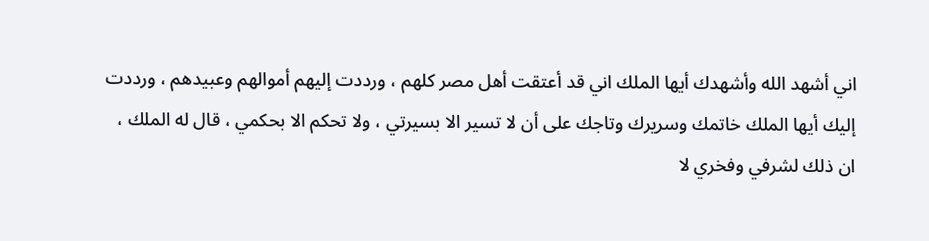اني أشهد الله وأشهدك أيها الملك اني قد أعتقت أهل مصر كلهم ، ورددت إليهم أموالهم وعبيدهم ، ورددت إليك أيها الملك خاتمك وسريرك وتاجك على أن لا تسير الا بسيرتي ، ولا تحكم الا بحكمي ، قال له الملك ، ان ذلك لشرفي وفخري لا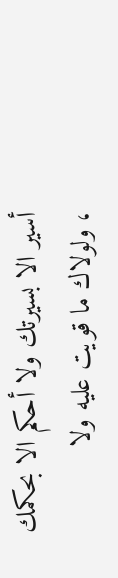أسير الا بسيرتك ولا أحكم الا بحكمك ، ولولاك ما قويت عليه ولا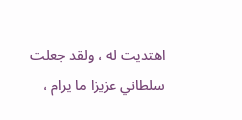اهتديت له ، ولقد جعلت سلطاني عزيزا ما يرام ،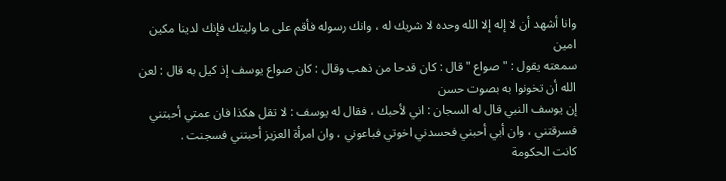وانا أشهد أن لا إله إلا الله وحده لا شريك له ، وانك رسوله فأقم على ما وليتك فإنك لدينا مكين امين
سمعته يقول : " صواع " قال : كان قدحا من ذهب وقال : كان صواع يوسف إذ كيل به قال : لعن الله أن تخونوا به بصوت حسن
إن يوسف النبي قال له السجان : اني لأحبك ، فقال له يوسف : لا تقل هكذا فان عمتي أحبتني فسرقتني ، وان أبي أحبني فحسدني اخوتي فباعوني ، وان امرأة العزيز أحبتني فسجنت .
كانت الحكومة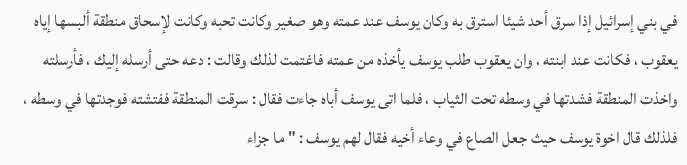في بني إسرائيل إذا سرق أحد شيئا استرق به وكان يوسف عند عمته وهو صغير وكانت تحبه وكانت لإسحاق منطقة ألبسها إياه يعقوب ، فكانت عند ابنته ، وان يعقوب طلب يوسف يأخذه من عمته فاغتمت لذلك وقالت : دعه حتى أرسله إليك ، فأرسلته واخذت المنطقة فشدتها في وسطه تحت الثياب ، فلما اتى يوسف أباه جاءت فقال : سرقت المنطقة ففتشته فوجدتها في وسطه ، فلذلك قال اخوة يوسف حيث جعل الصاع في وعاء أخيه فقال لهم يوسف : " ما جزاء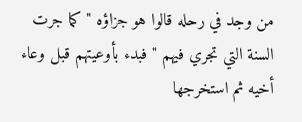من وجد في رحله قالوا هو جزاؤه " كما جرت السنة التي تجري فيهم " فبدء بأوعيتهم قبل وعاء أخيه ثم استخرجها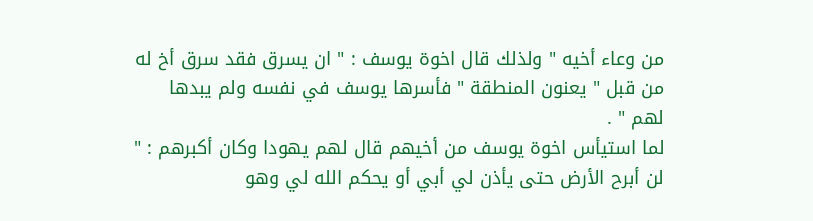من وعاء أخيه " ولذلك قال اخوة يوسف : " ان يسرق فقد سرق أخ له من قبل " يعنون المنطقة " فأسرها يوسف في نفسه ولم يبدها لهم " .
لما استيأس اخوة يوسف من أخيهم قال لهم يهودا وكان أكبرهم : " لن أبرح الأرض حتى يأذن لي أبي أو يحكم الله لي وهو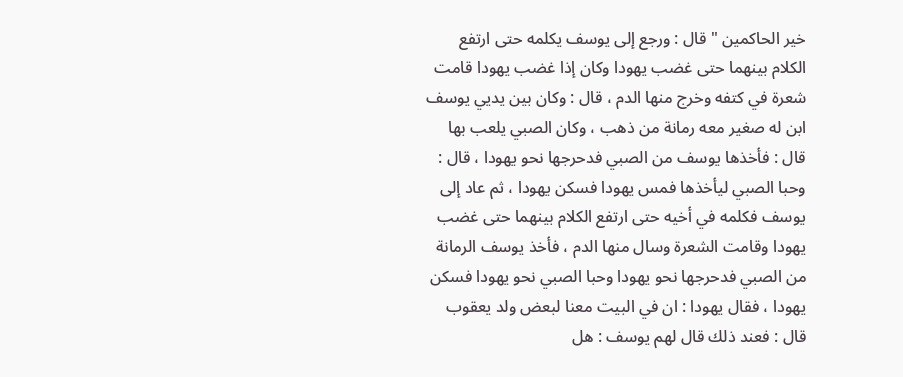خير الحاكمين " قال : ورجع إلى يوسف يكلمه حتى ارتفع الكلام بينهما حتى غضب يهودا وكان إذا غضب يهودا قامت شعرة في كتفه وخرج منها الدم ، قال : وكان بين يديي يوسف ابن له صغير معه رمانة من ذهب ، وكان الصبي يلعب بها قال : فأخذها يوسف من الصبي فدحرجها نحو يهودا ، قال : وحبا الصبي ليأخذها فمس يهودا فسكن يهودا ، ثم عاد إلى يوسف فكلمه في أخيه حتى ارتفع الكلام بينهما حتى غضب يهودا وقامت الشعرة وسال منها الدم ، فأخذ يوسف الرمانة من الصبي فدحرجها نحو يهودا وحبا الصبي نحو يهودا فسكن يهودا ، فقال يهودا : ان في البيت معنا لبعض ولد يعقوب قال : فعند ذلك قال لهم يوسف : هل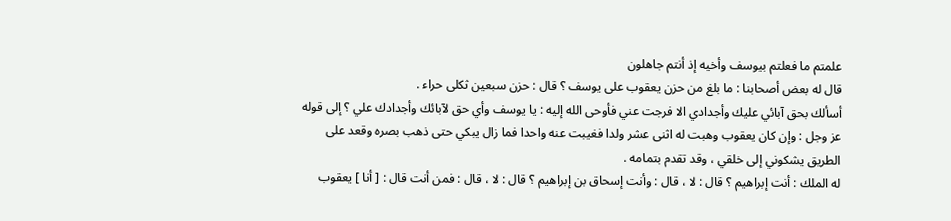علمتم ما فعلتم بيوسف وأخيه إذ أنتم جاهلون
قال له بعض أصحابنا : ما بلغ من حزن يعقوب على يوسف ؟ قال : حزن سبعين ثكلى حراء .
أسألك بحق آبائي عليك وأجدادي الا فرجت عني فأوحى الله إليه : يا يوسف وأي حق لآبائك وأجدادك علي ؟ إلى قوله عز وجل : وإن كان يعقوب وهبت له اثنى عشر ولدا فغيبت عنه واحدا فما زال يبكي حتى ذهب بصره وقعد على الطريق يشكوني إلى خلقي ، وقد تقدم بتمامه .
له الملك : أنت إبراهيم ؟ قال : لا ، قال : وأنت إسحاق بن إبراهيم ؟ قال : لا ، قال : فمن أنت قال : [ أنا ] يعقوب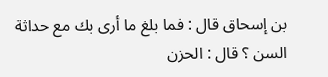بن إسحاق قال : فما بلغ ما أرى بك مع حداثة السن ؟ قال : الحزن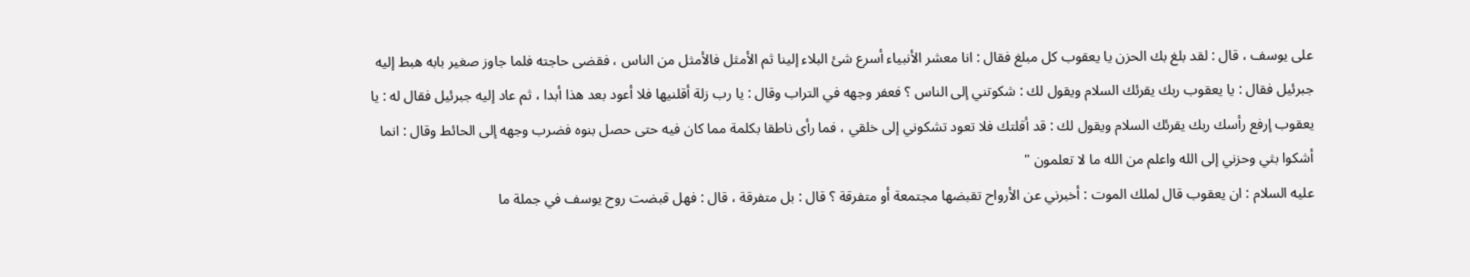على يوسف ، قال : لقد بلغ بك الحزن يا يعقوب كل مبلغ فقال : انا معشر الأنبياء أسرع شئ البلاء إلينا ثم الأمثل فالأمثل من الناس ، فقضى حاجته فلما جاوز صغير بابه هبط إليه جبرئيل فقال : يا يعقوب ربك يقرئك السلام ويقول لك : شكوتني إلى الناس ؟ فعفر وجهه في التراب وقال : يا رب زلة أقلنيها فلا أعود بعد هذا أبدا ، ثم عاد إليه جبرئيل فقال له : يا يعقوب إرفع رأسك ربك يقرئك السلام ويقول لك : قد أقلتك فلا تعود تشكوني إلى خلقي ، فما رأى ناطقا بكلمة مما كان فيه حتى حصل بنوه فضرب وجهه إلى الحائط وقال : انما أشكوا بثي وحزني إلى الله واعلم من الله ما لا تعلمون "
عليه السلام : ان يعقوب قال لملك الموت : أخبرني عن الأرواح تقبضها مجتمعة أو متفرقة ؟ قال : بل متفرقة ، قال : فهل قبضت روح يوسف في جملة ما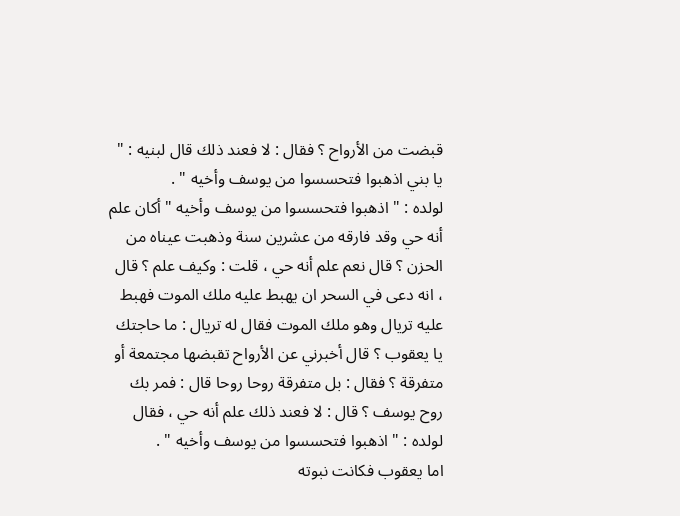قبضت من الأرواح ؟ فقال : لا فعند ذلك قال لبنيه : " يا بني اذهبوا فتحسسوا من يوسف وأخيه " .
لولده : " اذهبوا فتحسسوا من يوسف وأخيه " أكان علم أنه حي وقد فارقه من عشرين سنة وذهبت عيناه من الحزن ؟ قال نعم علم أنه حي ، قلت : وكيف علم ؟ قال ، انه دعى في السحر ان يهبط عليه ملك الموت فهبط عليه تريال وهو ملك الموت فقال له تريال : ما حاجتك يا يعقوب ؟ قال أخبرني عن الأرواح تقبضها مجتمعة أو متفرقة ؟ فقال : بل متفرقة روحا روحا قال : فمر بك روح يوسف ؟ قال : لا فعند ذلك علم أنه حي ، فقال لولده : " اذهبوا فتحسسوا من يوسف وأخيه " .
اما يعقوب فكانت نبوته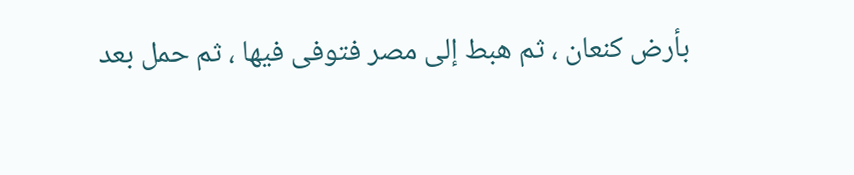بأرض كنعان ، ثم هبط إلى مصر فتوفى فيها ، ثم حمل بعد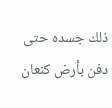ذلك جسده حتى دفن بأرض كنعان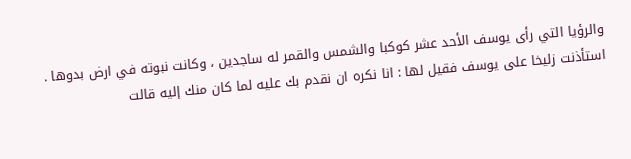والرؤيا التي رأى يوسف الأحد عشر كوكبا والشمس والقمر له ساجدين ، وكانت نبوته في ارض بدوها .
استأذنت زليخا على يوسف فقيل لها : انا نكره ان نقدم بك عليه لما كان منك إليه قالت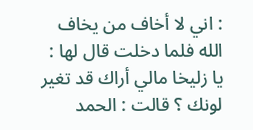: اني لا أخاف من يخاف الله فلما دخلت قال لها : يا زليخا مالي أراك قد تغير لونك ؟ قالت : الحمد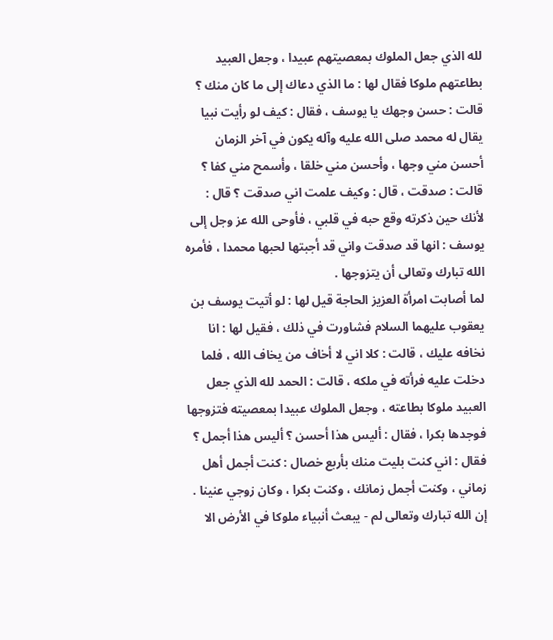لله الذي جعل الملوك بمعصيتهم عبيدا ، وجعل العبيد بطاعتهم ملوكا فقال لها : ما الذي دعاك إلى ما كان منك ؟ قالت : حسن وجهك يا يوسف ، فقال : كيف لو رأيت نبيا يقال له محمد صلى الله عليه وآله يكون في آخر الزمان أحسن مني وجها ، وأحسن مني خلقا ، وأسمح مني كفا ؟ قالت : صدقت ، قال : وكيف علمت اني صدقت ؟ قال : لأنك حين ذكرته وقع حبه في قلبي ، فأوحى الله عز وجل إلى يوسف : انها قد صدقت واني قد أجبتها لحبها محمدا ، فأمره الله تبارك وتعالى أن يتزوجها .
لما أصابت امرأة العزيز الحاجة قيل لها : لو أتيت يوسف بن يعقوب عليهما السلام فشاورت في ذلك ، فقيل لها : انا نخافه عليك ، قالت : كلا اني لا أخاف من يخاف الله ، فلما دخلت عليه فرأته في ملكه ، قالت : الحمد لله الذي جعل العبيد ملوكا بطاعته ، وجعل الملوك عبيدا بمعصيته فتزوجها فوجدها بكرا ، فقال : أليس هذا أحسن ؟ أليس هذا أجمل ؟ فقال : اني كنت بليت منك بأربع خصال : كنت أجمل أهل زماني ، وكنت أجمل زمانك ، وكنت بكرا ، وكان زوجي عنينا .
إن الله تبارك وتعالى لم - يبعث أنبياء ملوكا في الأرض الا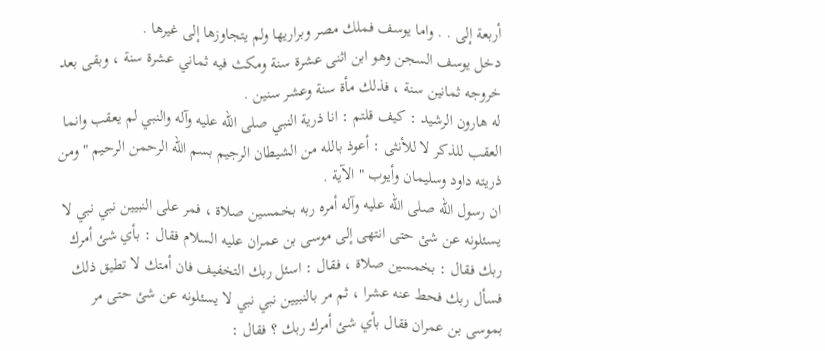أربعة إلى . . واما يوسف فملك مصر وبراريها ولم يتجاوزها إلى غيرها .
دخل يوسف السجن وهو ابن اثنى عشرة سنة ومكث فيه ثماني عشرة سنة ، وبقى بعد خروجه ثمانين سنة ، فذلك مأة سنة وعشر سنين .
له هارون الرشيد : كيف قلتم : انا ذرية النبي صلى الله عليه وآله والنبي لم يعقب وانما العقب للذكر لا للأنثى : أعوذ بالله من الشيطان الرجيم بسم الله الرحمن الرحيم " ومن ذريته داود وسليمان وأيوب " الآية .
ان رسول الله صلى الله عليه وآله أمره ربه بخمسين صلاة ، فمر على النبيين نبي نبي لا يسئلونه عن شئ حتى انتهى إلى موسى بن عمران عليه السلام فقال : بأي شئ أمرك ربك فقال : بخمسين صلاة ، فقال : اسئل ربك التخفيف فان أمتك لا تطيق ذلك فسأل ربك فحط عنه عشرا ، ثم مر بالنبيين نبي نبي لا يسئلونه عن شئ حتى مر بموسى بن عمران فقال بأي شئ أمرك ربك ؟ فقال :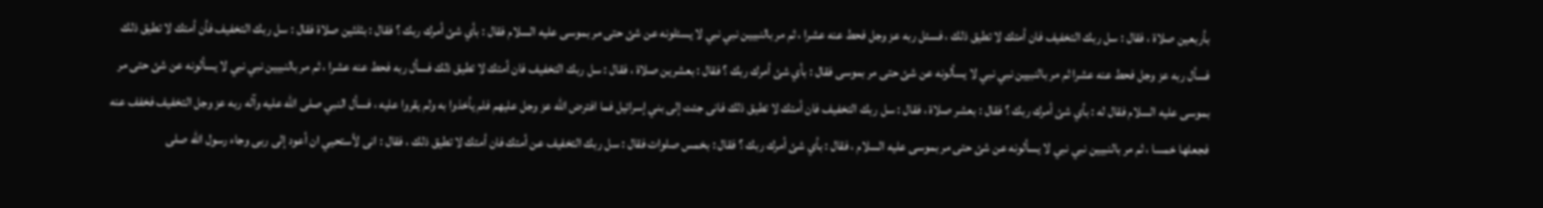بأربعين صلاة ، فقال : سل ربك التخفيف فان أمتك لا تطيق ذلك ، فسئل ربه عز وجل فحط عنه عشرا ، ثم مر بالنبيين نبي نبي لا يسئلونه عن شئ حتى مر بموسى عليه السلام فقال : بأي شئ أمرك ربك ؟ فقال : بثلثين صلاة فقال : سل ربك التخفيف فأن أمتك لا تطيق ذلك فسأل ربه عز وجل فحط عنه عشرا ثم مر بالنبيين نبي نبي لا يسألونه عن شئ حتى مر بموسى فقال : بأي شئ أمرك ربك ؟ فقال : بعشرين صلاة ، فقال : سل ربك التخفيف فان أمتك لا تطيق ذلك فسأل ربه فحط عنه عشرا ، ثم مر بالنبيين نبي نبي لا يسألونه عن شئ حتى مر بموسى عليه السلام فقال له : بأي شئ أمرك ربك ؟ فقال : بعشر صلاة ، فقال : سل ربك التخفيف فان أمتك لا تطيق ذلك فانى جئت إلى بني إسرائيل فما افترض الله عز وجل عليهم فلم يأخذوا به ولم يقروا عليه ، فسأل النبي صلى الله عليه وآله ربه عز وجل التخفيف فخفف عنه فجعلها خمسا ، ثم مر بالنبيين نبي نبي لا يسألونه عن شئ حتى مر بموسى عليه السلام ، فقال : بأي شئ أمرك ربك ؟ فقال : بخمس صلوات فقال : سل ربك التخفيف عن أمتك فان أمتك لا تطيق ذلك ، فقال : انى لأستحيي ان أعود إلى ربى وجاء رسول الله صلى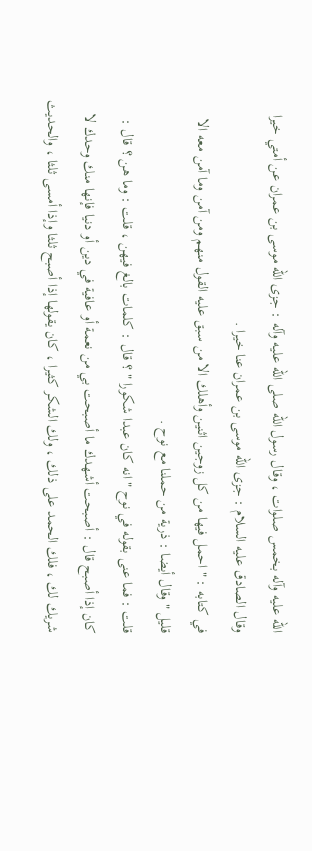الله عليه وآله بخمس صلوات ، وقال رسول الله صلى الله عليه وآله : جزى الله موسى بن عمران عن أمتي خيرا وقال الصادق عليه السلام : جزى الله موسى بن عمران عنا خيرا .
في كتابه : " احمل فيها من كل زوجين اثنين وأهلك الا من سبق عليه القول منهم ومن آمن وما آمن معه الا قليل " وقال أيضا : ذرية من حملنا مع نوح .
قلت : فما عنى بقوله في نوح " انه كان عبدا شكورا " ؟ قال : كلمات بالغ فيهن ، قلت : وما هن ؟ قال : كان إذا أصبح قال : أصبحت أشهدك ما أصبحت بي من نعمة أو عافية في دين أو دنيا فإنها منك وحدك لا شريك لك ، فلك الحمد على ذلك ، ولك الشكر كثيرا ، كان يقولها إذا أصبح ثلثا وإذا أمسى ثلثا ، والحديث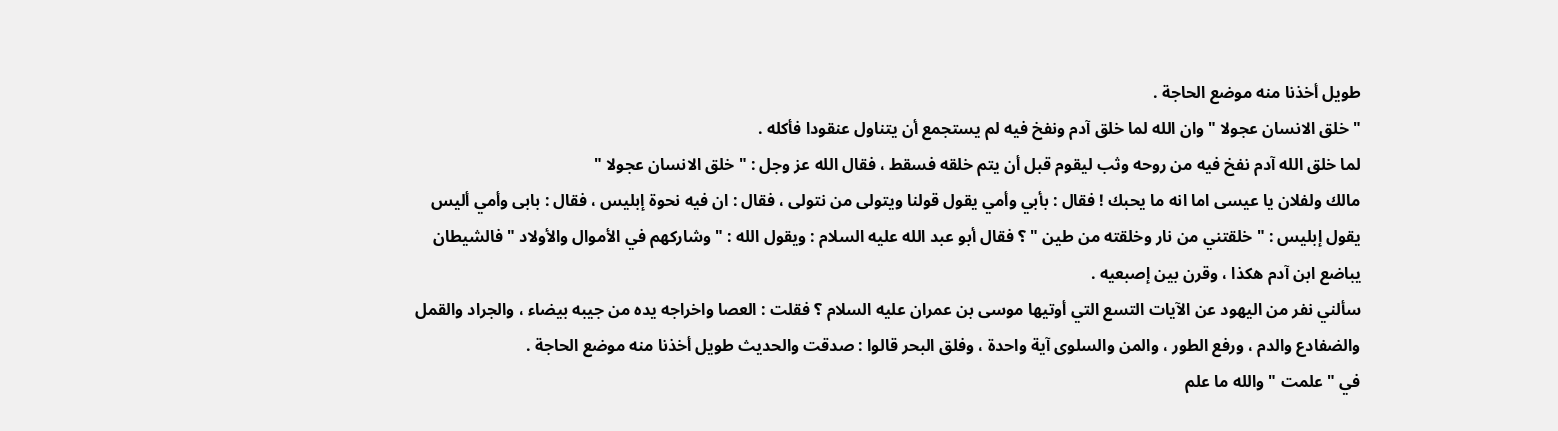طويل أخذنا منه موضع الحاجة .
" خلق الانسان عجولا " وان الله لما خلق آدم ونفخ فيه لم يستجمع أن يتناول عنقودا فأكله .
لما خلق الله آدم نفخ فيه من روحه وثب ليقوم قبل أن يتم خلقه فسقط ، فقال الله عز وجل : " خلق الانسان عجولا "
مالك ولفلان يا عيسى اما انه ما يحبك ! فقال : بأبي وأمي يقول قولنا ويتولى من نتولى ، فقال : ان فيه نحوة إبليس ، فقال : بابى وأمي أليس يقول إبليس : " خلقتني من نار وخلقته من طين " ؟ فقال أبو عبد الله عليه السلام : ويقول الله : " وشاركهم في الأموال والأولاد " فالشيطان يباضع ابن آدم هكذا ، وقرن بين إصبعيه .
سألني نفر من اليهود عن الآيات التسع التي أوتيها موسى بن عمران عليه السلام ؟ فقلت : العصا واخراجه يده من جيبه بيضاء ، والجراد والقمل والضفادع والدم ، ورفع الطور ، والمن والسلوى آية واحدة ، وفلق البحر قالوا : صدقت والحديث طويل أخذنا منه موضع الحاجة .
في " علمت " والله ما علم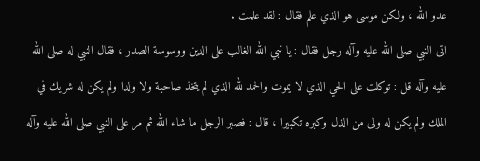عدو الله ، ولكن موسى هو الذي علم فقال : لقد علمت .
اتى النبي صلى الله عليه وآله رجل فقال : يا نبي الله الغالب على الدين ووسوسة الصدر ، فقال النبي له صلى الله عليه وآله قل : توكلت على الحي الذي لا يموت والحمد لله الذي لم يتخذ صاحبة ولا ولدا ولم يكن له شريك في الملك ولم يكن له ولى من الذل وكبره تكبيرا ، قال : فصبر الرجل ما شاء الله ثم مر على النبي صلى الله عليه وآله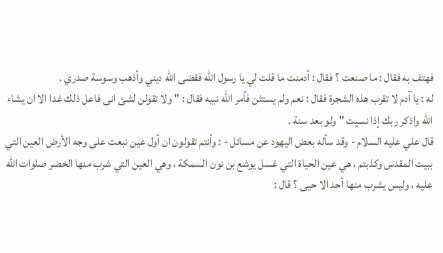فهتف به فقال : ما صنعت ؟ فقال : أدمنت ما قلت لي يا رسول الله فقضى الله ديني وأذهب وسوسة صدري .
له : يا آدم لا تقرب هذه الشجرة فقال : نعم ولم يستثن فأمر الله نبيه فقال : " ولا تقولن لشئ انى فاعل ذلك غدا الا ان يشاء الله واذكر ربك إذا نسيت " ولو بعد سنة .
قال علي عليه السلام - وقد سأله بعض اليهود عن مسائل - : وأنتم تقولون ان أول عين نبعت على وجه الأرض العين التي ببيت المقدس وكذبتم ، هي عين الحياة التي غسل يوشع بن نون السمكة ، وهي العين التي شرب منها الخضر صلوات الله عليه ، وليس يشرب منها أحد الا حيى ؟ قال :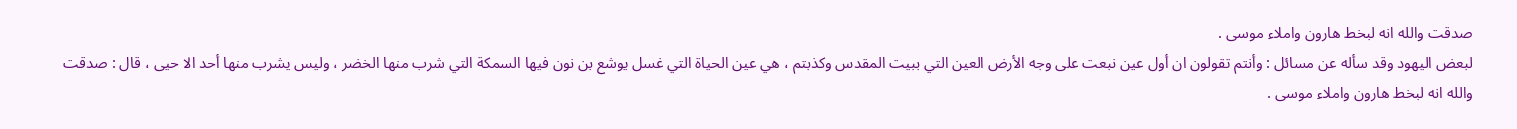صدقت والله انه لبخط هارون واملاء موسى .
لبعض اليهود وقد سأله عن مسائل : وأنتم تقولون ان أول عين نبعت على وجه الأرض العين التي ببيت المقدس وكذبتم ، هي عين الحياة التي غسل يوشع بن نون فيها السمكة التي شرب منها الخضر ، وليس يشرب منها أحد الا حيى ، قال : صدقت والله انه لبخط هارون واملاء موسى .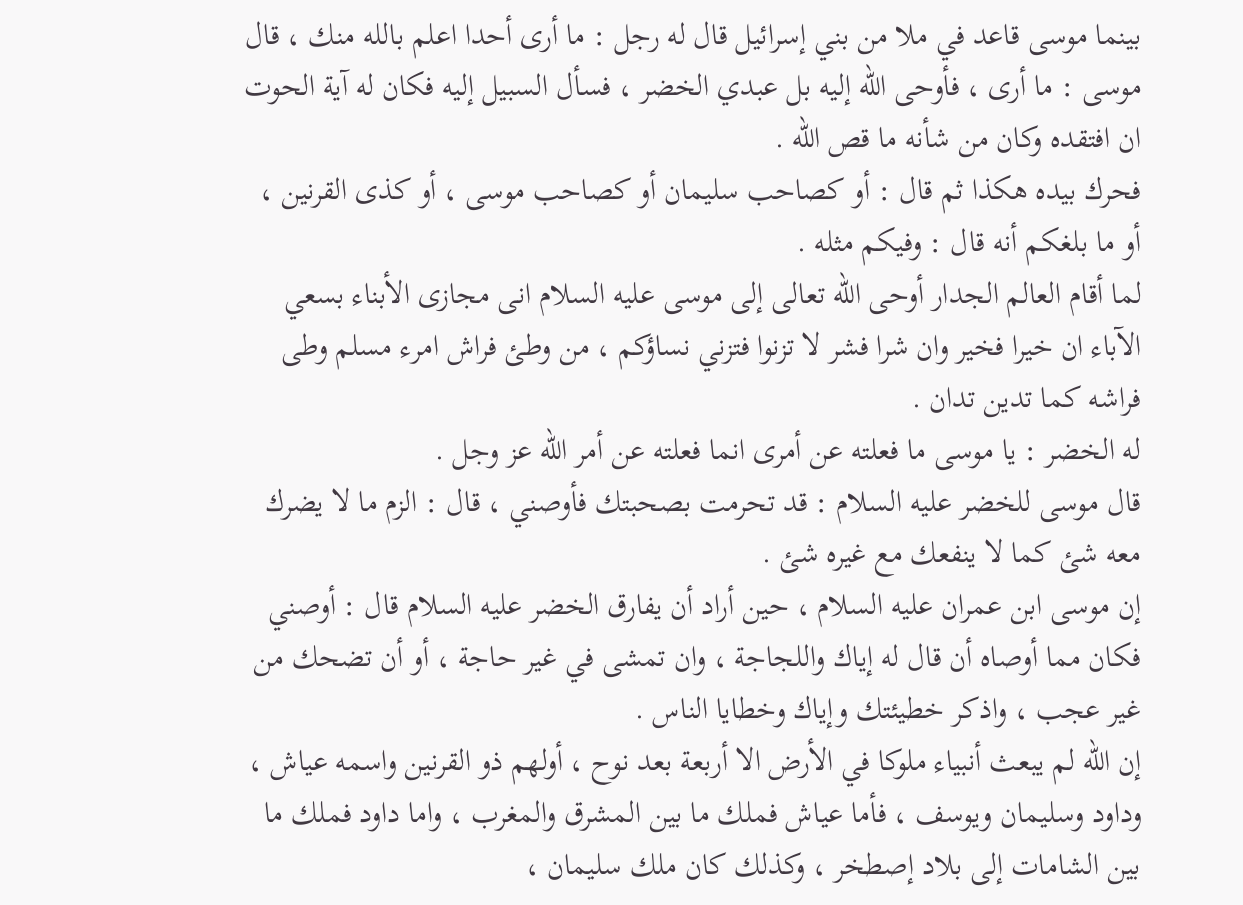بينما موسى قاعد في ملا من بني إسرائيل قال له رجل : ما أرى أحدا اعلم بالله منك ، قال موسى : ما أرى ، فأوحى الله إليه بل عبدي الخضر ، فسأل السبيل إليه فكان له آية الحوت ان افتقده وكان من شأنه ما قص الله .
فحرك بيده هكذا ثم قال : أو كصاحب سليمان أو كصاحب موسى ، أو كذى القرنين ، أو ما بلغكم أنه قال : وفيكم مثله .
لما أقام العالم الجدار أوحى الله تعالى إلى موسى عليه السلام انى مجازى الأبناء بسعي الآباء ان خيرا فخير وان شرا فشر لا تزنوا فتزني نساؤكم ، من وطئ فراش امرء مسلم وطى فراشه كما تدين تدان .
له الخضر : يا موسى ما فعلته عن أمرى انما فعلته عن أمر الله عز وجل .
قال موسى للخضر عليه السلام : قد تحرمت بصحبتك فأوصني ، قال : الزم ما لا يضرك معه شئ كما لا ينفعك مع غيره شئ .
إن موسى ابن عمران عليه السلام ، حين أراد أن يفارق الخضر عليه السلام قال : أوصني فكان مما أوصاه أن قال له إياك واللجاجة ، وان تمشى في غير حاجة ، أو أن تضحك من غير عجب ، واذكر خطيئتك وإياك وخطايا الناس .
إن الله لم يبعث أنبياء ملوكا في الأرض الا أربعة بعد نوح ، أولهم ذو القرنين واسمه عياش ، وداود وسليمان ويوسف ، فأما عياش فملك ما بين المشرق والمغرب ، واما داود فملك ما بين الشامات إلى بلاد إصطخر ، وكذلك كان ملك سليمان ،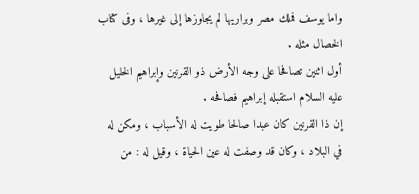واما يوسف فملك مصر وبراريها لم يجاوزها إلى غيرها ، وفى كتاب الخصال مثله .
أول اثنين تصافحا على وجه الأرض ذو القرنين وإبراهيم الخليل عليه السلام استقبله إبراهيم فصافحه .
إن ذا القرنين كان عبدا صالحا طويت له الأسباب ، ومكن له في البلاد ، وكان قد وصفت له عين الحياة ، وقيل له : من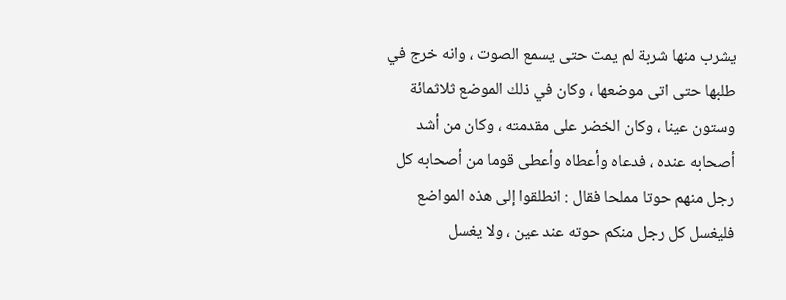يشرب منها شربة لم يمت حتى يسمع الصوت ، وانه خرج في طلبها حتى اتى موضعها ، وكان في ذلك الموضع ثلاثمائة وستون عينا ، وكان الخضر على مقدمته ، وكان من أشد أصحابه عنده ، فدعاه وأعطاه وأعطى قوما من أصحابه كل رجل منهم حوتا مملحا فقال : انطلقوا إلى هذه المواضع فليغسل كل رجل منكم حوته عند عين ، ولا يغسل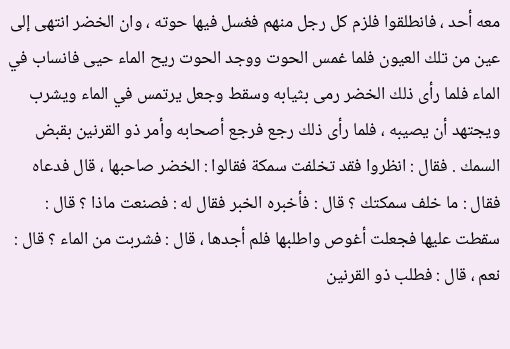معه أحد ، فانطلقوا فلزم كل رجل منهم فغسل فيها حوته ، وان الخضر انتهى إلى عين من تلك العيون فلما غمس الحوت ووجد الحوت ريح الماء حيى فانساب في الماء فلما رأى ذلك الخضر رمى بثيابه وسقط وجعل يرتمس في الماء ويشرب ويجتهد أن يصيبه ، فلما رأى ذلك رجع فرجع أصحابه وأمر ذو القرنين بقبض السمك . فقال : انظروا فقد تخلفت سمكة فقالوا : الخضر صاحبها ، قال فدعاه فقال : ما خلف سمكتك ؟ قال : فأخبره الخبر فقال له : فصنعت ماذا ؟ قال : سقطت عليها فجعلت أغوص واطلبها فلم أجدها ، قال : فشربت من الماء ؟ قال : نعم ، قال : فطلب ذو القرنين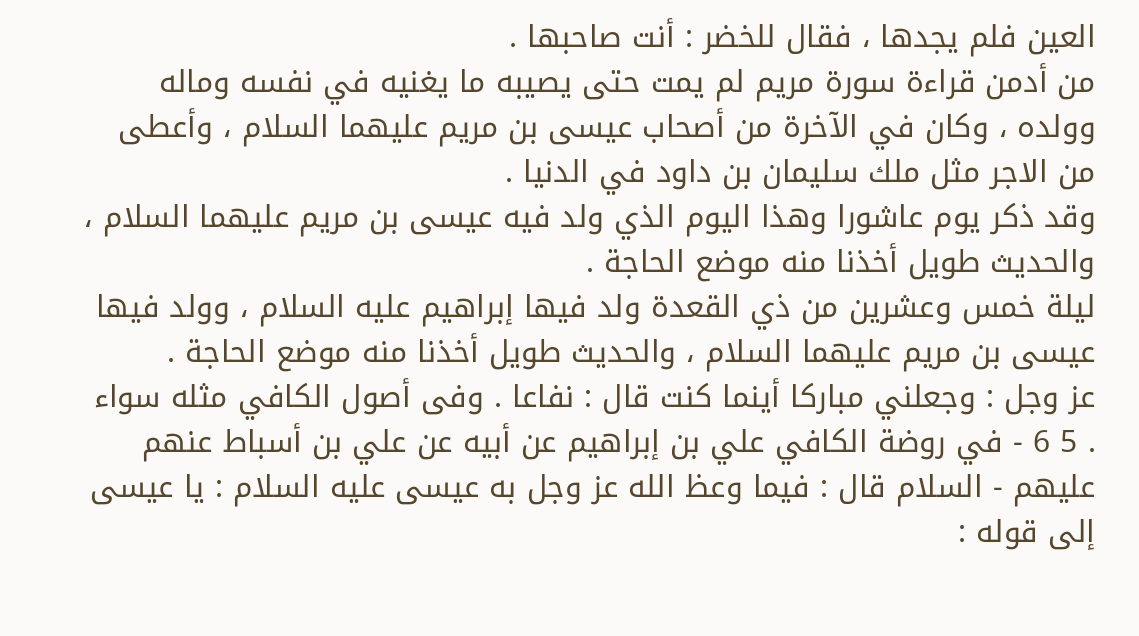العين فلم يجدها ، فقال للخضر : أنت صاحبها .
من أدمن قراءة سورة مريم لم يمت حتى يصيبه ما يغنيه في نفسه وماله وولده ، وكان في الآخرة من أصحاب عيسى بن مريم عليهما السلام ، وأعطى من الاجر مثل ملك سليمان بن داود في الدنيا .
وقد ذكر يوم عاشورا وهذا اليوم الذي ولد فيه عيسى بن مريم عليهما السلام ، والحديث طويل أخذنا منه موضع الحاجة .
ليلة خمس وعشرين من ذي القعدة ولد فيها إبراهيم عليه السلام ، وولد فيها عيسى بن مريم عليهما السلام ، والحديث طويل أخذنا منه موضع الحاجة .
عز وجل : وجعلني مباركا أينما كنت قال : نفاعا . وفى أصول الكافي مثله سواء . 5 6 - في روضة الكافي علي بن إبراهيم عن أبيه عن علي بن أسباط عنهم عليهم - السلام قال : فيما وعظ الله عز وجل به عيسى عليه السلام : يا عيسى إلى قوله :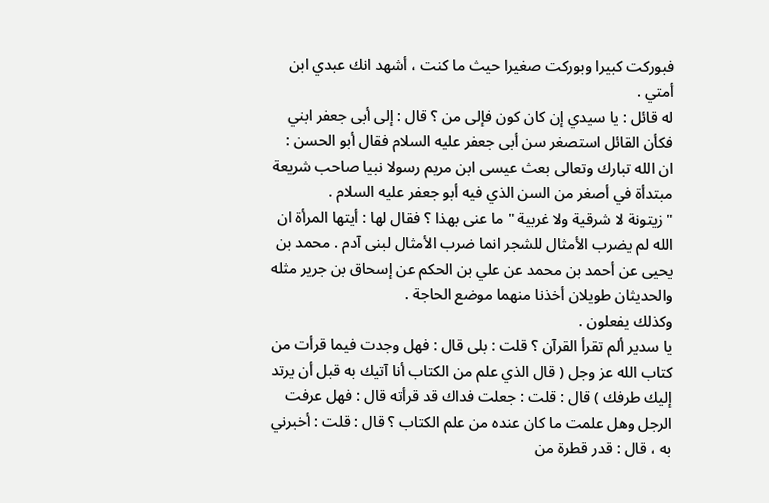فبوركت كبيرا وبوركت صغيرا حيث ما كنت ، أشهد انك عبدي ابن أمتي .
له قائل : يا سيدي إن كان كون فإلى من ؟ قال : إلى أبى جعفر ابني فكأن القائل استصغر سن أبى جعفر عليه السلام فقال أبو الحسن : ان الله تبارك وتعالى بعث عيسى ابن مريم رسولا نبيا صاحب شريعة مبتدأة في أصغر من السن الذي فيه أبو جعفر عليه السلام .
" زيتونة لا شرقية ولا غربية " ما عنى بهذا ؟ فقال لها : أيتها المرأة ان الله لم يضرب الأمثال للشجر انما ضرب الأمثال لبنى آدم . محمد بن يحيى عن أحمد بن محمد عن علي بن الحكم عن إسحاق بن جرير مثله والحديثان طويلان أخذنا منهما موضع الحاجة .
وكذلك يفعلون .
يا سدير ألم تقرأ القرآن ؟ قلت : بلى قال : فهل وجدت فيما قرأت من كتاب الله عز وجل ( قال الذي علم من الكتاب أنا آتيك به قبل أن يرتد إليك طرفك ) قال : قلت : جعلت فداك قد قرأته قال : فهل عرفت الرجل وهل علمت ما كان عنده من علم الكتاب ؟ قال : قلت : أخبرني به ، قال : قدر قطرة من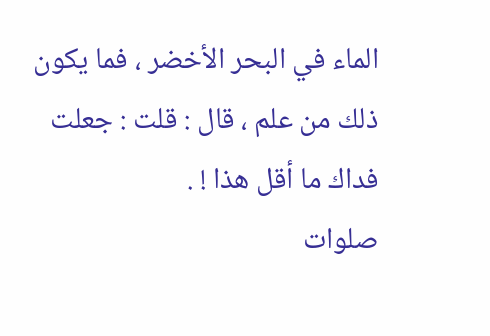الماء في البحر الأخضر ، فما يكون ذلك من علم ، قال : قلت : جعلت فداك ما أقل هذا ! .
صلوات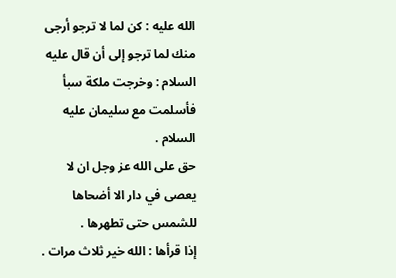الله عليه : كن لما لا ترجو أرجى منك لما ترجو إلى أن قال عليه السلام : وخرجت ملكة سبأ فأسلمت مع سليمان عليه السلام .
حق على الله عز وجل ان لا يعصى في دار الا أضحاها للشمس حتى تطهرها .
إذا قرأها : الله خير ثلاث مرات .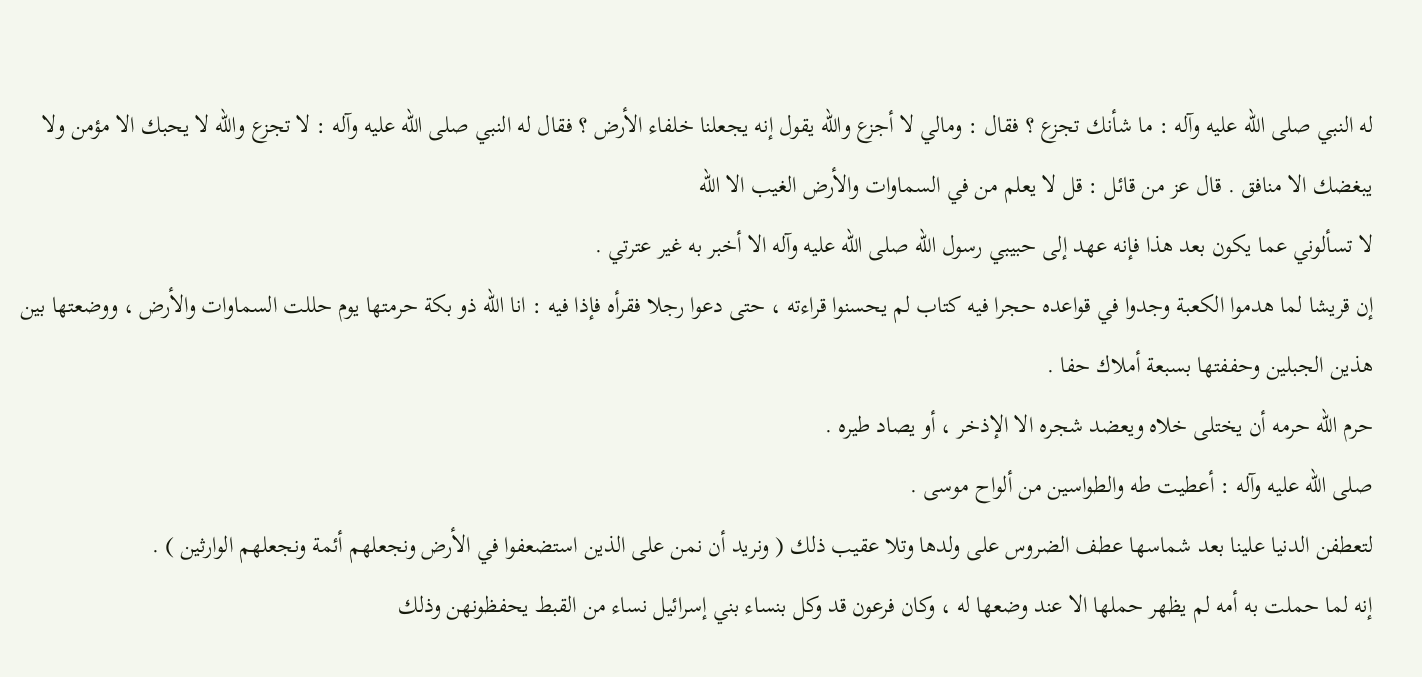له النبي صلى الله عليه وآله : ما شأنك تجزع ؟ فقال : ومالي لا أجزع والله يقول إنه يجعلنا خلفاء الأرض ؟ فقال له النبي صلى الله عليه وآله : لا تجزع والله لا يحبك الا مؤمن ولا يبغضك الا منافق . قال عز من قائل : قل لا يعلم من في السماوات والأرض الغيب الا الله
لا تسألوني عما يكون بعد هذا فإنه عهد إلى حبيبي رسول الله صلى الله عليه وآله الا أخبر به غير عترتي .
إن قريشا لما هدموا الكعبة وجدوا في قواعده حجرا فيه كتاب لم يحسنوا قراءته ، حتى دعوا رجلا فقرأه فإذا فيه : انا الله ذو بكة حرمتها يوم حللت السماوات والأرض ، ووضعتها بين هذين الجبلين وحففتها بسبعة أملاك حفا .
حرم الله حرمه أن يختلى خلاه ويعضد شجره الا الإذخر ، أو يصاد طيره .
صلى الله عليه وآله : أعطيت طه والطواسين من ألواح موسى .
لتعطفن الدنيا علينا بعد شماسها عطف الضروس على ولدها وتلا عقيب ذلك ( ونريد أن نمن على الذين استضعفوا في الأرض ونجعلهم أئمة ونجعلهم الوارثين ) .
إنه لما حملت به أمه لم يظهر حملها الا عند وضعها له ، وكان فرعون قد وكل بنساء بني إسرائيل نساء من القبط يحفظونهن وذلك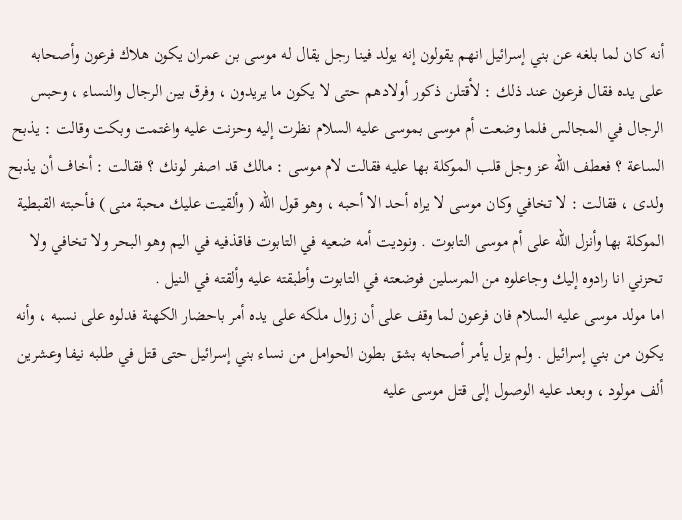أنه كان لما بلغه عن بني إسرائيل انهم يقولون إنه يولد فينا رجل يقال له موسى بن عمران يكون هلاك فرعون وأصحابه على يده فقال فرعون عند ذلك : لأقتلن ذكور أولادهم حتى لا يكون ما يريدون ، وفرق بين الرجال والنساء ، وحبس الرجال في المجالس فلما وضعت أم موسى بموسى عليه السلام نظرت إليه وحزنت عليه واغتمت وبكت وقالت : يذبح الساعة ؟ فعطف الله عز وجل قلب الموكلة بها عليه فقالت لام موسى : مالك قد اصفر لونك ؟ فقالت : أخاف أن يذبح ولدى ، فقالت : لا تخافي وكان موسى لا يراه أحد الا أحبه ، وهو قول الله ( وألقيت عليك محبة منى ) فأحبته القبطية الموكلة بها وأنزل الله على أم موسى التابوت . ونوديت أمه ضعيه في التابوت فاقذفيه في اليم وهو البحر ولا تخافي ولا تحزني انا رادوه إليك وجاعلوه من المرسلين فوضعته في التابوت وأطبقته عليه وألقته في النيل .
اما مولد موسى عليه السلام فان فرعون لما وقف على أن زوال ملكه على يده أمر باحضار الكهنة فدلوه على نسبه ، وأنه يكون من بني إسرائيل . ولم يزل يأمر أصحابه بشق بطون الحوامل من نساء بني إسرائيل حتى قتل في طلبه نيفا وعشرين ألف مولود ، وبعد عليه الوصول إلى قتل موسى عليه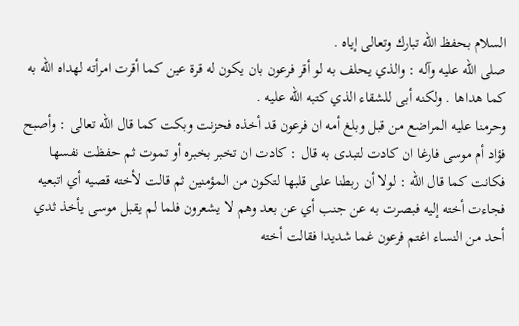السلام بحفظ الله تبارك وتعالى إياه .
صلى الله عليه وآله : والذي يحلف به لو أقر فرعون بان يكون له قرة عين كما أقرت امرأته لهداه الله به كما هداها . ولكنه أبى للشقاء الذي كتبه الله عليه .
وحرمنا عليه المراضع من قبل وبلغ أمه ان فرعون قد أخذه فحزنت وبكت كما قال الله تعالى : وأصبح فؤاد أم موسى فارغا ان كادت لتبدى به قال : كادت ان تخبر بخبره أو تموت ثم حفظت نفسها فكانت كما قال الله : لولا أن ربطنا على قلبها لتكون من المؤمنين ثم قالت لأخته قصيه أي اتبعيه فجاءت أخته إليه فبصرت به عن جنب أي عن بعد وهم لا يشعرون فلما لم يقبل موسى يأخذ ثدي أحد من النساء اغتم فرعون غما شديدا فقالت أخته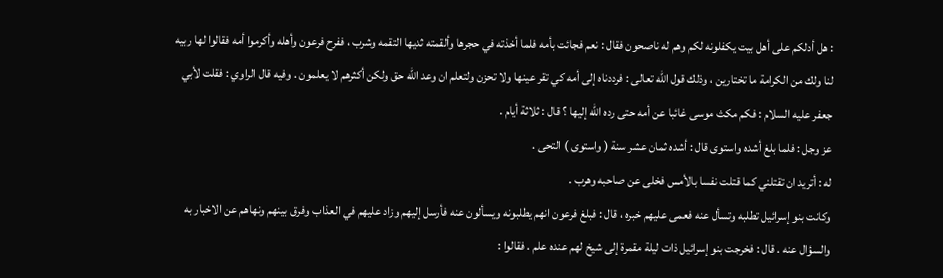: هل أدلكم على أهل بيت يكفلونه لكم وهم له ناصحون فقال : نعم فجائت بأمه فلما أخذته في حجرها وألقمته ثديها التقمه وشرب ، ففرح فرعون وأهله وأكرموا أمه فقالوا لها ربيه لنا ولك من الكرامة ما تختارين ، وذلك قول الله تعالى : فرددناه إلى أمه كي تقر عينها ولا تحزن ولتعلم ان وعد الله حق ولكن أكثرهم لا يعلمون . وفيه قال الراوي : فقلت لأبي جعفر عليه السلام : فكم مكث موسى غائبا عن أمه حتى رده الله إليها ؟ قال : ثلاثة أيام .
عز وجل : فلما بلغ أشده واستوى قال : أشده ثمان عشر سنة ( واستوى ) التحى .
له : أتريد ان تقتلني كما قتلت نفسا بالأمس فخلى عن صاحبه وهرب .
وكانت بنو إسرائيل تطلبه وتسأل عنه فعمى عليهم خبره ، قال : فبلغ فرعون انهم يطلبونه ويسألون عنه فأرسل إليهم وزاد عليهم في العذاب وفرق بينهم ونهاهم عن الاخبار به والسؤال عنه . قال : فخرجت بنو إسرائيل ذات ليلة مقمرة إلى شيخ لهم عنده علم . فقالوا :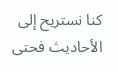كنا نستريح إلى الأحاديث فحتى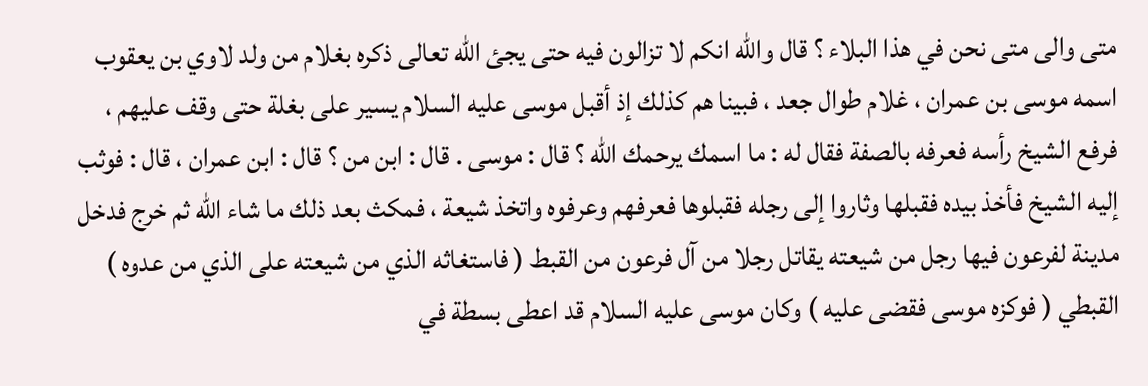متى والى متى نحن في هذا البلاء ؟ قال والله انكم لا تزالون فيه حتى يجئ الله تعالى ذكره بغلام من ولد لاوي بن يعقوب اسمه موسى بن عمران ، غلام طوال جعد ، فبينا هم كذلك إذ أقبل موسى عليه السلام يسير على بغلة حتى وقف عليهم ، فرفع الشيخ رأسه فعرفه بالصفة فقال له : ما اسمك يرحمك الله ؟ قال : موسى . قال : ابن من ؟ قال : ابن عمران ، قال : فوثب إليه الشيخ فأخذ بيده فقبلها وثاروا إلى رجله فقبلوها فعرفهم وعرفوه واتخذ شيعة ، فمكث بعد ذلك ما شاء الله ثم خرج فدخل مدينة لفرعون فيها رجل من شيعته يقاتل رجلا من آل فرعون من القبط ( فاستغاثه الذي من شيعته على الذي من عدوه ) القبطي ( فوكزه موسى فقضى عليه ) وكان موسى عليه السلام قد اعطى بسطة في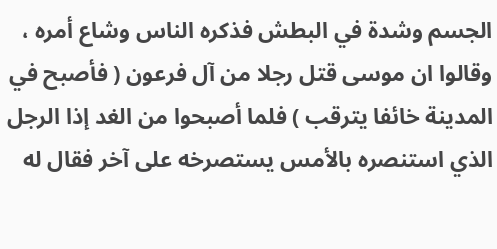الجسم وشدة في البطش فذكره الناس وشاع أمره ، وقالوا ان موسى قتل رجلا من آل فرعون ( فأصبح في المدينة خائفا يترقب ) فلما أصبحوا من الغد إذا الرجل الذي استنصره بالأمس يستصرخه على آخر فقال له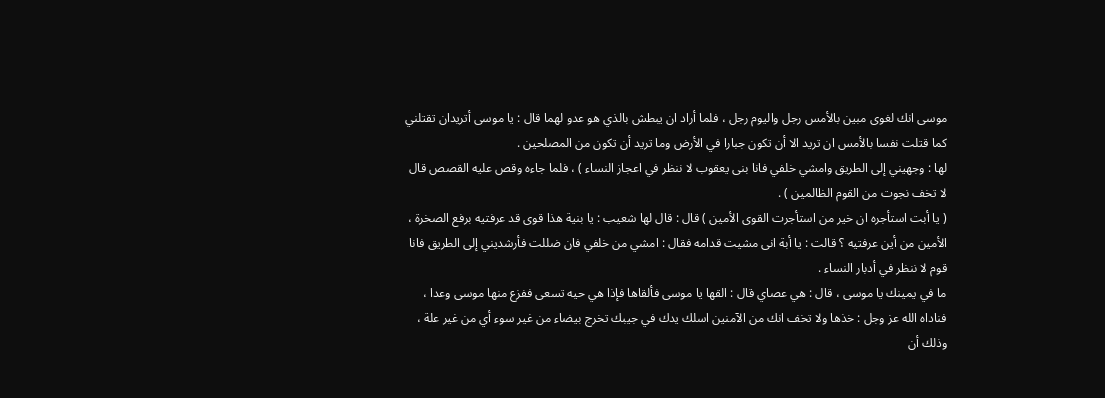موسى انك لغوى مبين بالأمس رجل واليوم رجل ، فلما أراد ان يبطش بالذي هو عدو لهما قال : يا موسى أتريدان تقتلني كما قتلت نفسا بالأمس ان تريد الا أن تكون جبارا في الأرض وما تريد أن تكون من المصلحين .
لها : وجهيني إلى الطريق وامشي خلفي فانا بنى يعقوب لا ننظر في اعجاز النساء ) ، فلما جاءه وقص عليه القصص قال لا تخف نجوت من القوم الظالمين ) .
( يا أبت استأجره ان خير من استأجرت القوى الأمين ) قال : قال لها شعيب : يا بنية هذا قوى قد عرفتيه برفع الصخرة ، الأمين من أين عرفتيه ؟ قالت : يا أبة انى مشيت قدامه فقال : امشي من خلفي فان ضللت فأرشديني إلى الطريق فانا قوم لا ننظر في أدبار النساء .
ما في يمينك يا موسى ، قال : هي عصاي قال : القها يا موسى فألقاها فإذا هي حيه تسعى ففزع منها موسى وعدا ، فناداه الله عز وجل : خذها ولا تخف انك من الآمنين اسلك يدك في جيبك تخرج بيضاء من غير سوء أي من غير علة ، وذلك أن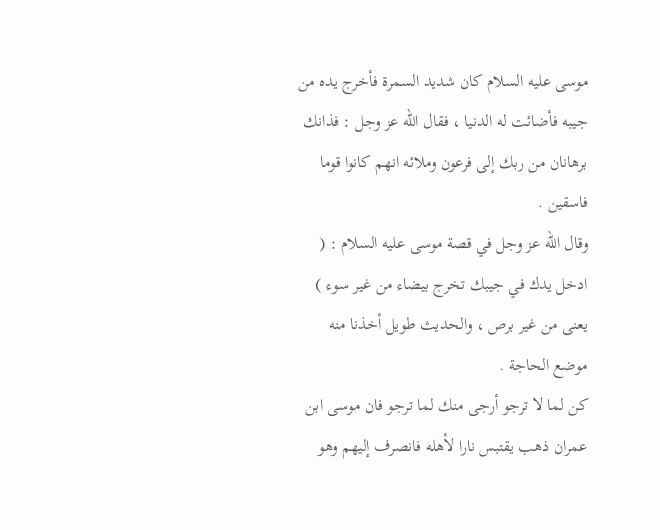موسى عليه السلام كان شديد السمرة فأخرج يده من جيبه فأضائت له الدنيا ، فقال الله عز وجل : فذانك برهانان من ربك إلى فرعون وملائه انهم كانوا قوما فاسقين .
وقال الله عز وجل في قصة موسى عليه السلام : ( ادخل يدك في جيبك تخرج بيضاء من غير سوء ) يعنى من غير برص ، والحديث طويل أخذنا منه موضع الحاجة .
كن لما لا ترجو أرجى منك لما ترجو فان موسى ابن عمران ذهب يقتبس نارا لأهله فانصرف إليهم وهو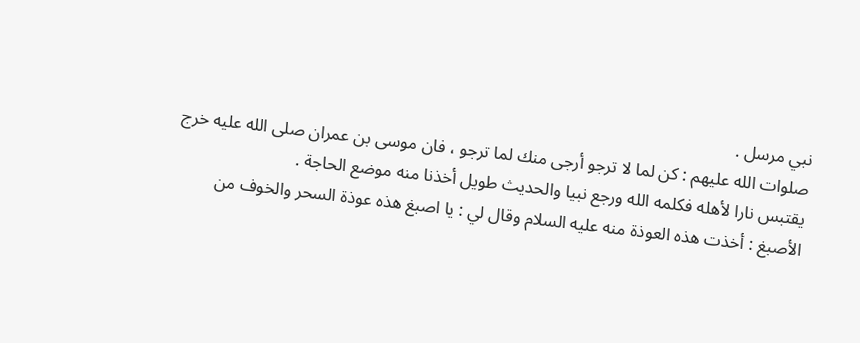نبي مرسل .
صلوات الله عليهم : كن لما لا ترجو أرجى منك لما ترجو ، فان موسى بن عمران صلى الله عليه خرج يقتبس نارا لأهله فكلمه الله ورجع نبيا والحديث طويل أخذنا منه موضع الحاجة .
الأصبغ : أخذت هذه العوذة منه عليه السلام وقال لي : يا اصبغ هذه عوذة السحر والخوف من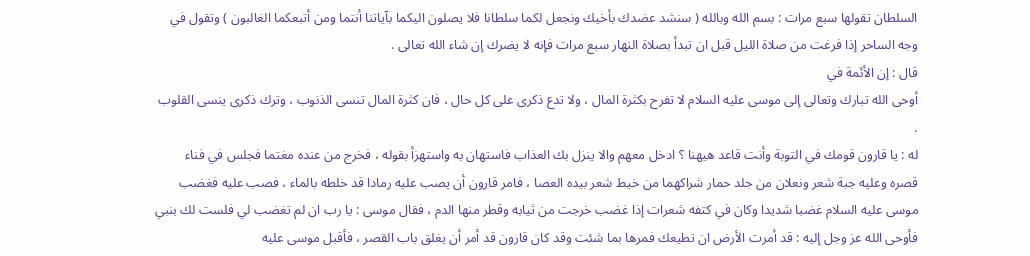السلطان تقولها سبع مرات : بسم الله وبالله ( سنشد عضدك بأخيك ونجعل لكما سلطانا فلا يصلون اليكما بآياتنا أنتما ومن أتبعكما الغالبون ) وتقول في وجه الساحر إذا فرغت من صلاة الليل قبل ان تبدأ بصلاة النهار سبع مرات فإنه لا يضرك إن شاء الله تعالى .
قال : إن الأئمة في
أوحى الله تبارك وتعالى إلى موسى عليه السلام لا تفرح بكثرة المال ، ولا تدع ذكرى على كل حال ، فان كثرة المال تنسى الذنوب ، وترك ذكرى ينسى القلوب .
له : يا قارون قومك في التوبة وأنت قاعد هيهنا ؟ ادخل معهم والا ينزل بك العذاب فاستهان به واستهزأ بقوله ، فخرج من عنده مغتما فجلس في فناء قصره وعليه جبة شعر ونعلان من جلد حمار شراكهما من خيط شعر بيده العصا ، فامر قارون أن يصب عليه رمادا قد خلطه بالماء ، فصب عليه فغضب موسى عليه السلام غضبا شديدا وكان في كتفه شعرات إذا غضب خرجت من ثيابه وقطر منها الدم ، فقال موسى : يا رب ان لم تغضب لي فلست لك بنبي فأوحى الله عز وجل إليه : قد أمرت الأرض ان تطيعك فمرها بما شئت وقد كان قارون قد أمر أن يغلق باب القصر ، فأقبل موسى عليه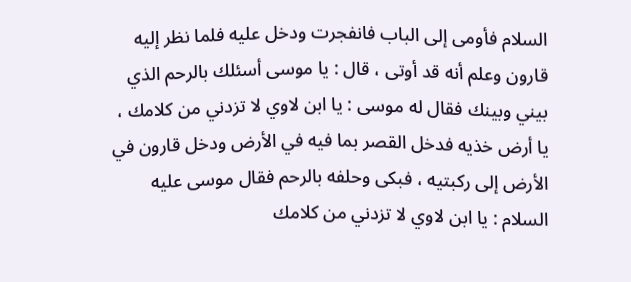السلام فأومى إلى الباب فانفجرت ودخل عليه فلما نظر إليه قارون وعلم أنه قد أوتى ، قال : يا موسى أسئلك بالرحم الذي بيني وبينك فقال له موسى : يا ابن لاوي لا تزدني من كلامك ، يا أرض خذيه فدخل القصر بما فيه في الأرض ودخل قارون في الأرض إلى ركبتيه ، فبكى وحلفه بالرحم فقال موسى عليه السلام : يا ابن لاوي لا تزدني من كلامك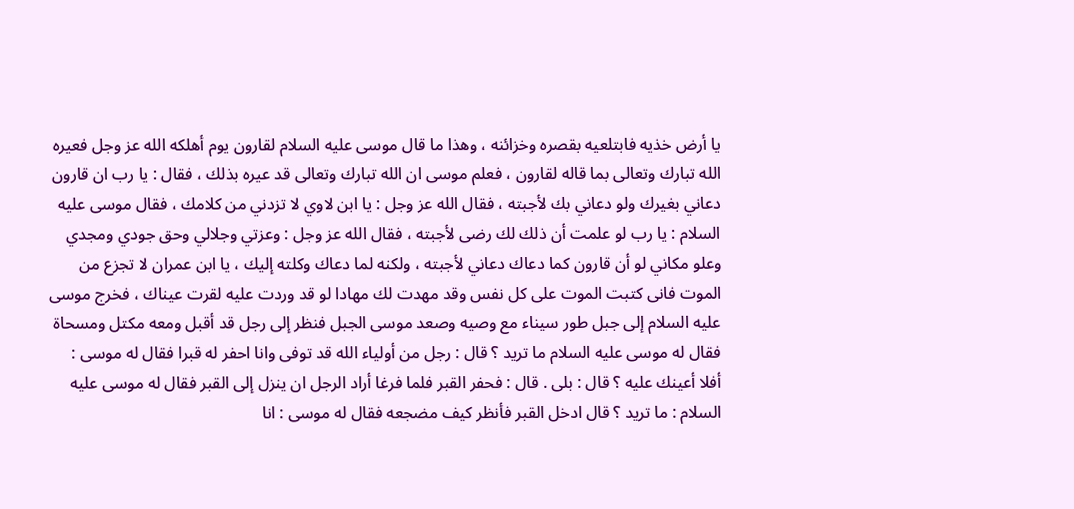يا أرض خذيه فابتلعيه بقصره وخزائنه ، وهذا ما قال موسى عليه السلام لقارون يوم أهلكه الله عز وجل فعيره الله تبارك وتعالى بما قاله لقارون ، فعلم موسى ان الله تبارك وتعالى قد عيره بذلك ، فقال : يا رب ان قارون دعاني بغيرك ولو دعاني بك لأجبته ، فقال الله عز وجل : يا ابن لاوي لا تزدني من كلامك ، فقال موسى عليه السلام : يا رب لو علمت أن ذلك لك رضى لأجبته ، فقال الله عز وجل : وعزتي وجلالي وحق جودي ومجدي وعلو مكاني لو أن قارون كما دعاك دعاني لأجبته ، ولكنه لما دعاك وكلته إليك ، يا ابن عمران لا تجزع من الموت فانى كتبت الموت على كل نفس وقد مهدت لك مهادا لو قد وردت عليه لقرت عيناك ، فخرج موسى عليه السلام إلى جبل طور سيناء مع وصيه وصعد موسى الجبل فنظر إلى رجل قد أقبل ومعه مكتل ومسحاة فقال له موسى عليه السلام ما تريد ؟ قال : رجل من أولياء الله قد توفى وانا احفر له قبرا فقال له موسى : أفلا أعينك عليه ؟ قال : بلى . قال : فحفر القبر فلما فرغا أراد الرجل ان ينزل إلى القبر فقال له موسى عليه السلام : ما تريد ؟ قال ادخل القبر فأنظر كيف مضجعه فقال له موسى : انا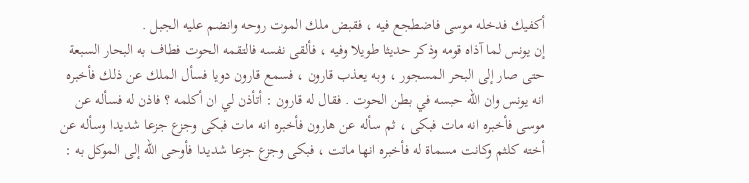أكفيك فدخله موسى فاضطجع فيه ، فقبض ملك الموت روحه وانضم عليه الجبل .
إن يونس لما آذاه قومه وذكر حديثا طويلا وفيه ، فألقى نفسه فالتقمه الحوت فطاف به البحار السبعة حتى صار إلى البحر المسجور ، وبه يعذب قارون ، فسمع قارون دويا فسأل الملك عن ذلك فأخبره انه يونس وان الله حبسه في بطن الحوت . فقال له قارون : أتأذن لي ان أكلمه ؟ فاذن له فسأله عن موسى فأخبره انه مات فبكى ، ثم سأله عن هارون فأخبره انه مات فبكى وجزع جزعا شديدا وسأله عن أخته كلثم وكانت مسماة له فأخبره انها ماتت ، فبكى وجزع جزعا شديدا فأوحى الله إلى الموكل به :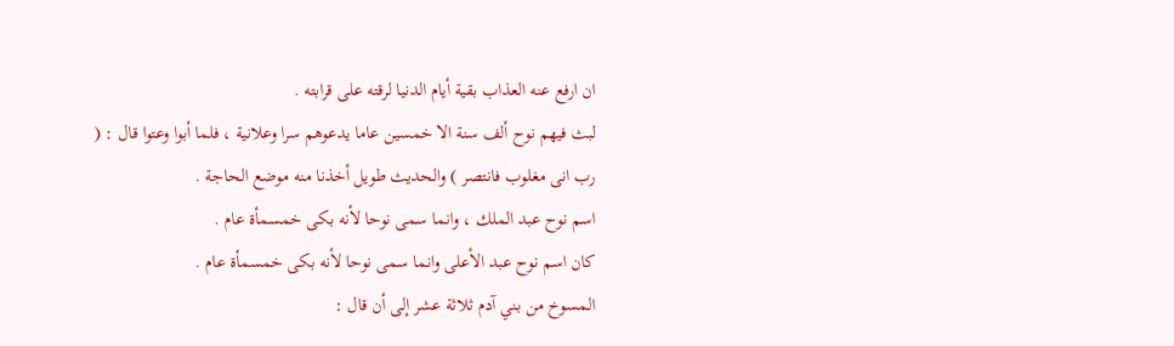ان ارفع عنه العذاب بقية أيام الدنيا لرقته على قرابته .
لبث فيهم نوح ألف سنة الا خمسين عاما يدعوهم سرا وعلانية ، فلما أبوا وعتوا قال : ( رب انى مغلوب فانتصر ) والحديث طويل أخذنا منه موضع الحاجة .
اسم نوح عبد الملك ، وانما سمى نوحا لأنه بكى خمسمأة عام .
كان اسم نوح عبد الأعلى وانما سمى نوحا لأنه بكى خمسمأة عام .
المسوخ من بني آدم ثلاثة عشر إلى أن قال :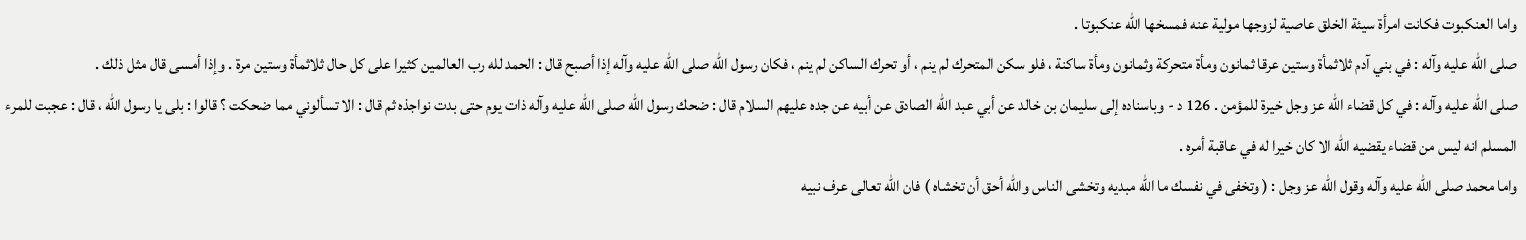واما العنكبوت فكانت امرأة سيئة الخلق عاصية لزوجها مولية عنه فمسخها الله عنكبوتا .
صلى الله عليه وآله : في بني آدم ثلاثمأة وستين عرقا ثمانون ومأة متحركة وثمانون ومأة ساكنة ، فلو سكن المتحرك لم ينم ، أو تحرك الساكن لم ينم ، فكان رسول الله صلى الله عليه وآله إذا أصبح قال : الحمد لله رب العالمين كثيرا على كل حال ثلاثمأة وستين مرة . وإذا أمسى قال مثل ذلك .
صلى الله عليه وآله : في كل قضاء الله عز وجل خيرة للمؤمن . 126 د - وباسناده إلى سليمان بن خالد عن أبي عبد الله الصادق عن أبيه عن جده عليهم السلام قال : ضحك رسول الله صلى الله عليه وآله ذات يوم حتى بدت نواجذه ثم قال : الا تسألوني مما ضحكت ؟ قالوا : بلى يا رسول الله ، قال : عجبت للمرء المسلم انه ليس من قضاء يقضيه الله الا كان خيرا له في عاقبة أمره .
واما محمد صلى الله عليه وآله وقول الله عز وجل : ( وتخفى في نفسك ما الله مبديه وتخشى الناس والله أحق أن تخشاه ) فان الله تعالى عرف نبيه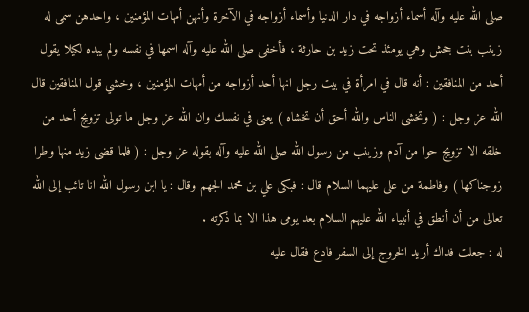صلى الله عليه وآله أسماء أزواجه في دار الدنيا وأسماء أزواجه في الآخرة وأنهن أمهات المؤمنين ، واحدهن سمى له زينب بنت جحش وهي يومئذ تحت زيد بن حارثة ، فأخفى صلى الله عليه وآله اسمها في نفسه ولم يبده لكيلا يقول أحد من المنافقين : أنه قال في امرأة في بيت رجل انها أحد أزواجه من أمهات المؤمنين ، وخشي قول المنافقين قال الله عز وجل : ( وتخشى الناس والله أحق أن تخشاه ) يعنى في نفسك وان الله عز وجل ما تولى تزويج أحد من خلقه الا تزويج حوا من آدم وزينب من رسول الله صلى الله عليه وآله بقوله عز وجل : ( فلما قضى زيد منها وطرا زوجناكها ) وفاطمة من على عليهما السلام قال : فبكى علي بن محمد الجهم وقال : يا ابن رسول الله انا تائب إلى الله تعالى من أن أنطق في أنبياء الله عليهم السلام بعد يومى هذا الا بما ذكرته .
له : جعلت فداك أريد الخروج إلى السفر فادع فقال عليه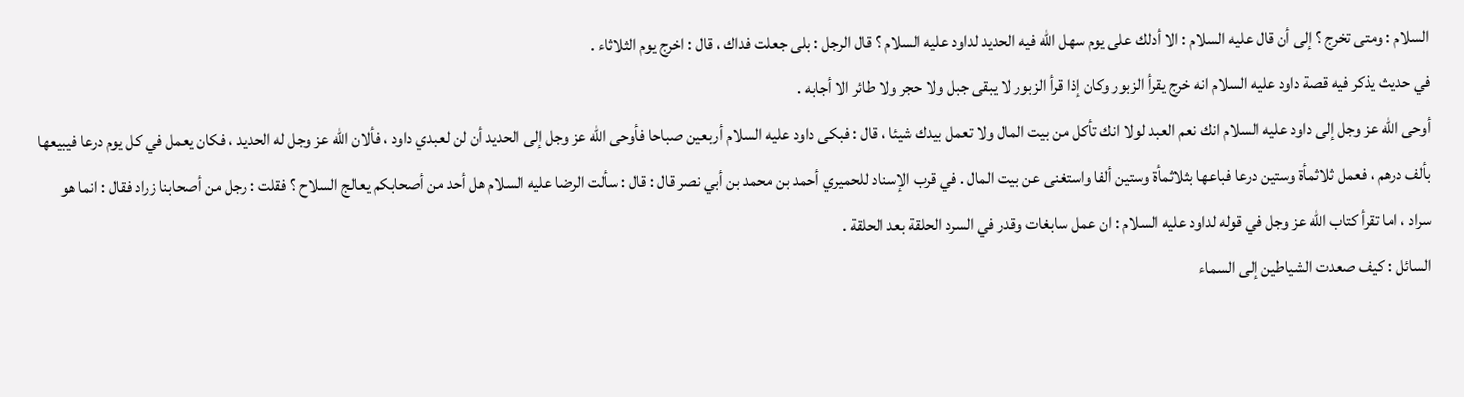السلام : ومتى تخرج ؟ إلى أن قال عليه السلام : الا أدلك على يوم سهل الله فيه الحديد لداود عليه السلام ؟ قال الرجل : بلى جعلت فداك ، قال : اخرج يوم الثلاثاء .
في حديث يذكر فيه قصة داود عليه السلام انه خرج يقرأ الزبور وكان إذا قرأ الزبور لا يبقى جبل ولا حجر ولا طائر الا أجابه .
أوحى الله عز وجل إلى داود عليه السلام انك نعم العبد لولا انك تأكل من بيت المال ولا تعمل بيدك شيئا ، قال : فبكى داود عليه السلام أربعين صباحا فأوحى الله عز وجل إلى الحديد أن لن لعبدي داود ، فألان الله عز وجل له الحديد ، فكان يعمل في كل يوم درعا فيبيعها بألف درهم ، فعمل ثلاثمأة وستين درعا فباعها بثلاثمأة وستين ألفا واستغنى عن بيت المال . في قرب الإسناد للحميري أحمد بن محمد بن أبي نصر قال : قال : سألت الرضا عليه السلام هل أحد من أصحابكم يعالج السلاح ؟ فقلت : رجل من أصحابنا زراد فقال : انما هو سراد ، اما تقرأ كتاب الله عز وجل في قوله لداود عليه السلام : ان عمل سابغات وقدر في السرد الحلقة بعد الحلقة .
السائل : كيف صعدت الشياطين إلى السماء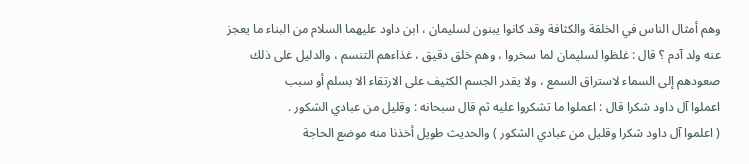وهم أمثال الناس في الخلقة والكثافة وقد كانوا يبنون لسليمان ، ابن داود عليهما السلام من البناء ما يعجز عنه ولد آدم ؟ قال : غلظوا لسليمان لما سخروا ، وهم خلق دقيق ، غذاءهم التنسم ، والدليل على ذلك صعودهم إلى السماء لاستراق السمع ، ولا يقدر الجسم الكثيف على الارتقاء الا بسلم أو سبب
اعملوا آل داود شكرا قال : اعملوا ما تشكروا عليه ثم قال سبحانه : وقليل من عبادي الشكور .
( اعلموا آل داود شكرا وقليل من عبادي الشكور ) والحديث طويل أخذنا منه موضع الحاجة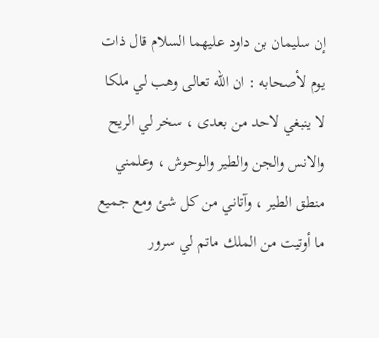إن سليمان بن داود عليهما السلام قال ذات يوم لأصحابه : ان الله تعالى وهب لي ملكا لا ينبغي لاحد من بعدى ، سخر لي الريح والانس والجن والطير والوحوش ، وعلمني منطق الطير ، وآتاني من كل شئ ومع جميع ما أوتيت من الملك ماتم لي سرور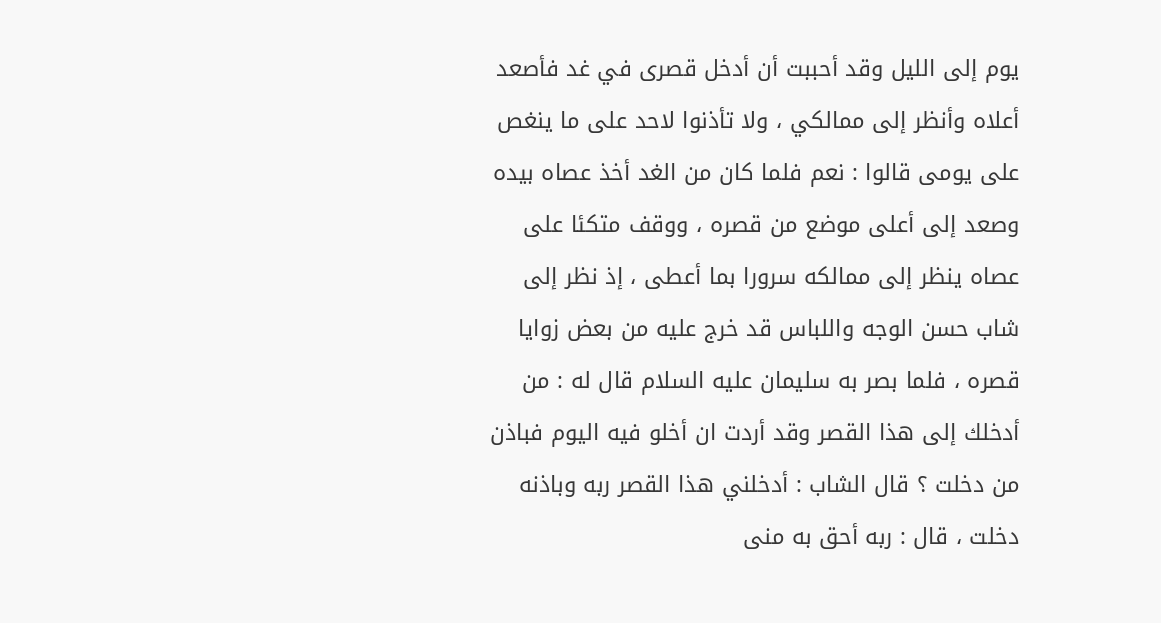يوم إلى الليل وقد أحببت أن أدخل قصرى في غد فأصعد أعلاه وأنظر إلى ممالكي ، ولا تأذنوا لاحد على ما ينغص على يومى قالوا : نعم فلما كان من الغد أخذ عصاه بيده وصعد إلى أعلى موضع من قصره ، ووقف متكئا على عصاه ينظر إلى ممالكه سرورا بما أعطى ، إذ نظر إلى شاب حسن الوجه واللباس قد خرج عليه من بعض زوايا قصره ، فلما بصر به سليمان عليه السلام قال له : من أدخلك إلى هذا القصر وقد أردت ان أخلو فيه اليوم فباذن من دخلت ؟ قال الشاب : أدخلني هذا القصر ربه وباذنه دخلت ، قال : ربه أحق به منى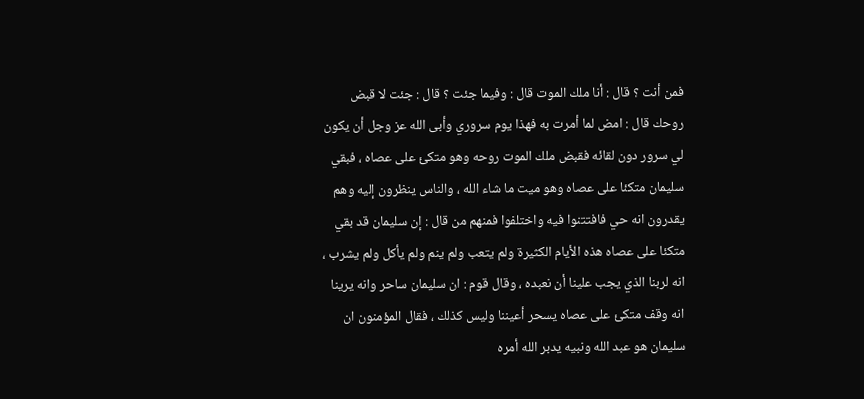فمن أنت ؟ قال : أنا ملك الموت قال : وفيما جئت ؟ قال : جئت لا قبض روحك قال : امض لما أمرت به فهذا يوم سروري وأبى الله عز وجل أن يكون لي سرور دون لقائه فقبض ملك الموت روحه وهو متكئ على عصاه ، فبقي سليمان متكئا على عصاه وهو ميت ما شاء الله ، والناس ينظرون إليه وهم يقدرون انه حي فافتتنوا فيه واختلفوا فمنهم من قال : إن سليمان قد بقي متكئا على عصاه هذه الأيام الكثيرة ولم يتعب ولم ينم ولم يأكل ولم يشرب ، انه لربنا الذي يجب علينا أن نعبده ، وقال قوم : ان سليمان ساحر وانه يرينا انه وقف متكئ على عصاه يسحر أعيننا وليس كذلك ، فقال المؤمنون ان سليمان هو عبد الله ونبيه يدبر الله أمره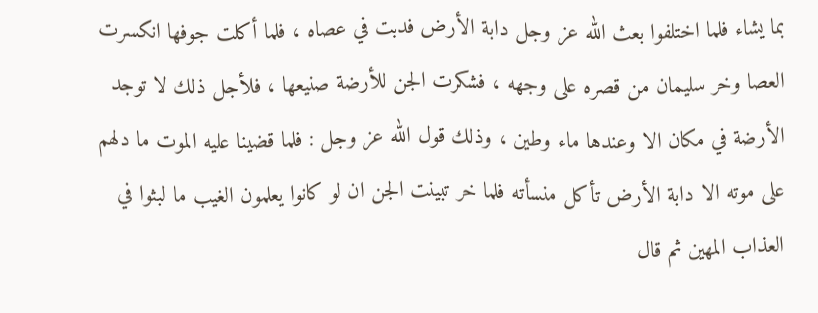بما يشاء فلما اختلفوا بعث الله عز وجل دابة الأرض فدبت في عصاه ، فلما أكلت جوفها انكسرت العصا وخر سليمان من قصره على وجهه ، فشكرت الجن للأرضة صنيعها ، فلأجل ذلك لا توجد الأرضة في مكان الا وعندها ماء وطين ، وذلك قول الله عز وجل : فلما قضينا عليه الموت ما دلهم على موته الا دابة الأرض تأكل منسأته فلما خر تبينت الجن ان لو كانوا يعلمون الغيب ما لبثوا في العذاب المهين ثم قال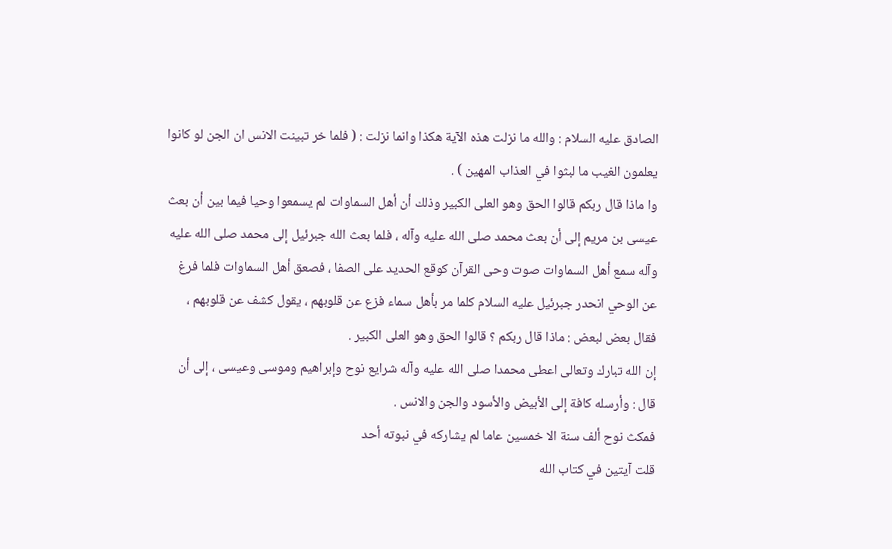الصادق عليه السلام : والله ما نزلت هذه الآية هكذا وانما نزلت : ( فلما خر تبينت الانس ان الجن لو كانوا يعلمون الغيب ما لبثوا في العذاب المهين ) .
وا ماذا قال ربكم قالوا الحق وهو العلى الكبير وذلك أن أهل السماوات لم يسمعوا وحيا فيما بين أن بعث عيسى بن مريم إلى أن بعث محمد صلى الله عليه وآله ، فلما بعث الله جبرئيل إلى محمد صلى الله عليه وآله سمع أهل السماوات صوت وحى القرآن كوقع الحديد على الصفا ، فصعق أهل السماوات فلما فرغ عن الوحي انحدر جبرئيل عليه السلام كلما مر بأهل سماء فزع عن قلوبهم ، يقول كشف عن قلوبهم ، فقال بعض لبعض : ماذا قال ربكم ؟ قالوا الحق وهو العلى الكبير .
إن الله تبارك وتعالى اعطى محمدا صلى الله عليه وآله شرايع نوح وإبراهيم وموسى وعيسى ، إلى أن قال : وأرسله كافة إلى الأبيض والأسود والجن والانس .
فمكث نوح ألف سنة الا خمسين عاما لم يشاركه في نبوته أحد
قلت آيتين في كتاب الله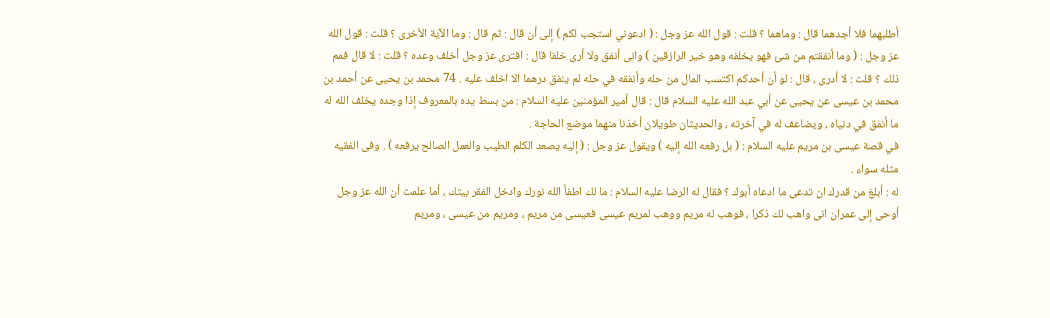أطلبهما فلا أجدهما قال : وماهما ؟ قلت : قول الله عز وجل : ( ادعوني استجب لكم ) إلى أن قال : ثم قال : وما الآية الأخرى ؟ قلت : قول الله عز وجل : ( وما أنفقتم من شئ فهو يخلفه وهو خير الرازقين ) وانى أنفق ولا أرى خلفا قال : افترى عز وجل أخلف وعده ؟ قلت : لا قال فمم ذلك ؟ قلت : لا أدرى ، قال : لو أن أحدكم اكتسب المال من حله وأنفقه في حله لم ينفق درهما الا اخلف عليه . 74 محمد بن يحيى عن أحمد بن محمد بن عيسى عن يحيى عن أبي عبد الله عليه السلام قال : قال أمير المؤمنين عليه السلام : من بسط يده بالمعروف إذا وجده يخلف الله له ما أنفق في دنياه ، ويضاعف له في آخرته ، والحديثان طويلان أخذنا منهما موضع الحاجة .
في قصة عيسى بن مريم عليه السلام : ( بل رفعه الله إليه ) ويقول عز وجل : ( إليه يصعد الكلم الطيب والعمل الصالح يرفعه ) . وفى الفقيه مثله سواء .
له : أبلغ من قدرك ان تدعى ما ادعاه أبوك ؟ فقال له الرضا عليه السلام : ما لك اطفأ الله نورك وادخل الفقر بيتك ، أما علمت أن الله عز وجل أوحى إلى عمران انى واهب لك ذكرا ، فوهب له مريم ووهب لمريم عيسى فعيسى من مريم ، ومريم من عيسى ، ومريم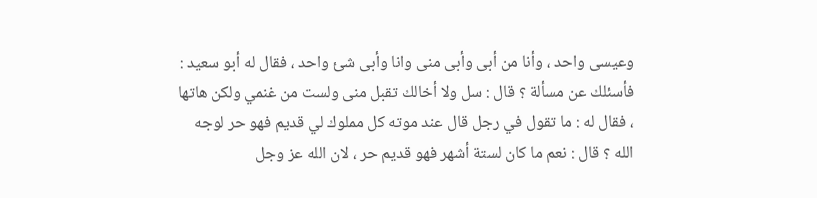وعيسى واحد ، وأنا من أبى وأبى منى وانا وأبى شئ واحد ، فقال له أبو سعيد : فأسئلك عن مسألة ؟ قال : سل ولا أخالك تقبل منى ولست من غنمي ولكن هاتها ، فقال له : ما تقول في رجل قال عند موته كل مملوك لي قديم فهو حر لوجه الله ؟ قال : نعم ما كان لستة أشهر فهو قديم حر ، لان الله عز وجل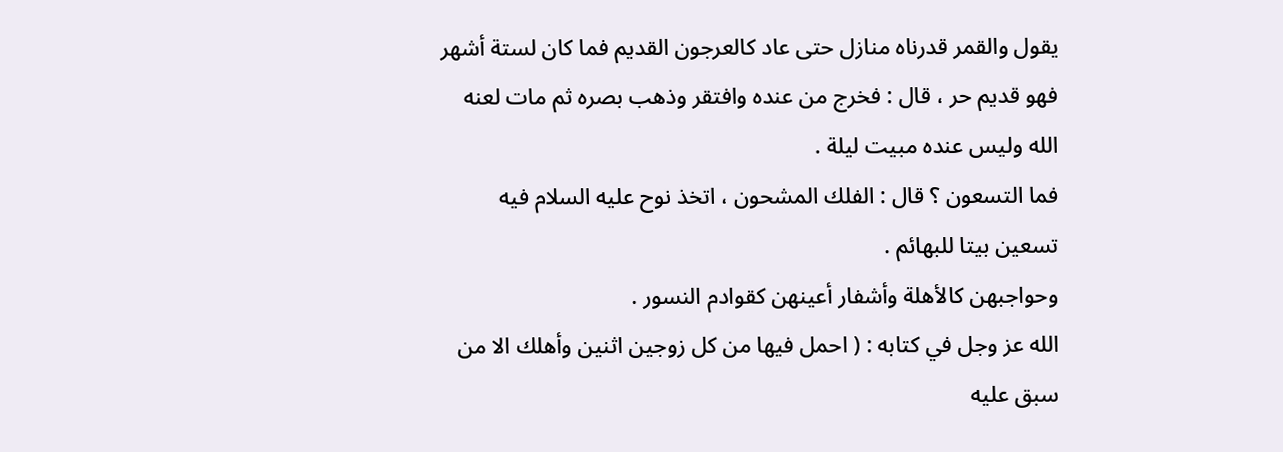يقول والقمر قدرناه منازل حتى عاد كالعرجون القديم فما كان لستة أشهر فهو قديم حر ، قال : فخرج من عنده وافتقر وذهب بصره ثم مات لعنه الله وليس عنده مبيت ليلة .
فما التسعون ؟ قال : الفلك المشحون ، اتخذ نوح عليه السلام فيه تسعين بيتا للبهائم .
وحواجبهن كالأهلة وأشفار أعينهن كقوادم النسور .
الله عز وجل في كتابه : ( احمل فيها من كل زوجين اثنين وأهلك الا من سبق عليه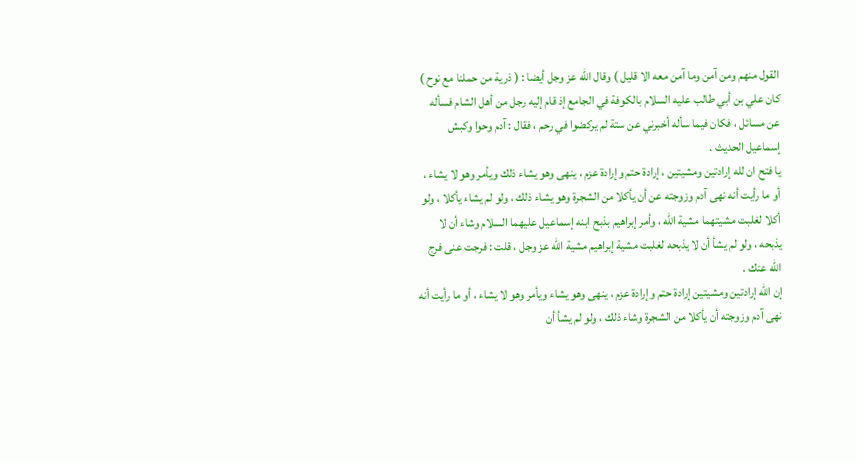القول منهم ومن آمن وما آمن معه الا قليل ) وقال الله عز وجل أيضا : ( ذرية من حملنا مع نوح )
كان علي بن أبي طالب عليه السلام بالكوفة في الجامع إذ قام إليه رجل من أهل الشام فسأله عن مسائل ، فكان فيما سأله أخبرني عن ستة لم يركضوا في رحم ، فقال : آدم وحوا وكبش إسماعيل الحديث .
يا فتح ان لله إرادتين ومشيتين ، إرادة حتم وإرادة عزم ، ينهى وهو يشاء ذلك ويأمر وهو لا يشاء ، أو ما رأيت أنه نهى آدم وزوجته عن أن يأكلا من الشجرة وهو يشاء ذلك ، ولو لم يشاء يأكلا ، ولو أكلا لغلبت مشيتهما مشية الله ، وأمر إبراهيم بذبح ابنه إسماعيل عليهما السلام وشاء أن لا يذبحه ، ولو لم يشأ أن لا يذبحه لغلبت مشية إبراهيم مشية الله عز وجل ، قلت : فرجت عنى فرج الله عنك .
إن الله إرادتين ومشيتين إرادة حتم وإرادة عزم ، ينهى وهو يشاء ويأمر وهو لا يشاء ، أو ما رأيت أنه نهى آدم وزوجته أن يأكلا من الشجرة وشاء ذلك ، ولو لم يشأ أن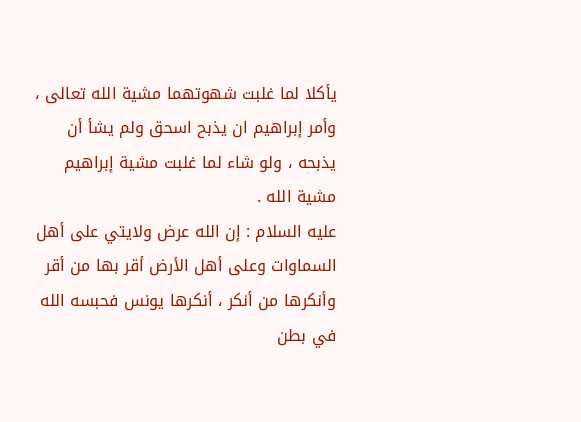يأكلا لما غلبت شهوتهما مشية الله تعالى ، وأمر إبراهيم ان يذبح اسحق ولم يشأ أن يذبحه ، ولو شاء لما غلبت مشية إبراهيم مشية الله .
عليه السلام : إن الله عرض ولايتي على أهل السماوات وعلى أهل الأرض أقر بها من أقر وأنكرها من أنكر ، أنكرها يونس فحبسه الله في بطن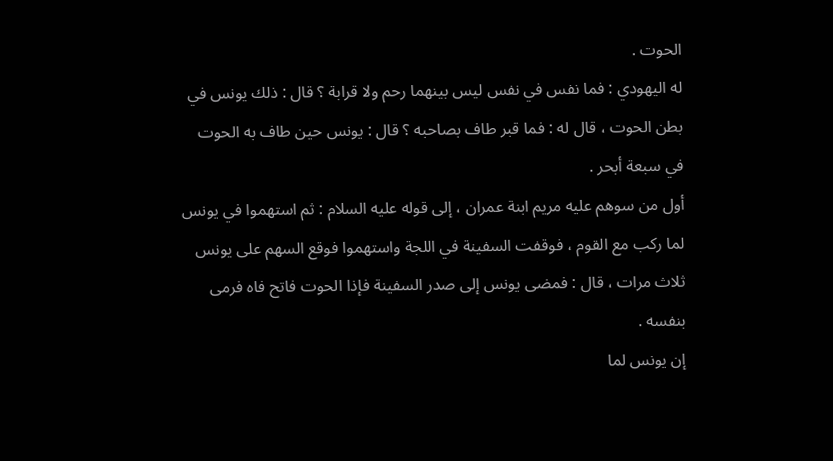الحوت .
له اليهودي : فما نفس في نفس ليس بينهما رحم ولا قرابة ؟ قال : ذلك يونس في بطن الحوت ، قال له : فما قبر طاف بصاحبه ؟ قال : يونس حين طاف به الحوت في سبعة أبحر .
أول من سوهم عليه مريم ابنة عمران ، إلى قوله عليه السلام : ثم استهموا في يونس لما ركب مع القوم ، فوقفت السفينة في اللجة واستهموا فوقع السهم على يونس ثلاث مرات ، قال : فمضى يونس إلى صدر السفينة فإذا الحوت فاتح فاه فرمى بنفسه .
إن يونس لما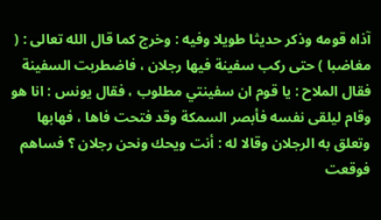آذاه قومه وذكر حديثا طويلا وفيه : وخرج كما قال الله تعالى : ( مغاضبا ) حتى ركب سفينة فيها رجلان ، فاضطربت السفينة فقال الملاح : يا قوم ان سفينتي مطلوب ، فقال يونس : انا هو وقام ليلقى نفسه فأبصر السمكة وقد فتحت فاها ، فهابها وتعلق به الرجلان وقالا له : أنت ويحك ونحن رجلان ؟ فساهم فوقعت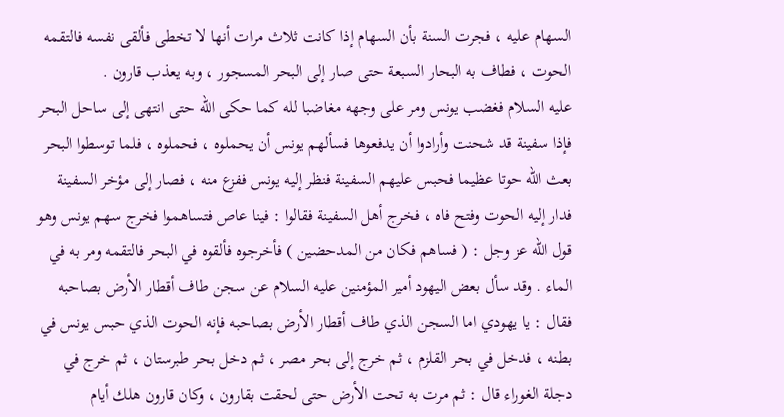السهام عليه ، فجرت السنة بأن السهام إذا كانت ثلاث مرات أنها لا تخطى فألقى نفسه فالتقمه الحوت ، فطاف به البحار السبعة حتى صار إلى البحر المسجور ، وبه يعذب قارون .
عليه السلام فغضب يونس ومر على وجهه مغاضبا لله كما حكى الله حتى انتهى إلى ساحل البحر فإذا سفينة قد شحنت وأرادوا أن يدفعوها فسألهم يونس أن يحملوه ، فحملوه ، فلما توسطوا البحر بعث الله حوتا عظيما فحبس عليهم السفينة فنظر إليه يونس ففزع منه ، فصار إلى مؤخر السفينة فدار إليه الحوت وفتح فاه ، فخرج أهل السفينة فقالوا : فينا عاص فتساهموا فخرج سهم يونس وهو قول الله عز وجل : ( فساهم فكان من المدحضين ) فأخرجوه فألقوه في البحر فالتقمه ومر به في الماء . وقد سأل بعض اليهود أمير المؤمنين عليه السلام عن سجن طاف أقطار الأرض بصاحبه فقال : يا يهودي اما السجن الذي طاف أقطار الأرض بصاحبه فإنه الحوت الذي حبس يونس في بطنه ، فدخل في بحر القلزم ، ثم خرج إلى بحر مصر ، ثم دخل بحر طبرستان ، ثم خرج في دجلة الغوراء قال : ثم مرت به تحت الأرض حتى لحقت بقارون ، وكان قارون هلك أيام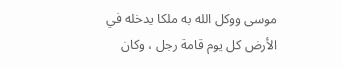موسى ووكل الله به ملكا يدخله في الأرض كل يوم قامة رجل ، وكان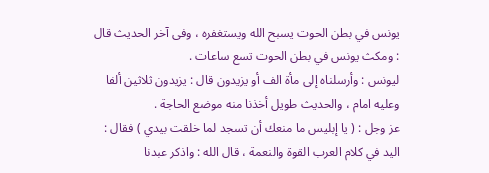يونس في بطن الحوت يسبح الله ويستغفره ، وفى آخر الحديث قال : ومكث يونس في بطن الحوت تسع ساعات .
ليونس : وأرسلناه إلى مأة الف أو يزيدون قال : يزيدون ثلاثين ألفا وعليه امام ، والحديث طويل أخذنا منه موضع الحاجة .
عز وجل : ( يا إبليس ما منعك أن تسجد لما خلقت بيدي ) فقال : اليد في كلام العرب القوة والنعمة ، قال الله : واذكر عبدنا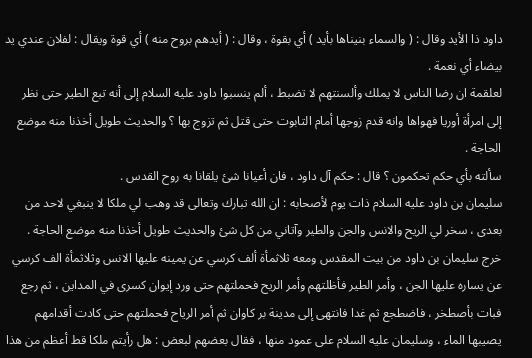داود ذا الأيد وقال : ( والسماء بنيناها بأيد ) أي بقوة ، وقال : ( أيدهم بروح منه ) أي قوة ويقال : لفلان عندي يد بيضاء أي نعمة .
لعلقمة ان رضا الناس لا يملك وألسنتهم لا تضبط ، ألم ينسبوا داود عليه السلام إلى أنه تبع الطير حتى نظر إلى امرأة أوريا فهواها وانه قدم زوجها أمام التابوت حتى قتل ثم تزوج بها ؟ والحديث طويل أخذنا منه موضع الحاجة .
سألته بأي حكم تحكمون ؟ قال : حكم آل داود ، فان أعيانا شئ يلقانا به روح القدس .
سليمان بن داود عليه السلام ذات يوم لأصحابه : ان الله تبارك وتعالى قد وهب لي ملكا لا ينبغي لاحد من بعدى ، سخر لي الريح والانس والجن والطير وآتاني من كل شئ والحديث طويل أخذنا منه موضع الحاجة .
خرج سليمان بن داود من بيت المقدس ومعه ثلاثمأة ألف كرسي عن يمينه عليها الانس وثلاثمأة الف كرسي عن يساره عليها الجن ، وأمر الطير فأظلتهم وأمر الريح فحملتهم حتى ورد إيوان كسرى في المداين ، ثم رجع فبات بأصطخر ، فاضطجع ثم غدا فانتهى إلى مدينة بر كاوان ثم أمر الرياح فحملتهم حتى كادت أقدامهم يصيبها الماء ، وسليمان عليه السلام على عمود منها ، فقال بعضهم لبعض : هل رأيتم ملكا قط أعظم من هذا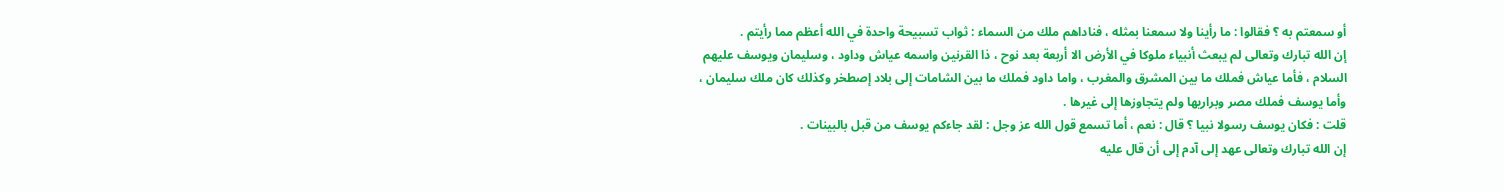أو سمعتم به ؟ فقالوا : ما رأينا ولا سمعنا بمثله ، فناداهم ملك من السماء : ثواب تسبيحة واحدة في الله أعظم مما رأيتم .
إن الله تبارك وتعالى لم يبعث أنبياء ملوكا في الأرض الا أربعة بعد نوح ، ذا القرنين واسمه عياش وداود ، وسليمان ويوسف عليهم السلام ، فأما عياش فملك ما بين المشرق والمغرب ، واما داود فملك ما بين الشامات إلى بلاد إصطخر وكذلك كان ملك سليمان ، وأما يوسف فملك مصر وبراريها ولم يتجاوزها إلى غيرها .
قلت : فكان يوسف رسولا نبيا ؟ قال : نعم ، أما تسمع قول الله عز وجل : لقد جاءكم يوسف من قبل بالبينات .
إن الله تبارك وتعالى عهد إلى آدم إلى أن قال عليه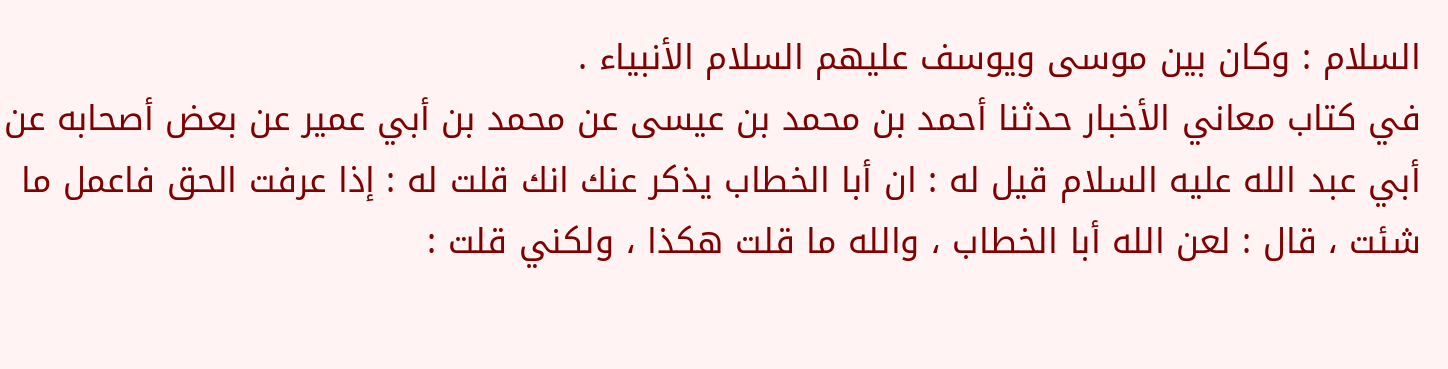السلام : وكان بين موسى ويوسف عليهم السلام الأنبياء .
في كتاب معاني الأخبار حدثنا أحمد بن محمد بن عيسى عن محمد بن أبي عمير عن بعض أصحابه عن أبي عبد الله عليه السلام قيل له : ان أبا الخطاب يذكر عنك انك قلت له : إذا عرفت الحق فاعمل ما شئت ، قال : لعن الله أبا الخطاب ، والله ما قلت هكذا ، ولكني قلت :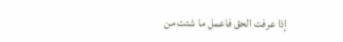إذا عرفت الحق فاعمل ما شئت من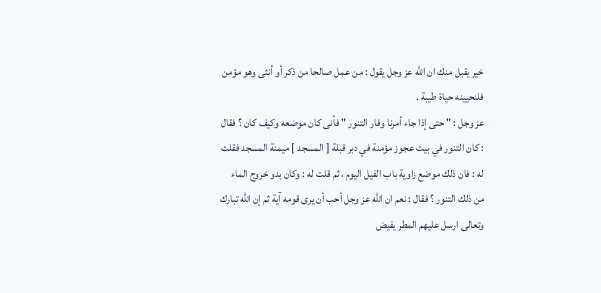خير يقبل منك ان الله عز وجل يقول : من عمل صالحا من ذكر أو أنثى وهو مؤمن فلنحيينه حياة طيبة .
عز وجل : " حتى إذا جاء أمرنا وفار التنور " فأنى كان موضعه وكيف كان ؟ فقال : كان التنور في بيت عجوز مؤمنة في دبر قبلة [ المسجد ] ميمنة المسجد فقلت له : فان ذلك موضع زاوية باب الفيل اليوم ، ثم قلت له : وكان بدو خروج الماء من ذلك التنور ؟ فقال : نعم ان الله عز وجل أحب أن يرى قومه آية ثم إن الله تبارك وتعالى ارسل عليهم المطر يفيض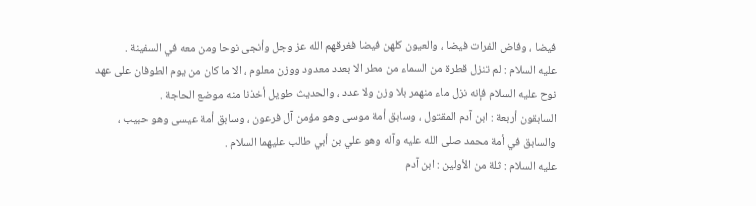فيضا ، وفاض الفرات فيضا ، والعيون كلهن فيضا فغرقهم الله عز وجل وأنجى نوحا ومن معه في السفينة .
عليه السلام : لم تنزل قطرة من السماء من مطر الا بعدد معدود ووزن معلوم ، الا ما كان من يوم الطوفان على عهد نوح عليه السلام فإنه نزل ماء منهمر بلا وزن ولا عدد ، والحديث طويل أخذنا منه موضع الحاجة .
السابقون أربعة : ابن آدم المقتول ، وسابق أمة موسى وهو مؤمن آل فرعون ، وسابق أمة عيسى وهو حبيب ، والسابق في أمة محمد صلى الله عليه وآله وهو علي بن أبي طالب عليهما السلام .
عليه السلام : ثلة من الأولين : ابن آدم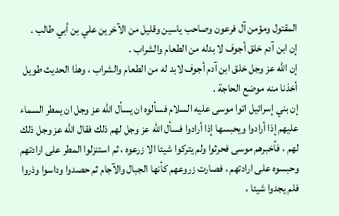المقتول ومؤمن آل فرعون وصاحب ياسين وقليل من الآخرين علي بن أبي طالب .
إن ابن آدم خلق أجوف لا بدله من الطعام والشراب .
إن الله عز وجل خلق ابن آدم أجوف لابد له من الطعام والشراب ، وهذا الحديث طويل أخذنا منه موضع الحاجة .
إن بني إسرائيل اتوا موسى عليه السلام فسألوه ان يسأل الله عز وجل ان يمطر السماء عليهم إذا أرادوا ويحبسها إذا أرادوا فسأل الله عز وجل لهم ذلك فقال الله عز وجل ذلك لهم ، فأخبرهم موسى فحرثوا ولم يتركوا شيئا الا زرعوه ، ثم استنزلوا المطر على ارادتهم وحبسوه على ارادتهم ، فصارت زروعهم كأنها الجبال والآجام ثم حصدوا وداسوا وذروا فلم يجدوا شيئا ،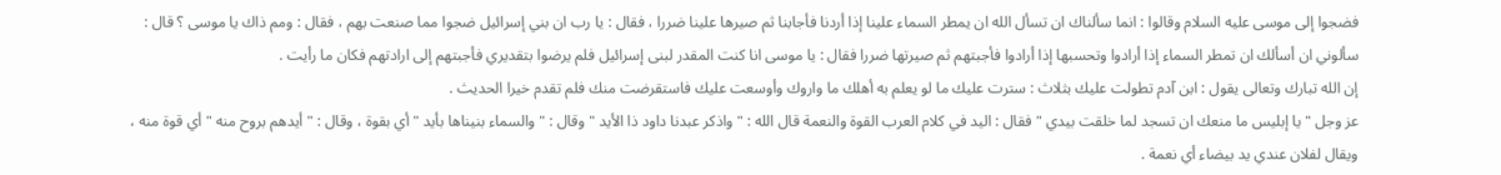فضجوا إلى موسى عليه السلام وقالوا : انما سألناك ان تسأل الله ان يمطر السماء علينا إذا أردنا فأجابنا ثم صيرها علينا ضررا ، فقال : يا رب ان بني إسرائيل ضجوا مما صنعت بهم ، فقال : ومم ذاك يا موسى ؟ قال : سألوني ان أسألك ان تمطر السماء إذا أرادوا وتحسبها إذا أرادوا فأجبتهم ثم صيرتها ضررا فقال : يا موسى انا كنت المقدر لبنى إسرائيل فلم يرضوا بتقديري فأجبتهم إلى ارادتهم فكان ما رأيت .
إن الله تبارك وتعالى يقول : ابن آدم تطولت عليك بثلاث : سترت عليك ما لو يعلم به أهلك ما واروك وأوسعت عليك فاستقرضت منك فلم تقدم خيرا الحديث .
عز وجل " يا إبليس ما منعك ان تسجد لما خلقت بيدي " فقال : اليد في كلام العرب القوة والنعمة قال الله : " واذكر عبدنا داود ذا الأيد " وقال : " والسماء بنيناها بأيد " أي بقوة ، وقال : " أيدهم بروح منه " أي قوة منه ، ويقال لفلان عندي يد بيضاء أي نعمة .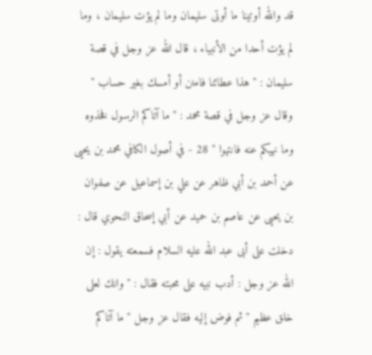قد والله أوتينا ما أوتى سليمان وما لم يؤت سليمان ، وما لم يؤت أحدا من الأنبياء ، قال الله عز وجل في قصة سليمان : " هذا عطائنا فامنن أو أمسك بغير حساب " وقال عز وجل في قصة محمد : " ما آتاكم الرسول فخذوه وما نهيكم عنه فانتهوا " 28 - في أصول الكافي محمد بن يحيى عن أحمد بن أبي ظاهر عن علي بن إسماعيل عن صفوان بن يحيى عن عاصم بن حميد عن أبي إسحاق النحوي قال : دخلت على أبى عبد الله عليه السلام فسمعته يقول : إن الله عز وجل : أدب نبيه على محبته فقال : " وانك لعلى خلق عظيم " ثم فوض إليه فقال عز وجل " ما آتاكم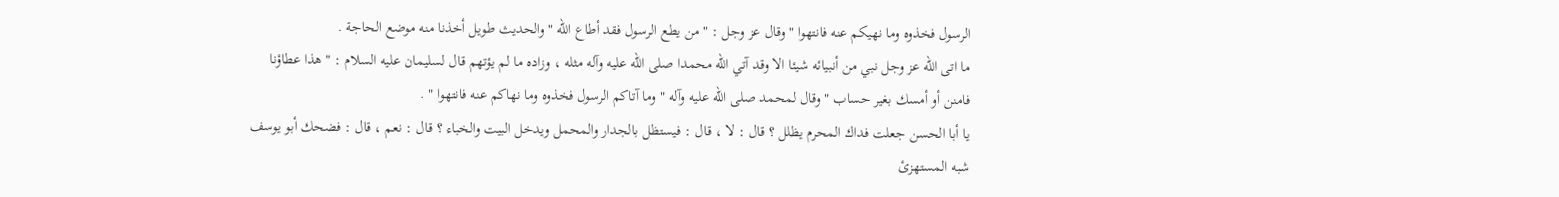الرسول فخذوه وما نهيكم عنه فانتهوا " وقال عز وجل : " من يطع الرسول فقد أطاع الله " والحديث طويل أخذنا منه موضع الحاجة .
ما اتى الله عز وجل نبي من أنبيائه شيئا الا وقد آتي الله محمدا صلى الله عليه وآله مثله ، وزاده ما لم يؤتهم قال لسليمان عليه السلام : " هذا عطاؤنا فامنن أو أمسك بغير حساب " وقال لمحمد صلى الله عليه وآله " وما آتاكم الرسول فخذوه وما نهاكم عنه فانتهوا " .
يا أبا الحسن جعلت فداك المحرم يظلل ؟ قال : لا ، قال : فيستظل بالجدار والمحمل ويدخل البيت والخباء ؟ قال : نعم ، قال : فضحك أبو يوسف شبه المستهزئ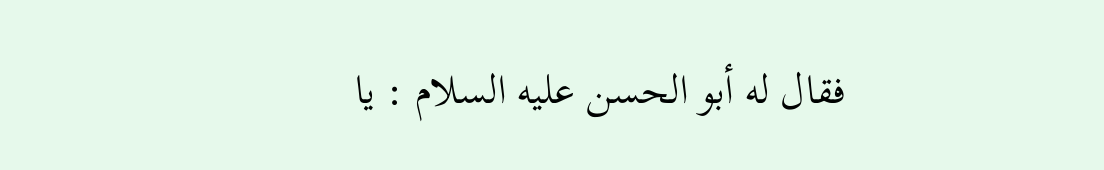فقال له أبو الحسن عليه السلام : يا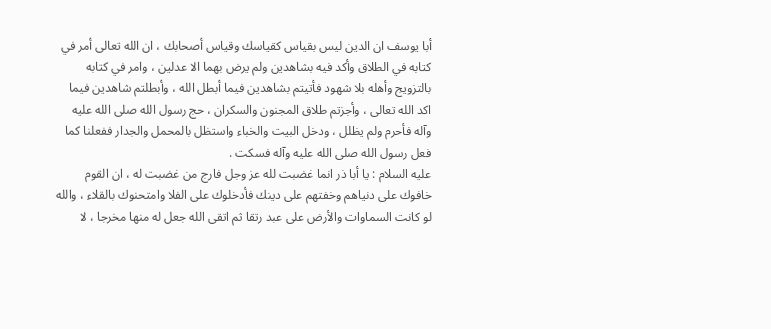أبا يوسف ان الدين ليس بقياس كقياسك وقياس أصحابك ، ان الله تعالى أمر في كتابه في الطلاق وأكد فيه بشاهدين ولم يرض بهما الا عدلين ، وامر في كتابه بالتزويج وأهله بلا شهود فأتيتم بشاهدين فيما أبطل الله ، وأبطلتم شاهدين فيما اكد الله تعالى ، وأجزتم طلاق المجنون والسكران ، حج رسول الله صلى الله عليه وآله فأحرم ولم يظلل ، ودخل البيت والخباء واستظل بالمحمل والجدار ففعلنا كما فعل رسول الله صلى الله عليه وآله فسكت .
عليه السلام : يا أبا ذر انما غضبت لله عز وجل فارج من غضبت له ، ان القوم خافوك على دنياهم وخفتهم على دينك فأدخلوك على الفلا وامتحنوك بالقلاء ، والله لو كانت السماوات والأرض على عبد رتقا ثم اتقى الله جعل له منها مخرجا ، لا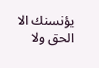يؤنسنك الا الحق ولا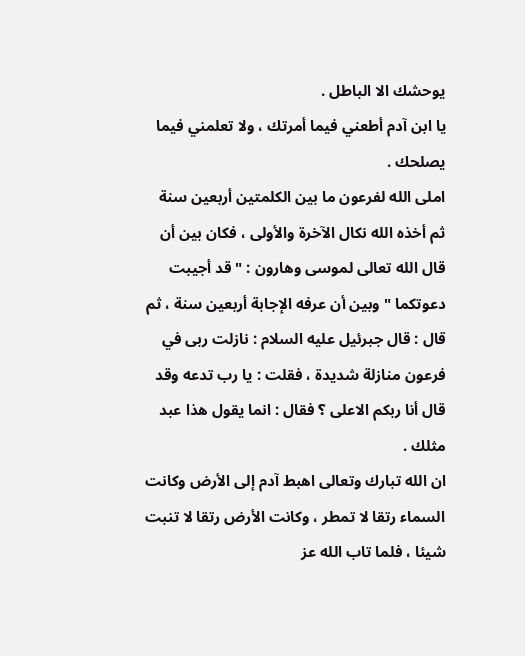يوحشك الا الباطل .
يا ابن آدم أطعني فيما أمرتك ، ولا تعلمني فيما يصلحك .
املى الله لفرعون ما بين الكلمتين أربعين سنة ثم أخذه الله نكال الآخرة والأولى ، فكان بين أن قال الله تعالى لموسى وهارون : " قد أجيبت دعوتكما " وبين أن عرفه الإجابة أربعين سنة ، ثم قال : قال جبرئيل عليه السلام : نازلت ربى في فرعون منازلة شديدة ، فقلت : يا رب تدعه وقد قال أنا ربكم الاعلى ؟ فقال : انما يقول هذا عبد مثلك .
ان الله تبارك وتعالى اهبط آدم إلى الأرض وكانت السماء رتقا لا تمطر ، وكانت الأرض رتقا لا تنبت شيئا ، فلما تاب الله عز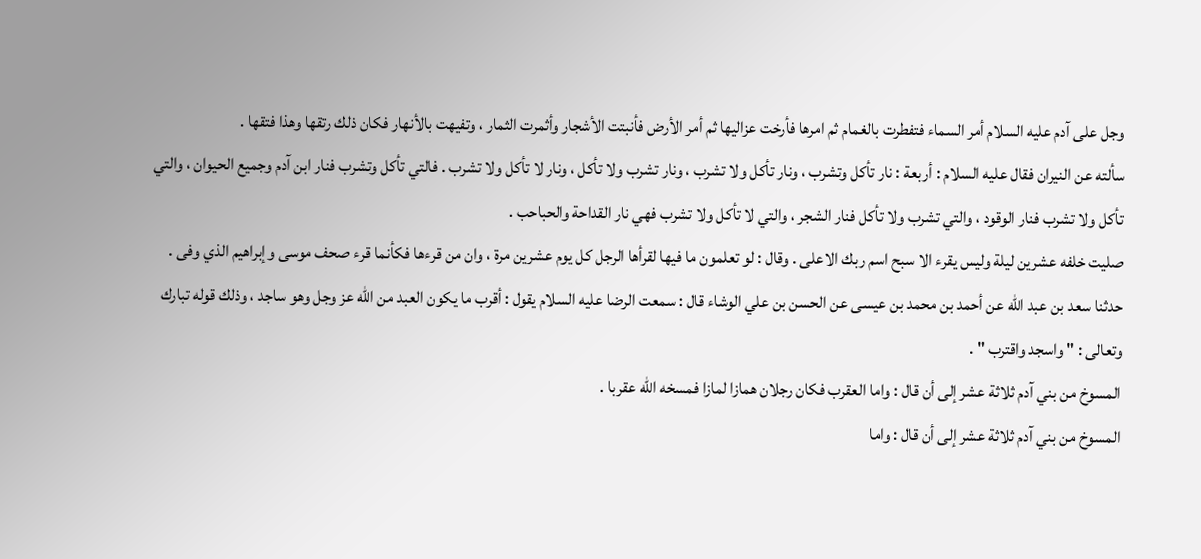وجل على آدم عليه السلام أمر السماء فتفطرت بالغمام ثم امرها فأرخت عزاليها ثم أمر الأرض فأنبتت الأشجار وأثمرت الثمار ، وتفيهت بالأنهار فكان ذلك رتقها وهذا فتقها .
سألته عن النيران فقال عليه السلام : أربعة : نار تأكل وتشرب ، ونار تأكل ولا تشرب ، ونار تشرب ولا تأكل ، ونار لا تأكل ولا تشرب . فالتي تأكل وتشرب فنار ابن آدم وجميع الحيوان ، والتي تأكل ولا تشرب فنار الوقود ، والتي تشرب ولا تأكل فنار الشجر ، والتي لا تأكل ولا تشرب فهي نار القداحة والحباحب .
صليت خلفه عشرين ليلة وليس يقرء الا سبح اسم ربك الاعلى . وقال : لو تعلمون ما فيها لقرأها الرجل كل يوم عشرين مرة ، وان من قرءها فكأنما قرء صحف موسى وإبراهيم الذي وفى .
حدثنا سعد بن عبد الله عن أحمد بن محمد بن عيسى عن الحسن بن علي الوشاء قال : سمعت الرضا عليه السلام يقول : أقرب ما يكون العبد من الله عز وجل وهو ساجد ، وذلك قوله تبارك وتعالى : " واسجد واقترب " .
المسوخ من بني آدم ثلاثة عشر إلى أن قال : واما العقرب فكان رجلان همازا لمازا فمسخه الله عقربا .
المسوخ من بني آدم ثلاثة عشر إلى أن قال : واما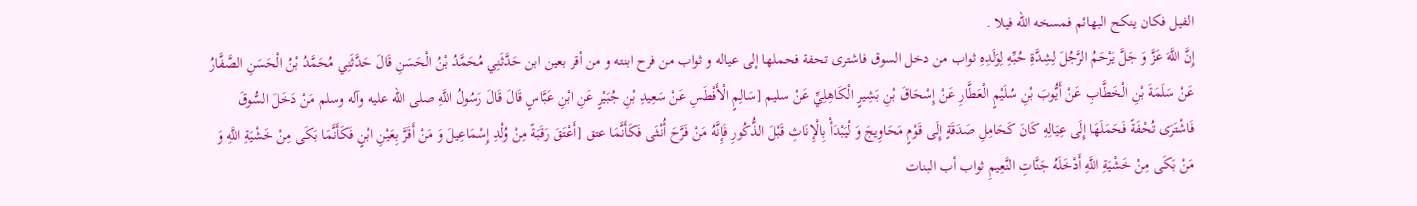الفيل فكان ينكح البهائم فمسخه الله فيلا .
إِنَّ اللَّهَ عَزَّ وَ جَلَّ يَرْحَمُ الرَّجُلَ لِشِدَّةِ حُبِّهِ لِوَلَدِهِ ثواب من دخل السوق فاشترى تحفة فحملها إلى عياله و ثواب من فرح ابنته و من أقر بعين ابن حَدَّثَنِي مُحَمَّدُ بْنُ الْحَسَنِ قَالَ حَدَّثَنِي مُحَمَّدُ بْنُ الْحَسَنِ الصَّفَّارُ عَنْ سَلَمَةَ بْنِ الْخَطَّابِ عَنْ أَيُّوبَ بْنِ سُلَيْمٍ الْعَطَّارِ عَنْ إِسْحَاقَ بْنِ بَشِيرٍ الْكَاهِلِيِّ عَنْ سليم [سَالِمٍ الْأَفْطَسِ عَنْ سَعِيدِ بْنِ جُبَيْرٍ عَنِ ابْنِ عَبَّاسٍ قَالَ قَالَ رَسُولُ اللَّهِ صلى الله عليه وآله وسلم مَنْ دَخَلَ السُّوقَ فَاشْتَرَى تُحْفَةً فَحَمَلَهَا إِلَى عِيَالِهِ كَانَ كَحَامِلِ صَدَقَةٍ إِلَى قَوْمٍ مَحَاوِيجَ وَ لْيَبْدَأْ بِالْإِنَاثِ قَبْلَ الذُّكُورِ فَإِنَّهُ مَنْ فَرَّحَ أُنْثَى فَكَأَنَّمَا عتق [أَعْتَقَ رَقَبَةً مِنْ وُلْدِ إِسْمَاعِيلَ وَ مَنْ أَقَرَّ بِعَيْنِ ابْنٍ فَكَأَنَّمَا بَكَى مِنْ خَشْيَةِ اللَّهِ وَ مَنْ بَكَى مِنْ خَشْيَةِ اللَّهِ أَدْخَلَهُ جَنَّاتِ النَّعِيمِ ثواب أب البنات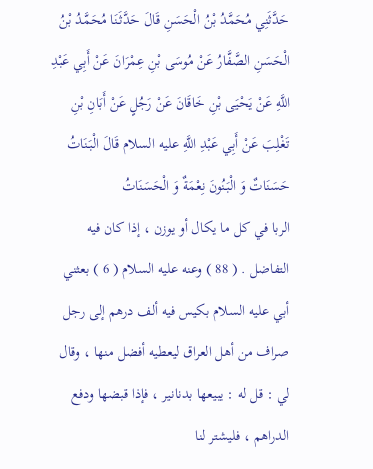حَدَّثَنِي مُحَمَّدُ بْنُ الْحَسَنِ قَالَ حَدَّثَنَا مُحَمَّدُ بْنُ الْحَسَنِ الصَّفَّارُ عَنْ مُوسَى بْنِ عِمْرَانَ عَنْ أَبِي عَبْدِ اللَّهِ عَنْ يَحْيَى بْنِ خَاقَانَ عَنْ رَجُلٍ عَنْ أَبَانِ بْنِ تَغْلِبَ عَنْ أَبِي عَبْدِ اللَّهِ عليه السلام قَالَ الْبَنَاتُ حَسَنَاتٌ وَ الْبَنُونَ نِعْمَةٌ وَ الْحَسَنَاتُ
الربا في كل ما يكال أو يوزن ، إذا كان فيه التفاضل . ( 88 ) وعنه عليه السلام ( 6 ) بعثني أبي عليه السلام بكيس فيه ألف درهم إلى رجل صراف من أهل العراق ليعطيه أفضل منها ، وقال لي : قل له : يبيعها بدنانير ، فإذا قبضها ودفع الدراهم ، فليشتر لنا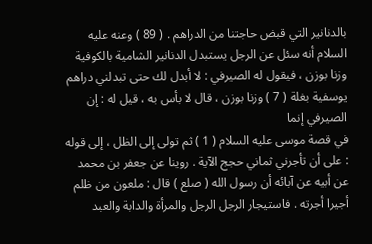بالدنانير التي قبض حاجتنا من الدراهم . ( 89 ) وعنه عليه السلام أنه سئل عن الرجل يستبدل الدنانير الشامية بالكوفية وزنا بوزن ، فيقول له الصيرفي : لا أبدل لك حتى تبدلني دراهم يوسفية بغلة ( 7 ) وزنا بوزن ، قال لا بأس به ، قيل له : إن الصيرفي إنما
في قصة موسى عليه السلام ( 1 ) ثم تولى إلى الظل ، إلى قوله : على أن تأجرني ثماني حجج الآية . روينا عن جعفر بن محمد عن أبيه عن آبائه أن رسول الله ( صلع ) قال : ملعون من ظلم أجيرا أجرته . فاستيجار الرجل الرجل والمرأة والدابة والعبد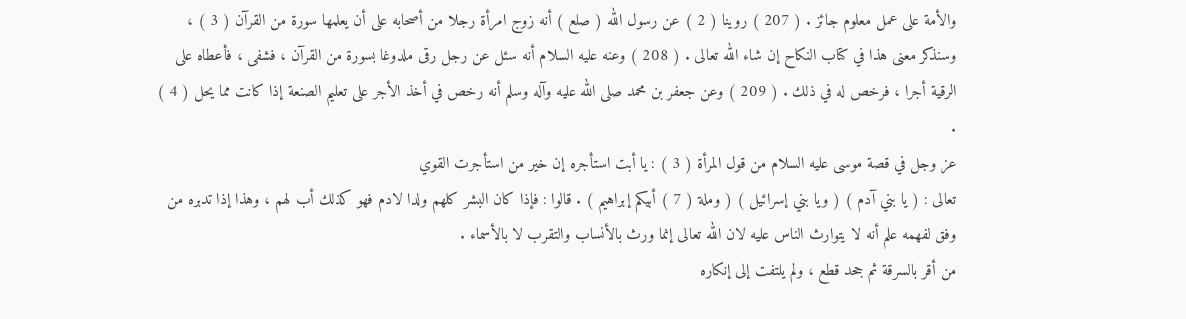والأمة على عمل معلوم جائز . ( 207 ) روينا ( 2 ) عن رسول الله ( صلع ) أنه زوج امرأة رجلا من أصحابه على أن يعلمها سورة من القرآن ( 3 ) ، وسنذكر معنى هذا في كتاب النكاح إن شاء الله تعالى . ( 208 ) وعنه عليه السلام أنه سئل عن رجل رقى ملدوغا بسورة من القرآن ، فشفى ، فأعطاه على الرقية أجرا ، فرخص له في ذلك . ( 209 ) وعن جعفر بن محمد صلى الله عليه وآله وسلم أنه رخص في أخذ الأجر على تعليم الصنعة إذا كانت مما يحل ( 4 ) .
عز وجل في قصة موسى عليه السلام من قول المرأة ( 3 ) : يا أبت استأجره إن خير من استأجرت القوي
تعالى : ( يا بني آدم ) ( ويا بني إسرائيل ) ( وملة ( 7 ) أبيكم إبراهيم ) . قالوا : فإذا كان البشر كلهم ولدا لادم فهو كذلك أب لهم ، وهذا إذا تدبره من وفق لفهمه علم أنه لا يتوارث الناس عليه لان الله تعالى إنما ورث بالأنساب والتقرب لا بالأسماء .
من أقر بالسرقة ثم جحد قطع ، ولم يلتفت إلى إنكاره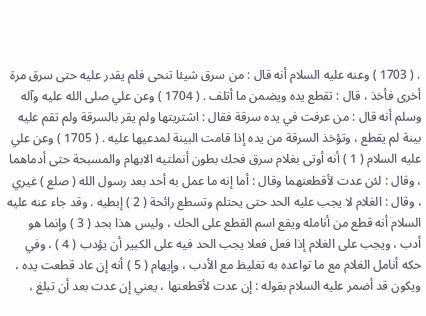. ( 1703 ) وعنه عليه السلام أنه قال : من سرق شيئا تنحى فلم يقدر عليه حتى سرق مرة أخرى فأخذ ، قال : تقطع يده ويضمن ما أتلف . ( 1704 ) وعن علي صلى الله عليه وآله وسلم أنه قال : من عرفت في يده سرقة فقال : اشتريتها ولم يقر بالسرقة ولم تقم عليه بينة لم يقطع ، وتؤخذ السرقة من يده إذا قامت البينة لمدعيها عليه . ( 1705 ) وعن علي عليه السلام ( 1 ) أنه أوتى بغلام سرق فحك بطون أنملتيه الابهام والمسبحة حتى أدماهما ، وقال : لئن عدت لأقطعنهما وقال : أما إنه ما عمل به أحد بعد رسول الله ( صلع ) غيري ، وقال : الغلام لا يجب عليه الحد حتى يحتلم وتسطع رائحة ( 2 ) إبطيه . وقد جاء عنه عليه السلام أنه قطع من أنامله ويقع اسم القطع على الحك ، وليس هذا بحد ( 3 ) وإنما هو أدب ، ويجب على الغلام إذا فعل فعلا يجب الحد فيه على الكبير أن يؤدب ( 4 ) ، وفي حكه أنامل الغلام مع ما تواعده به تغليظ مع الأدب ، وإيهام ( 5 ) أنه إن عاد قطعت يده ، ويكون قد أضمر عليه السلام بقوله : إن عدت لأقطعنها ، يعني إن عدت بعد أن تبلغ ،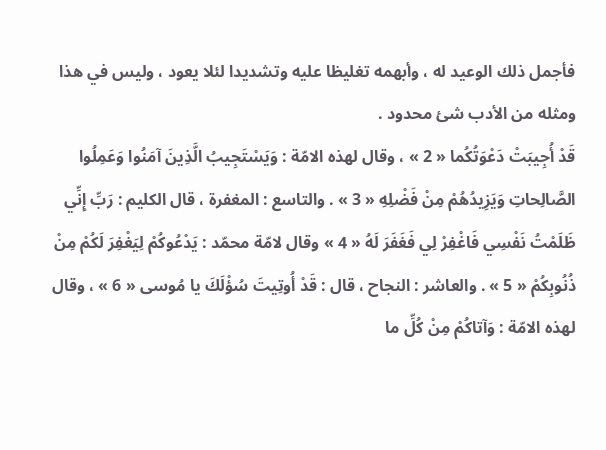فأجمل ذلك الوعيد له ، وأبهمه تغليظا عليه وتشديدا لئلا يعود ، وليس في هذا ومثله من الأدب شئ محدود .
قَدْ أُجِيبَتْ دَعْوَتُكُما « 2 » ، وقال لهذه الامّة : وَيَسْتَجِيبُ الَّذِينَ آمَنُوا وَعَمِلُوا الصَّالِحاتِ وَيَزِيدُهُمْ مِنْ فَضْلِهِ « 3 » . والتاسع : المغفرة ، قال الكليم : رَبِّ إِنِّي ظَلَمْتُ نَفْسِي فَاغْفِرْ لِي فَغَفَرَ لَهُ « 4 » وقال لامّة محمّد : يَدْعُوكُمْ لِيَغْفِرَ لَكُمْ مِنْ ذُنُوبِكُمْ « 5 » . والعاشر : النجاح ، قال : قَدْ أُوتِيتَ سُؤْلَكَ يا مُوسى « 6 » ، وقال لهذه الامّة : وَآتاكُمْ مِنْ كُلِّ ما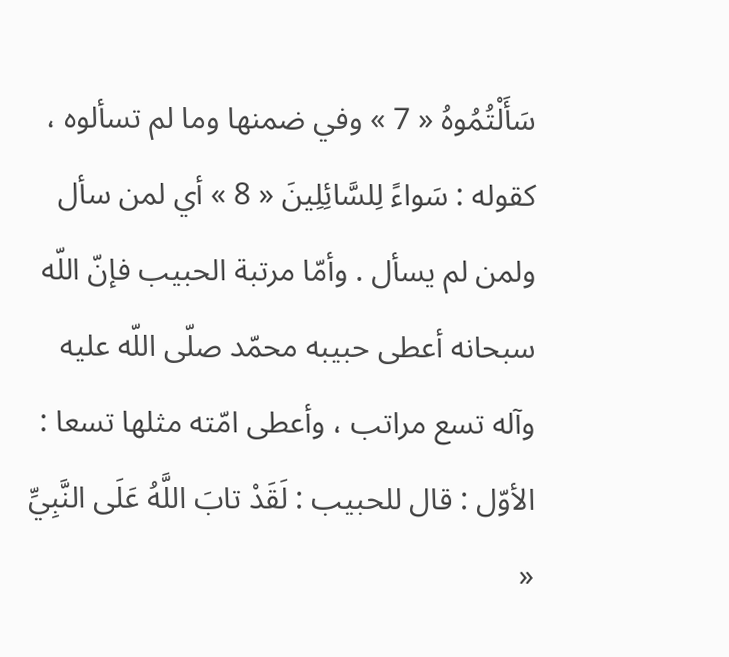سَأَلْتُمُوهُ « 7 » وفي ضمنها وما لم تسألوه ، كقوله : سَواءً لِلسَّائِلِينَ « 8 » أي لمن سأل ولمن لم يسأل . وأمّا مرتبة الحبيب فإنّ اللّه سبحانه أعطى حبيبه محمّد صلّى اللّه عليه وآله تسع مراتب ، وأعطى امّته مثلها تسعا : الأوّل : قال للحبيب : لَقَدْ تابَ اللَّهُ عَلَى النَّبِيِّ «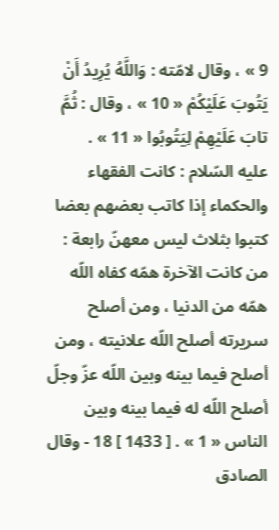9 » ، وقال لامّته : وَاللَّهُ يُرِيدُ أَنْ يَتُوبَ عَلَيْكُمْ « 10 » ، وقال : ثُمَّ تابَ عَلَيْهِمْ لِيَتُوبُوا « 11 » .
عليه السّلام : كانت الفقهاء والحكماء إذا كاتب بعضهم بعضا كتبوا بثلاث ليس معهنّ رابعة : من كانت الآخرة همّه كفاه اللّه همّه من الدنيا ، ومن أصلح سريرته أصلح اللّه علانيته ، ومن أصلح فيما بينه وبين اللّه عزّ وجلّ أصلح اللّه له فيما بينه وبين الناس « 1 » . [ 1433 ] 18 - وقال الصادق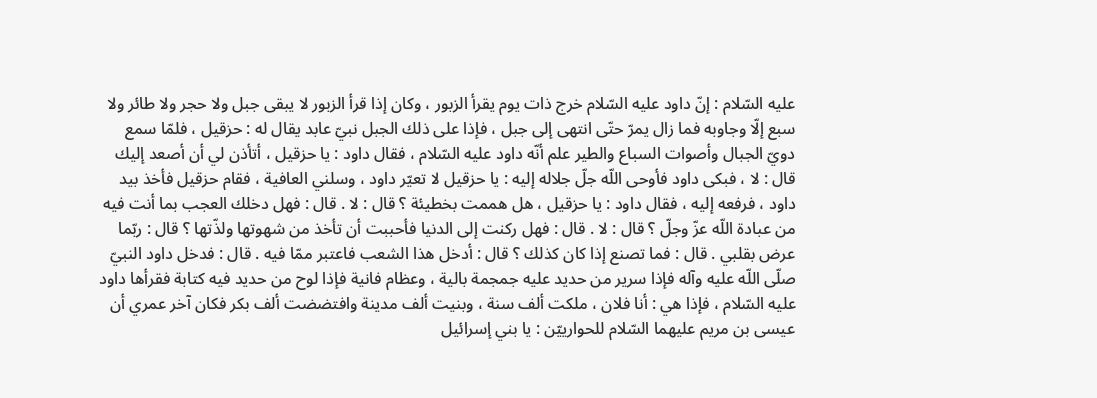عليه السّلام : إنّ داود عليه السّلام خرج ذات يوم يقرأ الزبور ، وكان إذا قرأ الزبور لا يبقى جبل ولا حجر ولا طائر ولا سبع إلّا وجاوبه فما زال يمرّ حتّى انتهى إلى جبل ، فإذا على ذلك الجبل نبيّ عابد يقال له : حزقيل ، فلمّا سمع دويّ الجبال وأصوات السباع والطير علم أنّه داود عليه السّلام ، فقال داود : يا حزقيل ، أتأذن لي أن أصعد إليك قال : لا ، فبكى داود فأوحى اللّه جلّ جلاله إليه : يا حزقيل لا تعيّر داود ، وسلني العافية ، فقام حزقيل فأخذ بيد داود ، فرفعه إليه ، فقال داود : يا حزقيل ، هل هممت بخطيئة ؟ قال : لا . قال : فهل دخلك العجب بما أنت فيه من عبادة اللّه عزّ وجلّ ؟ قال : لا . قال : فهل ركنت إلى الدنيا فأحببت أن تأخذ من شهوتها ولذّتها ؟ قال : ربّما عرض بقلبي . قال : فما تصنع إذا كان كذلك ؟ قال : أدخل هذا الشعب فاعتبر ممّا فيه . قال : فدخل داود النبيّ صلّى اللّه عليه وآله فإذا سرير من حديد عليه جمجمة بالية ، وعظام فانية فإذا لوح من حديد فيه كتابة فقرأها داود عليه السّلام ، فإذا هي : أنا فلان ، ملكت ألف سنة ، وبنيت ألف مدينة وافتضضت ألف بكر فكان آخر عمري أن
عيسى بن مريم عليهما السّلام للحوارييّن : يا بني إسرائيل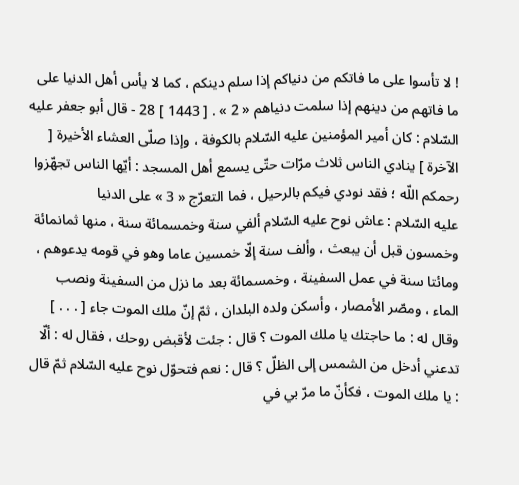! لا تأسوا على ما فاتكم من دنياكم إذا سلم دينكم ، كما لا يأس أهل الدنيا على ما فاتهم من دينهم إذا سلمت دنياهم « 2 » . [ 1443 ] 28 - قال أبو جعفر عليه السّلام : كان أمير المؤمنين عليه السّلام بالكوفة ، وإذا صلّى العشاء الأخيرة [ الآخرة ] ينادي الناس ثلاث مرّات حتّى يسمع أهل المسجد : أيّها الناس تجهّزوا رحمكم اللّه ؛ فقد نودي فيكم بالرحيل ، فما التعرّج « 3 » على الدنيا
عليه السّلام : عاش نوح عليه السّلام ألفي سنة وخمسمائة سنة ، منها ثمانمائة وخمسون قبل أن يبعث ، وألف سنة إلّا خمسين عاما وهو في قومه يدعوهم ، ومائتا سنة في عمل السفينة ، وخمسمائة بعد ما نزل من السفينة ونصب الماء ، ومصّر الأمصار ، وأسكن ولده البلدان ، ثمّ إنّ ملك الموت جاء [ . . . ] وقال له : ما حاجتك يا ملك الموت ؟ قال : جئت لأقبض روحك ، فقال له : ألّا تدعني أدخل من الشمس إلى الظلّ ؟ قال : نعم فتحوّل نوح عليه السّلام ثمّ قال : يا ملك الموت ، فكأنّ ما مرّ بي في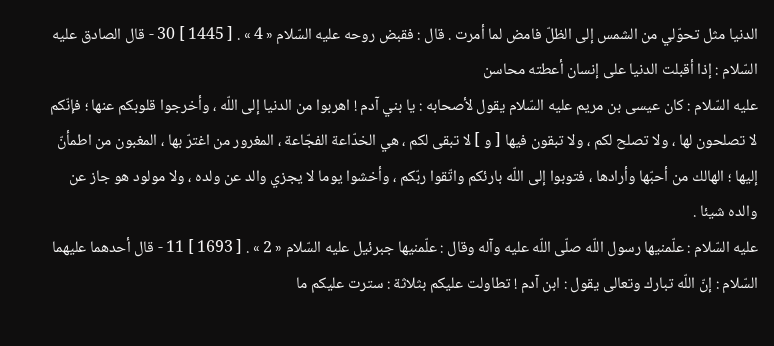الدنيا مثل تحوّلي من الشمس إلى الظلّ فامض لما أمرت . قال : فقبض روحه عليه السّلام « 4 » . [ 1445 ] 30 - قال الصادق عليه السّلام : إذا أقبلت الدنيا على إنسان أعطته محاسن
عليه السّلام : كان عيسى بن مريم عليه السّلام يقول لأصحابه : يا بني آدم ! اهربوا من الدنيا إلى اللّه ، وأخرجوا قلوبكم عنها ؛ فإنّكم لا تصلحون لها ، ولا تصلح لكم ، ولا تبقون فيها [ و ] لا تبقى لكم ، هي الخدّاعة الفجّاعة ، المغرور من اغترّ بها ، المغبون من اطمأنّ إليها ؛ الهالك من أحبّها وأرادها ، فتوبوا إلى اللّه بارئكم واتّقوا ربّكم ، وأخشوا يوما لا يجزي والد عن ولده ، ولا مولود هو جاز عن والده شيئا .
عليه السّلام : علّمنيها رسول اللّه صلّى اللّه عليه وآله وقال : علّمنيها جبرئيل عليه السّلام « 2 » . [ 1693 ] 11 - قال أحدهما عليهما السّلام : إنّ اللّه تبارك وتعالى يقول : ابن آدم ! تطاولت عليكم بثلاثة : سترت عليكم ما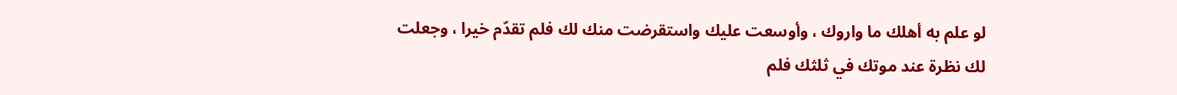لو علم به أهلك ما واروك ، وأوسعت عليك واستقرضت منك لك فلم تقدّم خيرا ، وجعلت لك نظرة عند موتك في ثلثك فلم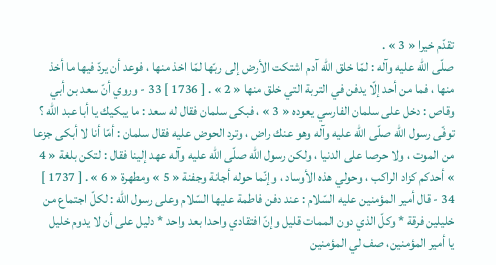تقدّم خيرا « 3 » .
صلّى اللّه عليه وآله : لمّا خلق اللّه آدم اشتكت الأرض إلى ربّها لمّا اخذ منها ، فوعد أن يردّ فيها ما أخذ منها ، فما من أحد إلّا يدفن في التربة التي خلق منها « 2 » . [ 1736 ] 33 - وروي أنّ سعد بن أبي وقاص : دخل على سلمان الفارسي يعوده « 3 » ، فبكى سلمان فقال له سعد : ما يبكيك يا أبا عبد اللّه ؟ توفّى رسول اللّه صلّى اللّه عليه وآله وهو عنك راض ، وترد الحوض عليه فقال سلمان : أمّا أنا لا أبكى جزعا من الموت ، ولا حرصا على الدنيا ، ولكن رسول اللّه صلّى اللّه عليه وآله عهد إلينا فقال : لتكن بلغة « 4 » أحدكم كزاد الراكب ، وحولي هذه الأوساد ، وإنّما حوله أجانة وجفنة « 5 » ومطهرة « 6 » . [ 1737 ] 34 - قال أمير المؤمنين عليه السّلام : عند دفن فاطمة عليها السّلام وعلى رسول اللّه : لكلّ اجتماع من خليلين فرقة * وكلّ الذي دون الممات قليل وإنّ افتقادي واحدا بعد واحد * دليل على أن لا يدوم خليل
يا أمير المؤمنين، صف لي المؤمنين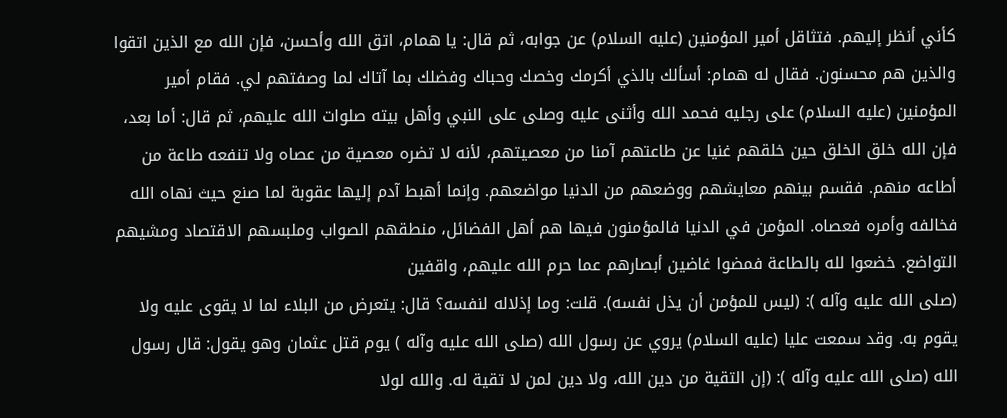كأني أنظر إليهم. فتثاقل أمير المؤمنين (عليه السلام) عن جوابه، ثم قال: يا همام، اتق الله وأحسن، فإن الله مع الذين اتقوا والذين هم محسنون. فقال له همام: أسألك بالذي أكرمك وخصك وحباك وفضلك بما آتاك لما وصفتهم لي. فقام أمير المؤمنين (عليه السلام) على رجليه فحمد الله وأثنى عليه وصلى على النبي وأهل بيته صلوات الله عليهم، ثم قال: أما بعد، فإن الله خلق الخلق حين خلقهم غنيا عن طاعتهم آمنا من معصيتهم، لأنه لا تضره معصية من عصاه ولا تنفعه طاعة من أطاعه منهم. فقسم بينهم معايشهم ووضعهم من الدنيا مواضعهم. وإنما أهبط آدم إليها عقوبة لما صنع حيث نهاه الله فخالفه وأمره فعصاه. المؤمن في الدنيا فالمؤمنون فيها هم أهل الفضائل، منطقهم الصواب وملبسهم الاقتصاد ومشيهم التواضع. خضعوا لله بالطاعة فمضوا غاضين أبصارهم عما حرم الله عليهم، واقفين
(صلى الله عليه وآله ): (ليس للمؤمن أن يذل نفسه). قلت: وما إذلاله لنفسه؟ قال: يتعرض من البلاء لما لا يقوى عليه ولا يقوم به. وقد سمعت عليا (عليه السلام) يروي عن رسول الله (صلى الله عليه وآله ) يوم قتل عثمان وهو يقول: قال رسول الله (صلى الله عليه وآله ): (إن التقية من دين الله، ولا دين لمن لا تقية له. والله لولا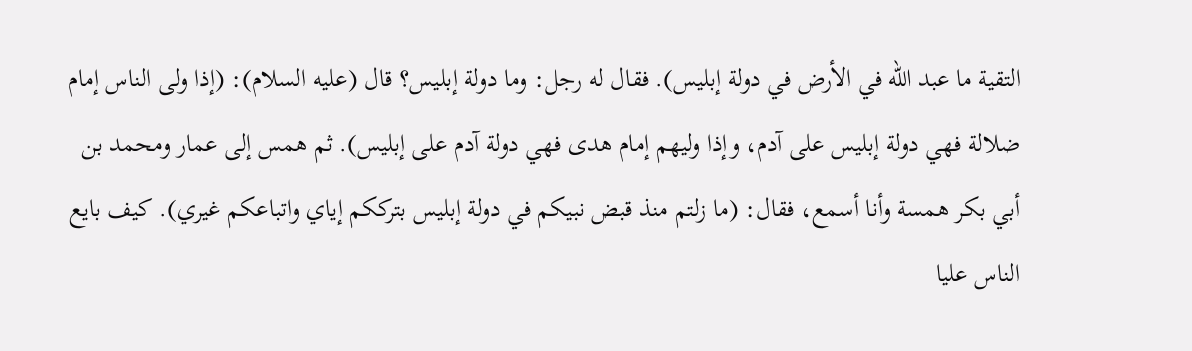التقية ما عبد الله في الأرض في دولة إبليس). فقال له رجل: وما دولة إبليس؟ قال (عليه السلام): (إذا ولى الناس إمام ضلالة فهي دولة إبليس على آدم، وإذا وليهم إمام هدى فهي دولة آدم على إبليس). ثم همس إلى عمار ومحمد بن أبي بكر همسة وأنا أسمع، فقال: (ما زلتم منذ قبض نبيكم في دولة إبليس بترككم إياي واتباعكم غيري). كيف بايع الناس عليا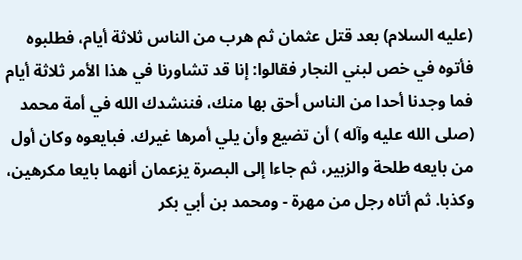(عليه السلام) بعد قتل عثمان ثم هرب من الناس ثلاثة أيام، فطلبوه فأتوه في خص لبني النجار فقالوا: إنا قد تشاورنا في هذا الأمر ثلاثة أيام فما وجدنا أحدا من الناس أحق بها منك، فننشدك الله في أمة محمد (صلى الله عليه وآله ) أن تضيع وأن يلي أمرها غيرك. فبايعوه وكان أول من بايعه طلحة والزبير، ثم جاءا إلى البصرة يزعمان أنهما بايعا مكرهين، وكذبا. ثم أتاه رجل من مهرة - ومحمد بن أبي بكر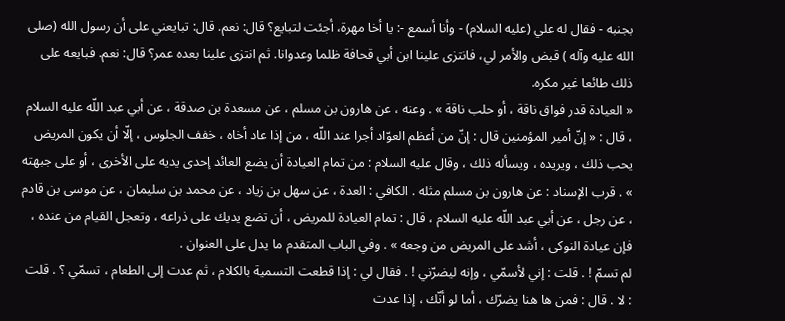بجنبه - فقال له علي (عليه السلام) - وأنا أسمع -: يا أخا مهرة، أجئت لتبايع؟ قال: نعم. قال: تبايعني على أن رسول الله (صلى الله عليه وآله ) قبض والأمر لي، فانتزى علينا ابن أبي قحافة ظلما وعدوانا. ثم انتزى علينا بعده عمر؟ قال: نعم. فبايعه على ذلك طائعا غير مكره.
« العيادة قدر فواق ناقة ، أو حلب ناقة » . وعنه ، عن هارون بن مسلم ، عن مسعدة بن صدقة ، عن أبي عبد اللّه عليه السلام ، قال : « إنّ أمير المؤمنين قال : إنّ من أعظم العوّاد أجرا عند اللّه ، من إذا عاد أخاه ، خفف الجلوس ، إلّا أن يكون المريض يحب ذلك ، ويريده ، ويسأله ذلك ، وقال عليه السلام : من تمام العيادة أن يضع العائد إحدى يديه على الأخرى ، أو على جبهته » . قرب الإسناد : عن هارون بن مسلم مثله . الكافي : العدة ، عن سهل بن زياد ، عن محمد بن سليمان ، عن موسى بن قادم ، عن رجل ، عن أبي عبد اللّه عليه السلام ، قال : تمام العيادة للمريض ، أن تضع يديك على ذراعه ، وتعجل القيام من عنده ، فإن عيادة النوكى ، أشد على المريض من وجعه » . وفي الباب المتقدم ما يدل على العنوان .
لم تسمّ ! . قلت : إني لأسمّي ، وإنه ليضرّني ! . فقال لي : إذا قطعت التسمية بالكلام ، ثم عدت إلى الطعام ، تسمّي ؟ . قلت : لا . قال : فمن ها هنا يضرّك ، أما لو أنّك ، إذا عدت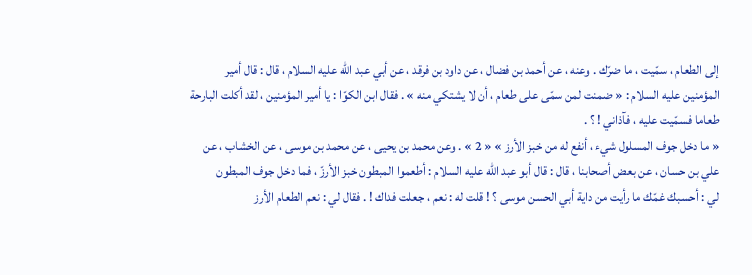إلى الطعام ، سمّيت ، ما ضرّك . وعنه ، عن أحمد بن فضال ، عن داود بن فرقد ، عن أبي عبد اللّه عليه السلام ، قال : قال أمير المؤمنين عليه السلام : « ضمنت لمن سمّى على طعام ، أن لا يشتكي منه » . فقال ابن الكوّا : يا أمير المؤمنين ، لقد أكلت البارحة طعاما فسمّيت عليه ، فآذاني ! ؟ .
« ما دخل جوف المسلول شيء ، أنفع له من خبز الأرز » « 2 » . وعن محمد بن يحيى ، عن محمد بن موسى ، عن الخشاب ، عن علي بن حسان ، عن بعض أصحابنا ، قال : قال أبو عبد اللّه عليه السلام : أطعموا المبطون خبز الأرزّ ، فما دخل جوف المبطون
لي : أحسبك غمّك ما رأيت من داية أبي الحسن موسى ؟ ! قلت له : نعم ، جعلت فداك ! . فقال لي : نعم الطعام الأرز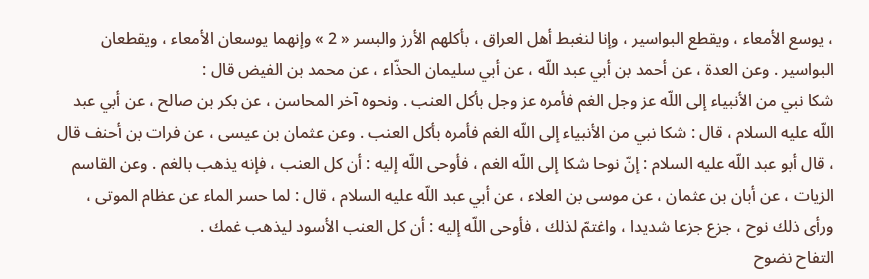، يوسع الأمعاء ، ويقطع البواسير ، وإنا لنغبط أهل العراق ، بأكلهم الأرز والبسر « 2 » وإنهما يوسعان الأمعاء ، ويقطعان البواسير . وعن العدة ، عن أحمد بن أبي عبد اللّه ، عن أبي سليمان الحذّاء ، عن محمد بن الفيض قال :
شكا نبي من الأنبياء إلى اللّه عز وجل الغم فأمره عز وجل بأكل العنب . ونحوه آخر المحاسن ، عن بكر بن صالح ، عن أبي عبد اللّه عليه السلام ، قال : شكا نبي من الأنبياء إلى اللّه الغم فأمره بأكل العنب . وعن عثمان بن عيسى ، عن فرات بن أحنف قال ، قال أبو عبد اللّه عليه السلام : إنّ نوحا شكا إلى اللّه الغم ، فأوحى اللّه إليه : أن كل العنب ، فإنه يذهب بالغم . وعن القاسم الزيات ، عن أبان بن عثمان ، عن موسى بن العلاء ، عن أبي عبد اللّه عليه السلام ، قال : لما حسر الماء عن عظام الموتى ، ورأى ذلك نوح ، جزع جزعا شديدا ، واغتمّ لذلك ، فأوحى اللّه إليه : أن كل العنب الأسود ليذهب غمك .
التفاح نضوح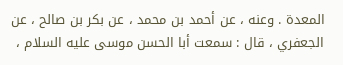المعدة . وعنه ، عن أحمد بن محمد ، عن بكر بن صالح ، عن الجعفري ، قال : سمعت أبا الحسن موسى عليه السلام ،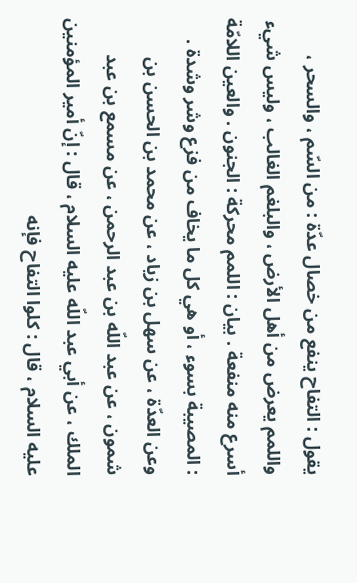يقول : التفاح ينفع من خصال عدّة : من السّم ، والسحر ، واللمم يعرض من أهل الأرض ، والبلغم الغالب ، وليس شيء أسرع منه منفعة . بيان : اللمم محركة : الجنون . والعين اللامّة : المصيبة بسوء ، أو هي كل ما يخاف من فزع وشر وشدة . وعن العدّة ، عن سهل بن زياد ، عن محمد بن الحسن بن شمون ، عن عبد اللّه بن عبد الرحمن ، عن مسمع بن عبد الملك ، عن أبي عبد اللّه عليه السلام ، قال : إنّ أمير المؤمنين عليه السلام ، قال : كلوا التفاح فإنه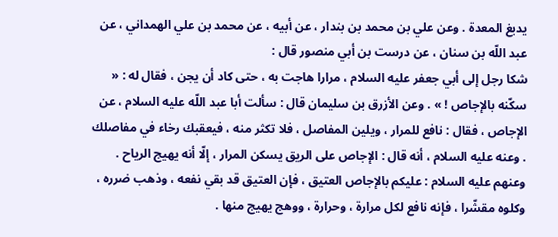يدبغ المعدة . وعن علي بن محمد بن بندار ، عن أبيه ، عن محمد بن علي الهمداني ، عن عبد اللّه بن سنان ، عن درست بن أبي منصور قال :
شكا رجل إلى أبي جعفر عليه السلام ، مرارا هاجت به ، حتى كاد أن يجن ، فقال له : « سكّنه بالإجاص ! » . وعن الأزرق بن سليمان قال : سألت أبا عبد اللّه عليه السلام ، عن الإجاص ، فقال : نافع للمرار ، ويلين المفاصل ، فلا تكثر منه ، فيعقبك رخاء في مفاصلك . وعنه عليه السلام ، أنه قال : الإجاص على الريق يسكن المرار ، إلّا أنه يهيج الرياح . وعنهم عليه السلام : عليكم بالإجاص العتيق ، فإن العتيق قد بقي نفعه ، وذهب ضرره ، وكلوه مقشّرا ، فإنه نافع لكل مرارة ، وحرارة ، ووهج يهيج منها .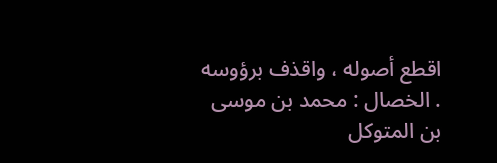اقطع أصوله ، واقذف برؤوسه . الخصال : محمد بن موسى بن المتوكل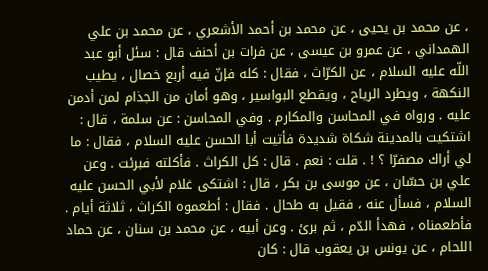، عن محمد بن يحيى ، عن محمد بن أحمد الأشعري ، عن محمد بن علي الهمداني ، عن عمرو بن عيسى ، عن فرات بن أحنف قال : سئل أبو عبد اللّه عليه السلام ، عن الكرّاث ، فقال : كله فإنّ فيه أربع خصال ، يطيب النكهة ، ويطرد الرياح ، ويقطع البواسير ، وهو أمان من الجذام لمن أدمن عليه . ورواه في المحاسن والمكارم . وفي المحاسن : عن سلمة ، قال : اشتكيت بالمدينة شكاة شديدة فأتيت أبا الحسن عليه السلام ، فقال : ما لي أراك مصفرّا ؟ ! . قلت : نعم . قال : كل الكراث . فأكلته فبرئت . وعن علي بن حسّان ، عن موسى بن بكر ، قال : اشتكى غلام لأبي الحسن عليه السلام ، فسأل عنه ، فقيل به طحال . فقال : أطعموه الكراث ، ثلاثة أيام . فأطعمناه ، فهدأ الدّم ، ثم برئ . وعن أبيه ، عن محمد بن سنان ، عن حماد اللحام ، عن يونس بن يعقوب قال : كان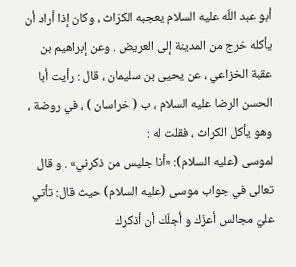أبو عبد اللّه عليه السلام يعجبه الكرّاث ، وكان إذا أراد أن يأكله خرج من المدينة إلى العريض . وعن إبراهيم بن عقبة الخزاعي ، عن يحيى بن سليمان ، قال : رأيت أبا الحسن الرضا عليه السلام ، ب ( خراسان ) ، في روضة ، وهو يأكل الكراث ، فقلت له :
لموسى (عليه السلام): «أنا جليس من ذكرني» . و قال تعالى في جواب موسى (عليه السلام) حيث قال: تأتي عليّ مجالس أعزّك و أجلّك أن أذكرك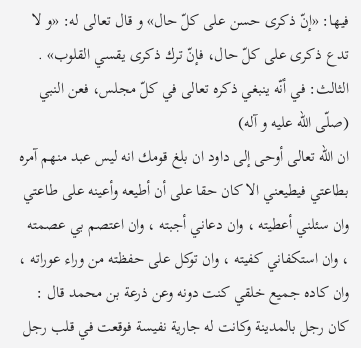فيها: «إنّ ذكرى حسن على كلّ حال» و قال تعالى له: «و لا تدع ذكرى على كلّ حال، فإنّ ترك ذكرى يقسي القلوب» . الثالث: في أنّه ينبغي ذكره تعالى في كلّ مجلس، فعن النبي (صلّى اللّه عليه و آله)
ان الله تعالى أوحى إلى داود ان بلغ قومك انه ليس عبد منهم آمره بطاعتي فيطيعني الا كان حقا على أن أطيعه وأعينه على طاعتي وان سئلني أعطيته ، وان دعاني أجبته ، وان اعتصم بي عصمته ، وان استكفاني كفيته ، وان توكل على حفظته من وراء عوراته ، وان كاده جميع خلقي كنت دونه وعن ذرعة بن محمد قال : كان رجل بالمدينة وكانت له جارية نفيسة فوقعت في قلب رجل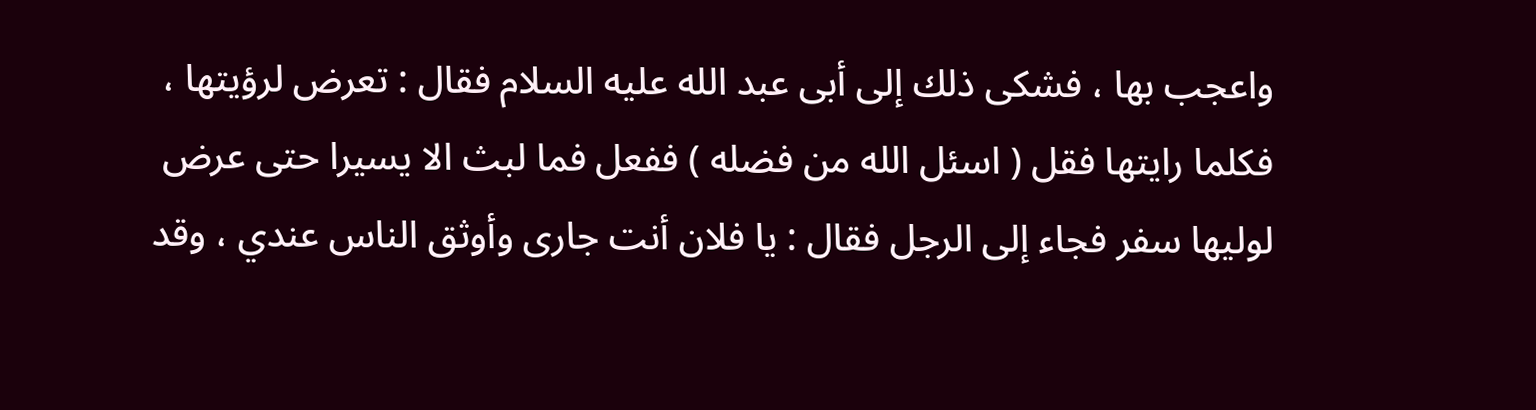واعجب بها ، فشكى ذلك إلى أبى عبد الله عليه السلام فقال : تعرض لرؤيتها ، فكلما رايتها فقل ( اسئل الله من فضله ) ففعل فما لبث الا يسيرا حتى عرض لوليها سفر فجاء إلى الرجل فقال : يا فلان أنت جارى وأوثق الناس عندي ، وقد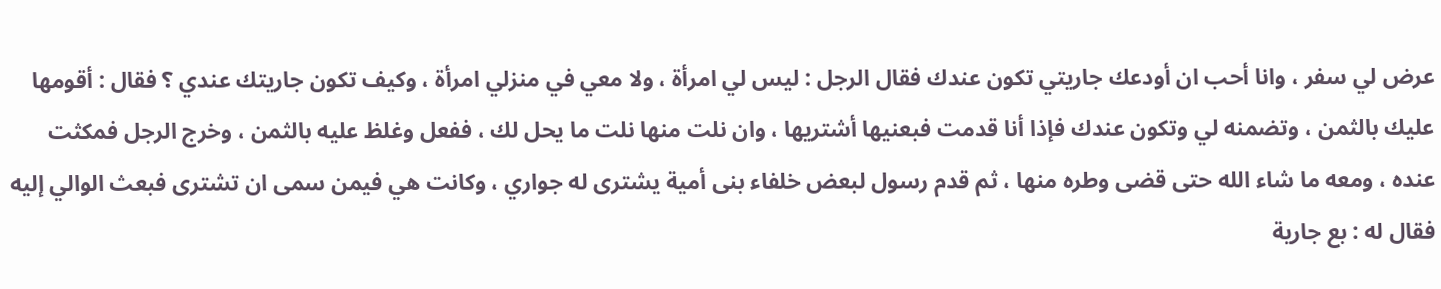عرض لي سفر ، وانا أحب ان أودعك جاريتي تكون عندك فقال الرجل : ليس لي امرأة ، ولا معي في منزلي امرأة ، وكيف تكون جاريتك عندي ؟ فقال : أقومها عليك بالثمن ، وتضمنه لي وتكون عندك فإذا أنا قدمت فبعنيها أشتريها ، وان نلت منها نلت ما يحل لك ، ففعل وغلظ عليه بالثمن ، وخرج الرجل فمكثت عنده ، ومعه ما شاء الله حتى قضى وطره منها ، ثم قدم رسول لبعض خلفاء بنى أمية يشترى له جواري ، وكانت هي فيمن سمى ان تشترى فبعث الوالي إليه فقال له : بع جارية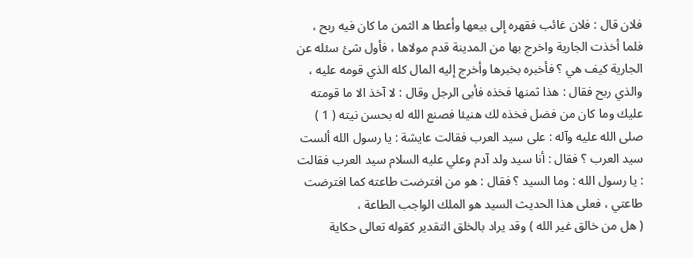فلان قال : فلان غائب فقهره إلى بيعها وأعطا ه الثمن ما كان فيه ربح ، فلما أخذت الجارية واخرج بها من المدينة قدم مولاها ، فأول شئ سئله عن الجارية كيف هي ؟ فأخبره بخبرها وأخرج إليه المال كله الذي قومه عليه ، والذي ربح فقال : هذا ثمنها فخذه فأبى الرجل وقال : لا آخذ الا ما قومته عليك وما كان من فضل فخذه لك هنيئا فصنع الله له بحسن نيته ( 1 )
صلى الله عليه وآله : على سيد العرب فقالت عايشة : يا رسول الله ألست سيد العرب ؟ فقال : أنا سيد ولد آدم وعلي عليه السلام سيد العرب فقالت : يا رسول الله : وما السيد ؟ فقال : هو من افترضت طاعته كما افترضت طاعتي ، فعلى هذا الحديث السيد هو الملك الواجب الطاعة ،
( هل من خالق غير الله ) وقد يراد بالخلق التقدير كقوله تعالى حكاية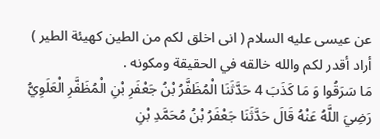عن عيسى عليه السلام ( انى اخلق لكم من الطين كهيئة الطير ) أراد أقدر لكم والله خالقه في الحقيقة ومكونه .
مَا سَرَقُوا وَ مَا كَذَبَ 4 حَدَّثَنَا الْمُظَفَّرُ بْنُ جَعْفَرِ بْنِ الْمُظَفَّرِ الْعَلَوِيُّ رَضِيَ اللَّهُ عَنْهُ قَالَ حَدَّثَنَا جَعْفَرُ بْنُ مُحَمَّدِ بْنِ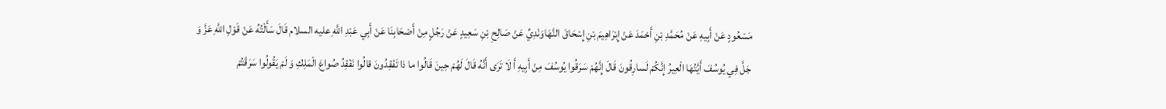مَسْعُودٍ عَنْ أَبِيهِ عَنْ مُحَمَّدِ بْنِ أَحْمَدَ عَنْ إِبْرَاهِيمَ بْنِ إِسْحَاقَ النَّهَاوَنْدِيِّ عَنْ صَالِحِ بْنِ سَعِيدٍ عَنْ رَجُلٍ مِنْ أَصْحَابِنَا عَنْ أَبِي عَبْدِ اللَّهِ عليه السلام قَالَ سَأَلْتُهُ عَنْ قَوْلِ اللَّهِ عَزَّ وَ جَلَّ فِي يُوسُفَ أَيَّتُهَا الْعِيرُ إِنَّكُمْ لَسارِقُونَ قَالَ إِنَّهُمْ سَرَقُوا يُوسُفَ مِنْ أَبِيهِ أَ لَا تَرَى أَنَّهُ قَالَ لَهُمْ حِينَ قَالُوا ما ذا تَفْقِدُونَ قالُوا نَفْقِدُ صُواعَ الْمَلِكِ وَ لَمْ يَقُولُوا سَرَقْتُمْ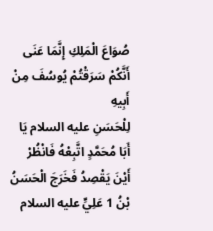صُوَاعَ الْمَلِكِ إِنَّمَا عَنَى أَنَّكُمْ سَرَقْتُمْ يُوسُفَ مِنْ أَبِيهِ
لِلْحَسَنِ عليه السلام يَا أَبَا مُحَمَّدٍ اتَّبِعْهُ فَانْظُرْ أَيْنَ يَقْصِدُ فَخَرَجَ الْحَسَنُ بْنُ 1 عَلِيٍّ عليه السلام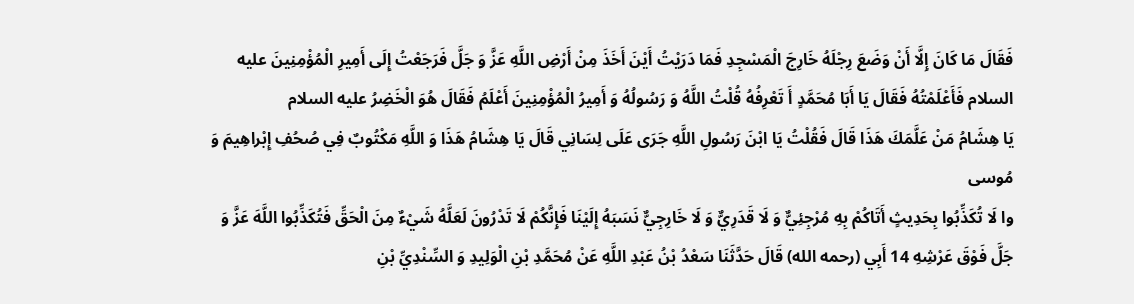فَقَالَ مَا كَانَ إِلَّا أَنْ وَضَعَ رِجْلَهُ خَارِجَ الْمَسْجِدِ فَمَا دَرَيْتُ أَيْنَ أَخَذَ مِنْ أَرْضِ اللَّهِ عَزَّ وَ جَلَّ فَرَجَعْتُ إِلَى أَمِيرِ الْمُؤْمِنِينَ عليه السلام فَأَعْلَمْتُهُ فَقَالَ يَا أَبَا مُحَمَّدٍ أَ تَعْرِفُهُ قُلْتُ اللَّهُ وَ رَسُولُهُ وَ أَمِيرُ الْمُؤْمِنِينَ أَعْلَمُ فَقَالَ هُوَ الْخَضِرُ عليه السلام
يَا هِشَامُ مَنْ عَلَّمَكَ هَذَا قَالَ فَقُلْتُ يَا ابْنَ رَسُولِ اللَّهِ جَرَى عَلَى لِسَانِي قَالَ يَا هِشَامُ هَذَا وَ اللَّهِ مَكْتُوبٌ فِي صُحُفِ إِبْراهِيمَ وَ مُوسى
وا لَا تُكَذِّبُوا بِحَدِيثٍ أَتَاكُمْ بِهِ مُرْجِئِيٌّ وَ لَا قَدَرِيٌّ وَ لَا خَارِجِيٌّ نَسَبَهُ إِلَيْنَا فَإِنَّكُمْ لَا تَدْرُونَ لَعَلَّهُ شَيْءٌ مِنَ الْحَقِّ فَتُكَذِّبُوا اللَّهَ عَزَّ وَ جَلَّ فَوْقَ عَرْشِهِ 14 أَبِي (رحمه الله) قَالَ حَدَّثَنَا سَعْدُ بْنُ عَبْدِ اللَّهِ عَنْ مُحَمَّدِ بْنِ الْوَلِيدِ وَ السِّنْدِيِّ بْنِ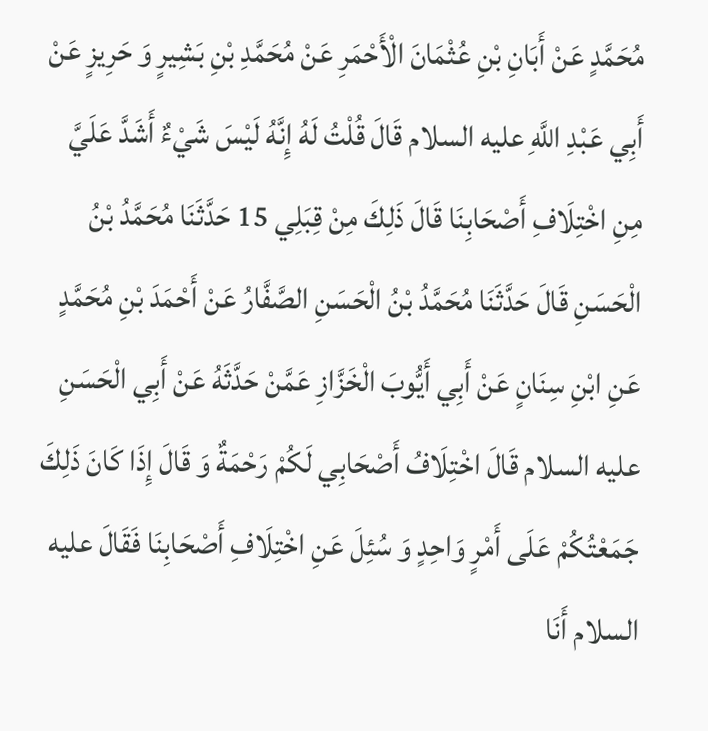مُحَمَّدٍ عَنْ أَبَانِ بْنِ عُثْمَانَ الْأَحْمَرِ عَنْ مُحَمَّدِ بْنِ بَشِيرٍ وَ حَرِيزٍ عَنْ أَبِي عَبْدِ اللَّهِ عليه السلام قَالَ قُلْتُ لَهُ إِنَّهُ لَيْسَ شَيْءٌ أَشَدَّ عَلَيَّ مِنِ اخْتِلَافِ أَصْحَابِنَا قَالَ ذَلِكَ مِنْ قِبَلِي 15 حَدَّثَنَا مُحَمَّدُ بْنُ الْحَسَنِ قَالَ حَدَّثَنَا مُحَمَّدُ بْنُ الْحَسَنِ الصَّفَّارُ عَنْ أَحْمَدَ بْنِ مُحَمَّدٍ عَنِ ابْنِ سِنَانٍ عَنْ أَبِي أَيُّوبَ الْخَزَّازِ عَمَّنْ حَدَّثَهُ عَنْ أَبِي الْحَسَنِ عليه السلام قَالَ اخْتِلَافُ أَصْحَابِي لَكُمْ رَحْمَةٌ وَ قَالَ إِذَا كَانَ ذَلِكَ جَمَعْتُكُمْ عَلَى أَمْرٍ وَاحِدٍ وَ سُئِلَ عَنِ اخْتِلَافِ أَصْحَابِنَا فَقَالَ عليه السلام أَنَا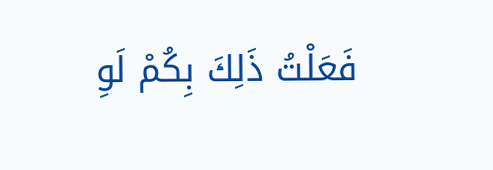فَعَلْتُ ذَلِكَ بِكُمْ لَوِ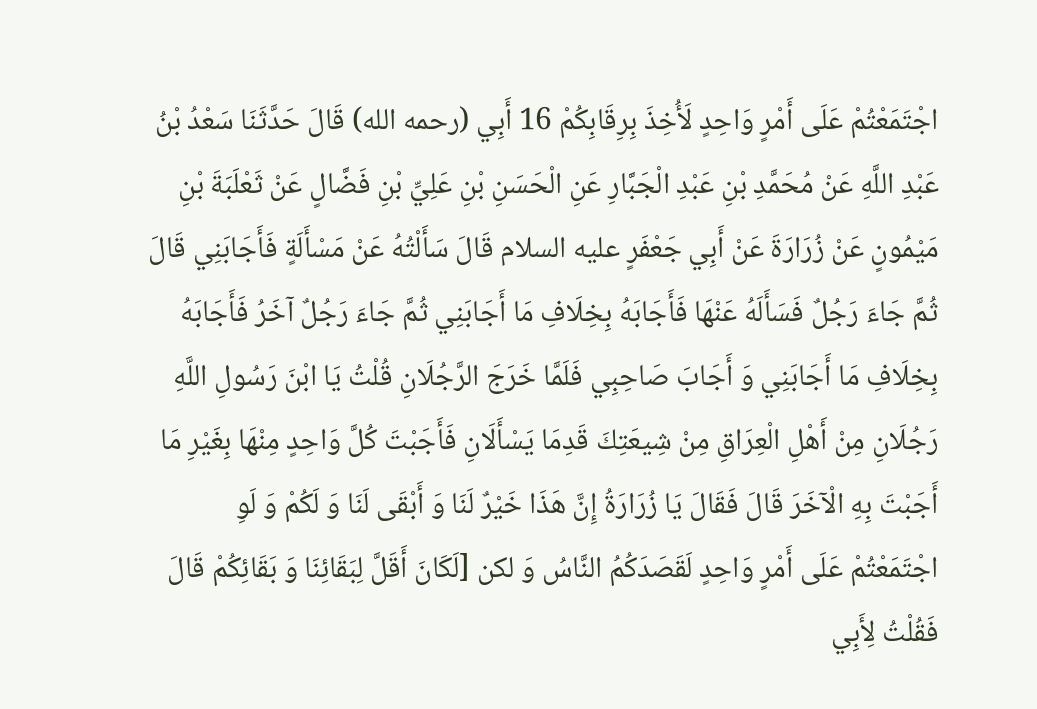اجْتَمَعْتُمْ عَلَى أَمْرٍ وَاحِدٍ لَأُخِذَ بِرِقَابِكُمْ 16 أَبِي (رحمه الله) قَالَ حَدَّثَنَا سَعْدُ بْنُ عَبْدِ اللَّهِ عَنْ مُحَمَّدِ بْنِ عَبْدِ الْجَبَّارِ عَنِ الْحَسَنِ بْنِ عَلِيِّ بْنِ فَضَّالٍ عَنْ ثَعْلَبَةَ بْنِ مَيْمُونٍ عَنْ زُرَارَةَ عَنْ أَبِي جَعْفَرٍ عليه السلام قَالَ سَأَلْتُهُ عَنْ مَسْأَلَةٍ فَأَجَابَنِي قَالَ ثُمَّ جَاءَ رَجُلٌ فَسَأَلَهُ عَنْهَا فَأَجَابَهُ بِخِلَافِ مَا أَجَابَنِي ثُمَّ جَاءَ رَجُلٌ آخَرُ فَأَجَابَهُ بِخِلَافِ مَا أَجَابَنِي وَ أَجَابَ صَاحِبِي فَلَمَّا خَرَجَ الرَّجُلَانِ قُلْتُ يَا ابْنَ رَسُولِ اللَّهِ رَجُلَانِ مِنْ أَهْلِ الْعِرَاقِ مِنْ شِيعَتِكَ قَدِمَا يَسْأَلَانِ فَأَجَبْتَ كُلَّ وَاحِدٍ مِنْهَا بِغَيْرِ مَا أَجَبْتَ بِهِ الْآخَرَ قَالَ فَقَالَ يَا زُرَارَةُ إِنَّ هَذَا خَيْرٌ لَنَا وَ أَبْقَى لَنَا وَ لَكُمْ وَ لَوِ اجْتَمَعْتُمْ عَلَى أَمْرٍ وَاحِدٍ لَقَصَدَكُمُ النَّاسُ وَ لكن [لَكَانَ أَقَلَّ لِبَقَائِنَا وَ بَقَائِكُمْ قَالَ فَقُلْتُ لِأَبِي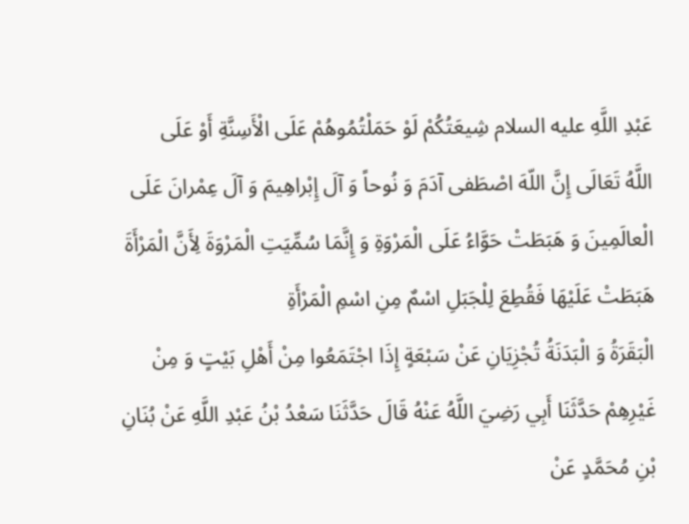عَبْدِ اللَّهِ عليه السلام شِيعَتُكُمْ لَوْ حَمَلْتُمُوهُمْ عَلَى الْأَسِنَّةِ أَوْ عَلَى
اللَّهُ تَعَالَى إِنَّ اللّهَ اصْطَفى آدَمَ وَ نُوحاً وَ آلَ إِبْراهِيمَ وَ آلَ عِمْرانَ عَلَى الْعالَمِينَ وَ هَبَطَتْ حَوَّاءُ عَلَى الْمَرْوَةِ وَ إِنَّمَا سُمِّيَتِ الْمَرْوَةَ لِأَنَّ الْمَرْأَةَ هَبَطَتْ عَلَيْهَا فَقُطِعَ لِلْجَبَلِ اسْمٌ مِنِ اسْمِ الْمَرْأَةِ
الْبَقَرَةُ وَ الْبَدَنَةُ تُجْزِيَانِ عَنْ سَبْعَةٍ إِذَا اجْتَمَعُوا مِنْ أَهْلِ بَيْتٍ وَ مِنْ غَيْرِهِمْ حَدَّثَنَا أَبِي رَضِيَ اللَّهُ عَنْهُ قَالَ حَدَّثَنَا سَعْدُ بْنُ عَبْدِ اللَّهِ عَنْ بُنَانِ بْنِ مُحَمَّدٍ عَنْ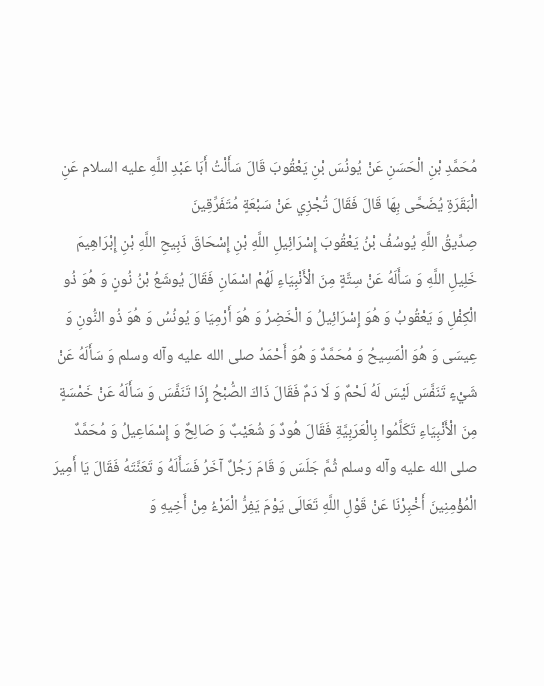مُحَمَّدِ بْنِ الْحَسَنِ عَنْ يُونُسَ بْنِ يَعْقُوبَ قَالَ سَأَلْتُ أَبَا عَبْدِ اللَّهِ عليه السلام عَنِ الْبَقَرَةِ يُضَحَّى بِهَا قَالَ فَقَالَ تُجْزِي عَنْ سَبْعَةٍ مُتَفَرِّقِينَ
صِدِّيقُ اللَّهِ يُوسُفُ بْنُ يَعْقُوبَ إِسْرَائِيلِ اللَّهِ بْنِ إِسْحَاقَ ذَبِيحِ اللَّهِ بْنِ إِبْرَاهِيمَ خَلِيلِ اللَّهِ وَ سَأَلَهُ عَنْ سِتَّةٍ مِنَ الْأَنْبِيَاءِ لَهُمْ اسْمَانِ فَقَالَ يُوشَعُ بْنُ نُونٍ وَ هُوَ ذُو الْكِفْلِ وَ يَعْقُوبُ وَ هُوَ إِسْرَائِيلُ وَ الْخَضِرُ وَ هُوَ أَرْمِيَا وَ يُونُسُ وَ هُوَ ذُو النُّونِ وَ عِيسَى وَ هُوَ الْمَسِيحُ وَ مُحَمَّدٌ وَ هُوَ أَحْمَدُ صلى الله عليه وآله وسلم وَ سَأَلَهُ عَنْ شَيْءٍ تَنَفَّسَ لَيْسَ لَهُ لَحْمٌ وَ لَا دَمٌ فَقَالَ ذَاكَ الصُّبْحُ إِذَا تَنَفَّسَ وَ سَأَلَهُ عَنْ خَمْسَةٍ مِنَ الْأَنْبِيَاءِ تَكَلَّمُوا بِالْعَرَبِيَّةِ فَقَالَ هُودٌ وَ شُعَيْبٌ وَ صَالِحٌ وَ إِسْمَاعِيلُ وَ مُحَمَّدٌ صلى الله عليه وآله وسلم ثُمَّ جَلَسَ وَ قَامَ رَجُلٌ آخَرُ فَسَأَلَهُ وَ تَعَنَّتَهُ فَقَالَ يَا أَمِيرَ الْمُؤْمِنِينَ أَخْبِرْنَا عَنْ قَوْلِ اللَّهِ تَعَالَى يَوْمَ يَفِرُّ الْمَرْءُ مِنْ أَخِيهِ وَ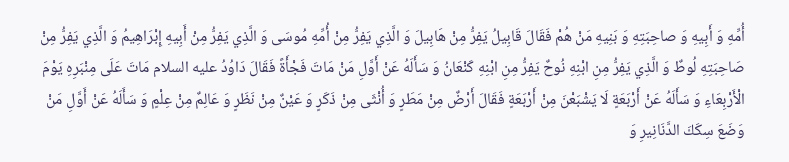أُمِّهِ وَ أَبِيهِ وَ صاحِبَتِهِ وَ بَنِيهِ مَنْ هُمْ فَقَالَ قَابِيلُ يَفِرُّ مِنْ هَابِيلَ وَ الَّذِي يَفِرُّ مِنْ أُمِّهِ مُوسَى وَ الَّذِي يَفِرُّ مِنْ أَبِيهِ إِبْرَاهِيمُ وَ الَّذِي يَفِرُّ مِنْ صَاحِبَتِهِ لُوطٌ وَ الَّذِي يَفِرُّ مِنِ ابْنِهِ نُوحٌ يَفِرُّ مِنِ ابْنِهِ كَنْعَانُ وَ سَأَلَهُ عَنْ أَوَّلِ مَنْ مَاتَ فَجْأَةً فَقَالَ دَاوُدُ عليه السلام مَاتَ عَلَى مِنْبَرِهِ يَوْمَ الْأَرْبِعَاءِ وَ سَأَلَهُ عَنْ أَرْبَعَةٍ لَا يَشْبَعْنَ مِنْ أَرْبَعَةٍ فَقَالَ أَرْضٌ مِنْ مَطَرٍ وَ أُنْثَى مِنْ ذَكَرٍ وَ عَيْنٌ مِنْ نَظَرٍ وَ عَالِمٌ مِنْ عِلْمٍ وَ سَأَلَهُ عَنْ أَوَّلِ مَنْ وَضَعَ سِكَكَ الدَّنَانِيرِ وَ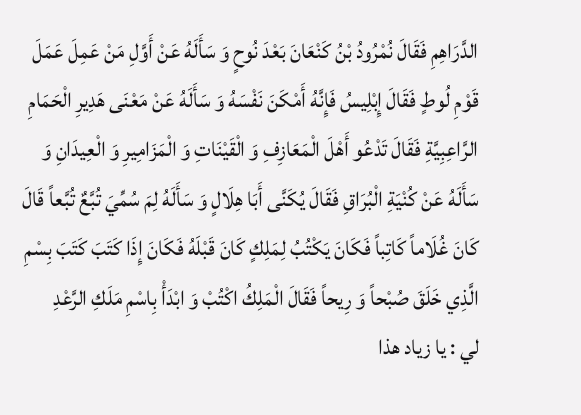الدَّرَاهِمِ فَقَالَ نُمْرُودُ بْنُ كَنْعَانَ بَعْدَ نُوحٍ وَ سَأَلَهُ عَنْ أَوَّلِ مَنْ عَمِلَ عَمَلَ قَوْمِ لُوطٍ فَقَالَ إِبْلِيسُ فَإِنَّهُ أَمْكَنَ نَفْسَهُ وَ سَأَلَهُ عَنْ مَعْنَى هَدِيرِ الْحَمَامِ الرَّاعِبِيَّةِ فَقَالَ تَدْعُو أَهْلَ الْمَعَازِفِ وَ الْقَيْنَاتِ وَ الْمَزَامِيرِ وَ الْعِيدَانِ وَ سَأَلَهُ عَنْ كُنْيَةِ الْبُرَاقِ فَقَالَ يُكَنَّى أَبَا هِلَالٍ وَ سَأَلَهُ لِمَ سُمِّيَ تُبَّعٌ تُبَّعاً قَالَ كَانَ غُلَاماً كَاتِباً فَكَانَ يَكْتُبُ لِمَلِكٍ كَانَ قَبْلَهُ فَكَانَ إِذَا كَتَبَ كَتَبَ بِسْمِ الَّذِي خَلَقَ صُبْحاً وَ رِيحاً فَقَالَ الْمَلِكُ اكْتُبْ وَ ابْدَأْ بِاسْمِ مَلَكِ الرَّعْدِ
لي : يا زياد هذا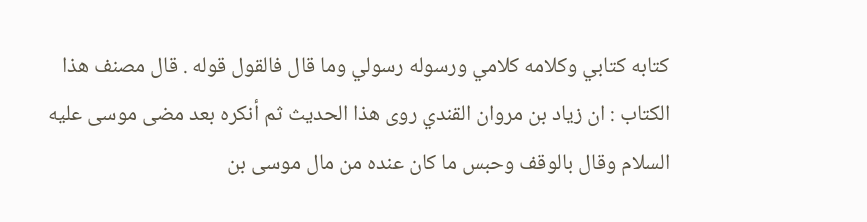كتابه كتابي وكلامه كلامي ورسوله رسولي وما قال فالقول قوله . قال مصنف هذا الكتاب : ان زياد بن مروان القندي روى هذا الحديث ثم أنكره بعد مضى موسى عليه السلام وقال بالوقف وحبس ما كان عنده من مال موسى بن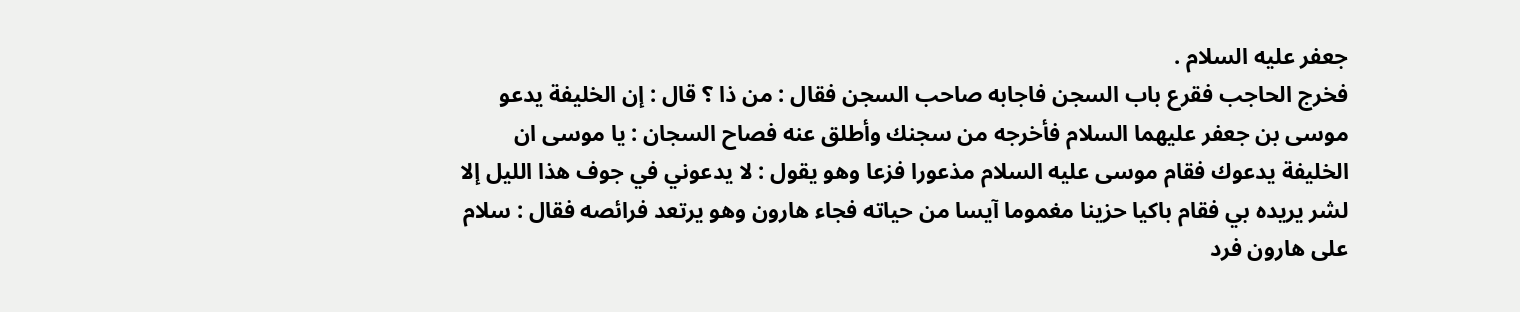جعفر عليه السلام .
فخرج الحاجب فقرع باب السجن فاجابه صاحب السجن فقال : من ذا ؟ قال : إن الخليفة يدعو موسى بن جعفر عليهما السلام فأخرجه من سجنك وأطلق عنه فصاح السجان : يا موسى ان الخليفة يدعوك فقام موسى عليه السلام مذعورا فزعا وهو يقول : لا يدعوني في جوف هذا الليل إلا لشر يريده بي فقام باكيا حزينا مغموما آيسا من حياته فجاء هارون وهو يرتعد فرائصه فقال : سلام على هارون فرد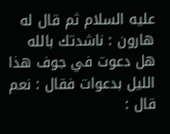عليه السلام ثم قال له هارون : ناشدتك بالله هل دعوت في جوف هذا الليل بدعوات فقال : نعم قال :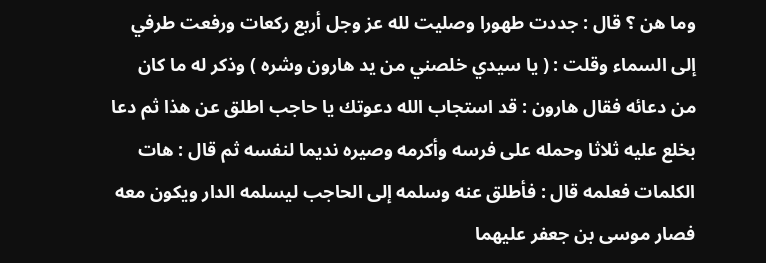وما هن ؟ قال : جددت طهورا وصليت لله عز وجل أربع ركعات ورفعت طرفي إلى السماء وقلت : ( يا سيدي خلصني من يد هارون وشره ) وذكر له ما كان من دعائه فقال هارون : قد استجاب الله دعوتك يا حاجب اطلق عن هذا ثم دعا بخلع عليه ثلاثا وحمله على فرسه وأكرمه وصيره نديما لنفسه ثم قال : هات الكلمات فعلمه قال : فأطلق عنه وسلمه إلى الحاجب ليسلمه الدار ويكون معه فصار موسى بن جعفر عليهما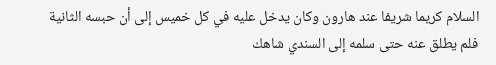السلام كريما شريفا عند هارون وكان يدخل عليه في كل خميس إلى أن حبسه الثانية فلم يطلق عنه حتى سلمه إلى السندي شاهك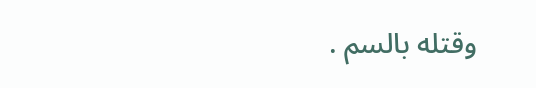وقتله بالسم .